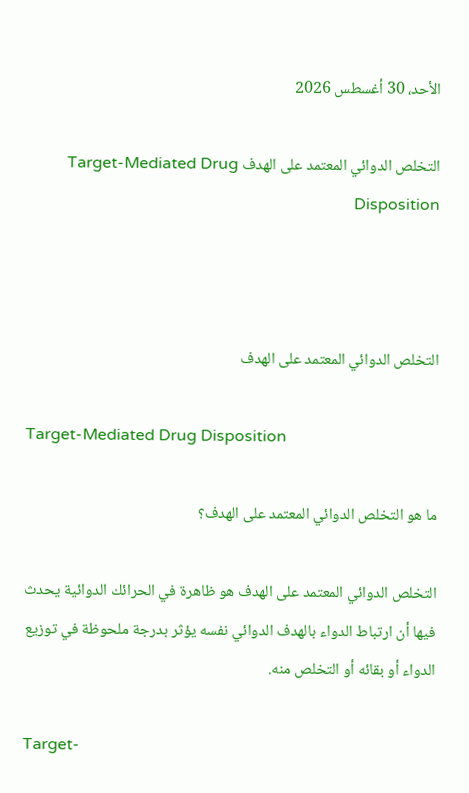الأحد، 30 أغسطس 2026

التخلص الدوائي المعتمد على الهدف Target-Mediated Drug Disposition



التخلص الدوائي المعتمد على الهدف

Target-Mediated Drug Disposition

ما هو التخلص الدوائي المعتمد على الهدف؟

التخلص الدوائي المعتمد على الهدف هو ظاهرة في الحرائك الدوائية يحدث فيها أن ارتباط الدواء بالهدف الدوائي نفسه يؤثر بدرجة ملحوظة في توزيع الدواء أو بقائه أو التخلص منه.

Target-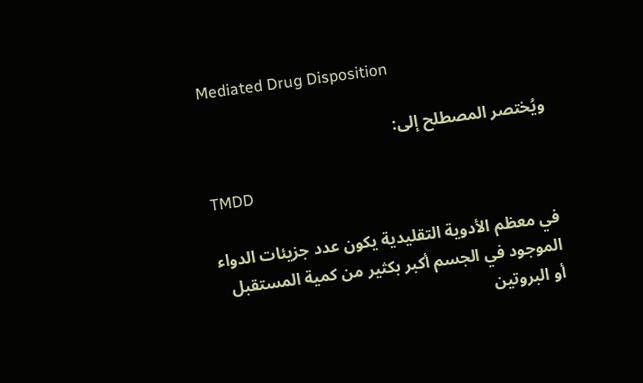Mediated Drug Disposition

ويُختصر المصطلح إلى:

TMDD

في معظم الأدوية التقليدية يكون عدد جزيئات الدواء الموجود في الجسم أكبر بكثير من كمية المستقبل أو البروتين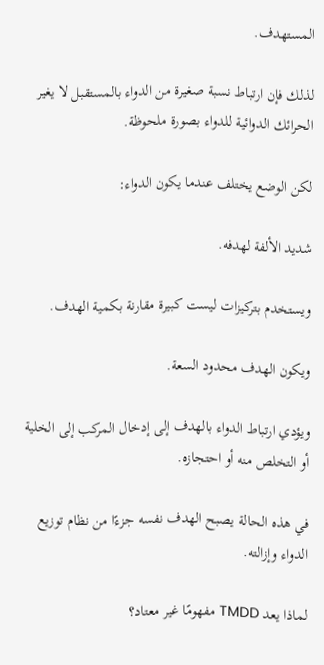المستهدف.

لذلك فإن ارتباط نسبة صغيرة من الدواء بالمستقبل لا يغير الحرائك الدوائية للدواء بصورة ملحوظة.

لكن الوضع يختلف عندما يكون الدواء:

شديد الألفة لهدفه.

ويستخدم بتركيزات ليست كبيرة مقارنة بكمية الهدف.

ويكون الهدف محدود السعة.

ويؤدي ارتباط الدواء بالهدف إلى إدخال المركب إلى الخلية أو التخلص منه أو احتجازه.

في هذه الحالة يصبح الهدف نفسه جزءًا من نظام توزيع الدواء وإزالته.

لماذا يعد TMDD مفهومًا غير معتاد؟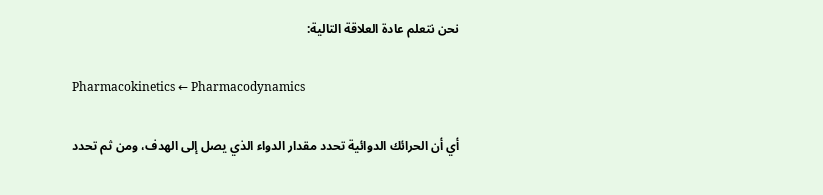نحن نتعلم عادة العلاقة التالية:

Pharmacokinetics ← Pharmacodynamics

أي أن الحرائك الدوائية تحدد مقدار الدواء الذي يصل إلى الهدف، ومن ثم تحدد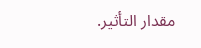مقدار التأثير.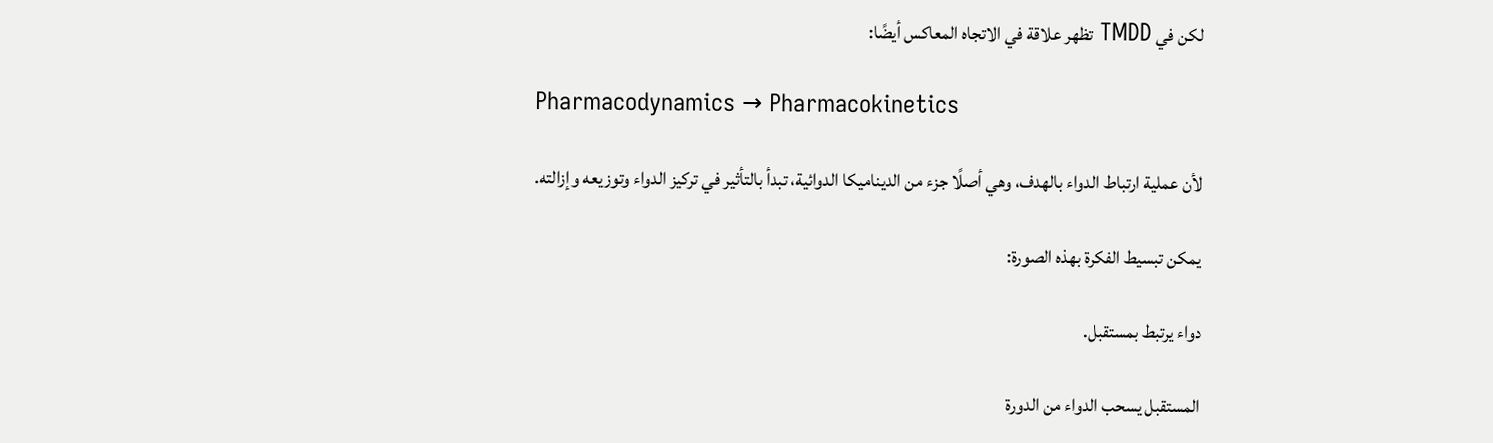لكن في TMDD تظهر علاقة في الاتجاه المعاكس أيضًا:

Pharmacodynamics → Pharmacokinetics

لأن عملية ارتباط الدواء بالهدف، وهي أصلًا جزء من الديناميكا الدوائية، تبدأ بالتأثير في تركيز الدواء وتوزيعه وإزالته.

يمكن تبسيط الفكرة بهذه الصورة:

دواء يرتبط بمستقبل.

المستقبل يسحب الدواء من الدورة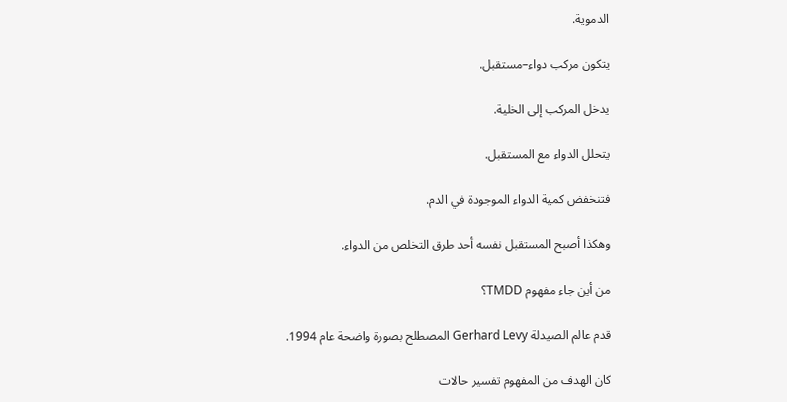الدموية.

يتكون مركب دواء–مستقبل.

يدخل المركب إلى الخلية.

يتحلل الدواء مع المستقبل.

فتنخفض كمية الدواء الموجودة في الدم.

وهكذا أصبح المستقبل نفسه أحد طرق التخلص من الدواء.

من أين جاء مفهوم TMDD؟

قدم عالم الصيدلة Gerhard Levy المصطلح بصورة واضحة عام 1994.

كان الهدف من المفهوم تفسير حالات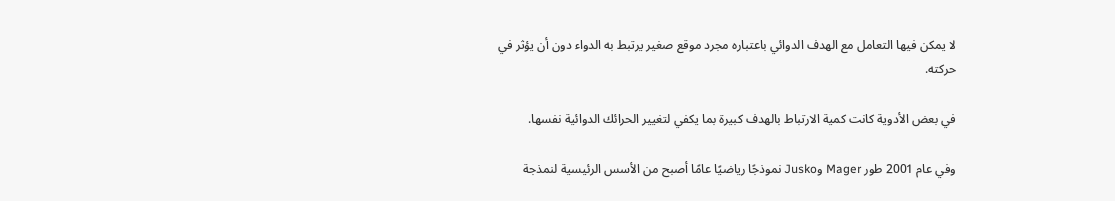لا يمكن فيها التعامل مع الهدف الدوائي باعتباره مجرد موقع صغير يرتبط به الدواء دون أن يؤثر في حركته.

في بعض الأدوية كانت كمية الارتباط بالهدف كبيرة بما يكفي لتغيير الحرائك الدوائية نفسها.

وفي عام 2001 طور Mager وJusko نموذجًا رياضيًا عامًا أصبح من الأسس الرئيسية لنمذجة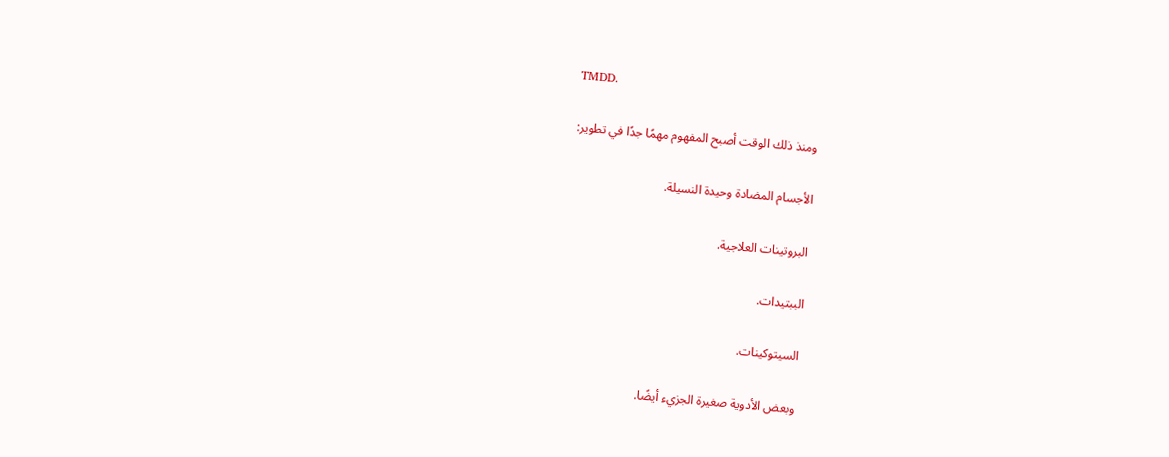TMDD.

ومنذ ذلك الوقت أصبح المفهوم مهمًا جدًا في تطوير:

الأجسام المضادة وحيدة النسيلة.

البروتينات العلاجية.

الببتيدات.

السيتوكينات.

وبعض الأدوية صغيرة الجزيء أيضًا.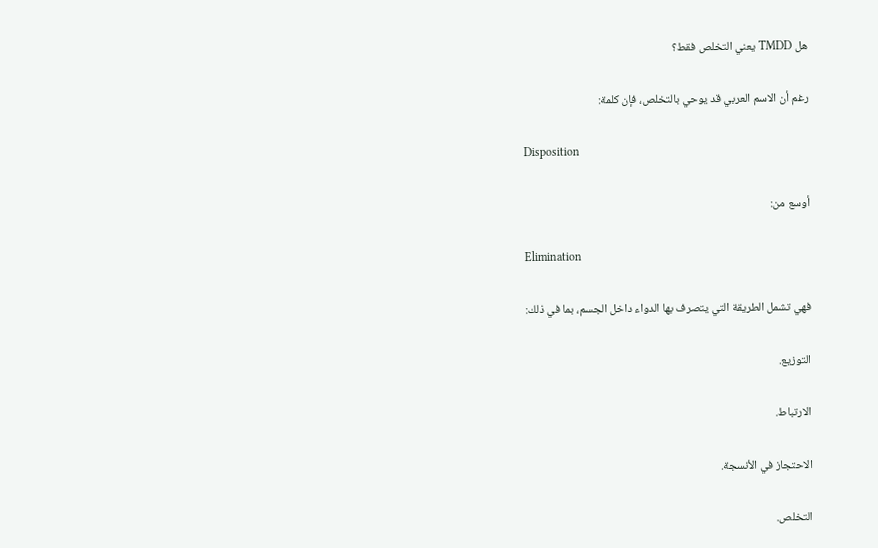هل TMDD يعني التخلص فقط؟

رغم أن الاسم العربي قد يوحي بالتخلص، فإن كلمة:

Disposition

أوسع من:

Elimination

فهي تشمل الطريقة التي يتصرف بها الدواء داخل الجسم، بما في ذلك:

التوزيع.

الارتباط.

الاحتجاز في الأنسجة.

التخلص.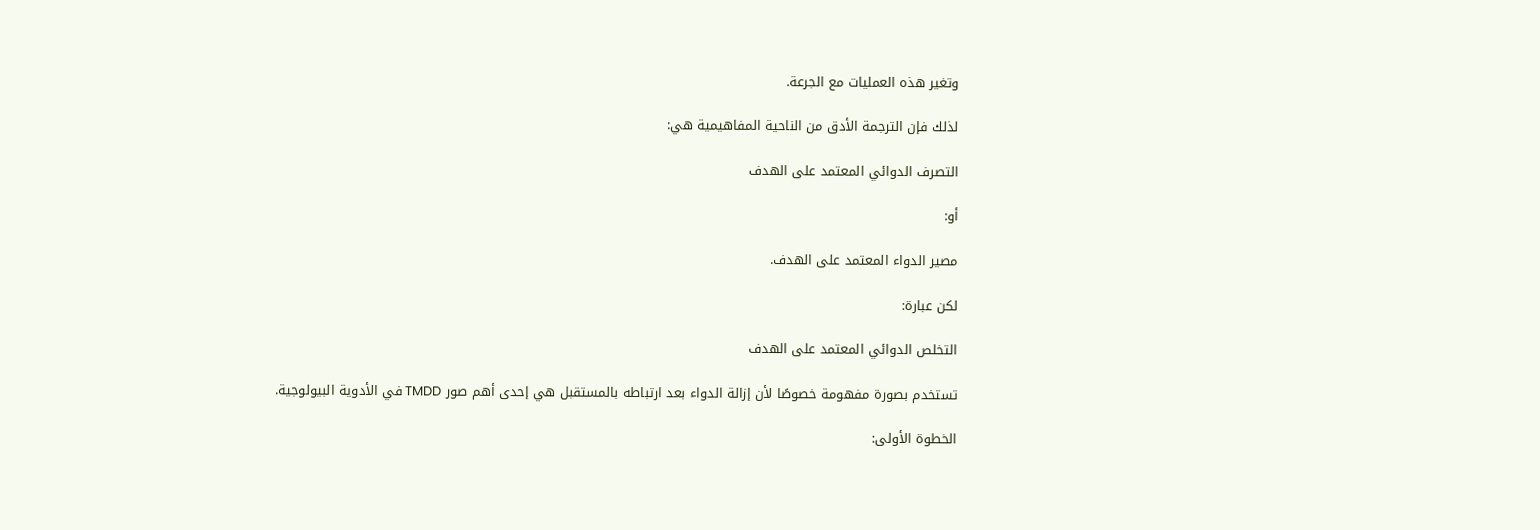وتغير هذه العمليات مع الجرعة.

لذلك فإن الترجمة الأدق من الناحية المفاهيمية هي:

التصرف الدوائي المعتمد على الهدف

أو:

مصير الدواء المعتمد على الهدف.

لكن عبارة:

التخلص الدوائي المعتمد على الهدف

تستخدم بصورة مفهومة خصوصًا لأن إزالة الدواء بعد ارتباطه بالمستقبل هي إحدى أهم صور TMDD في الأدوية البيولوجية.

الخطوة الأولى: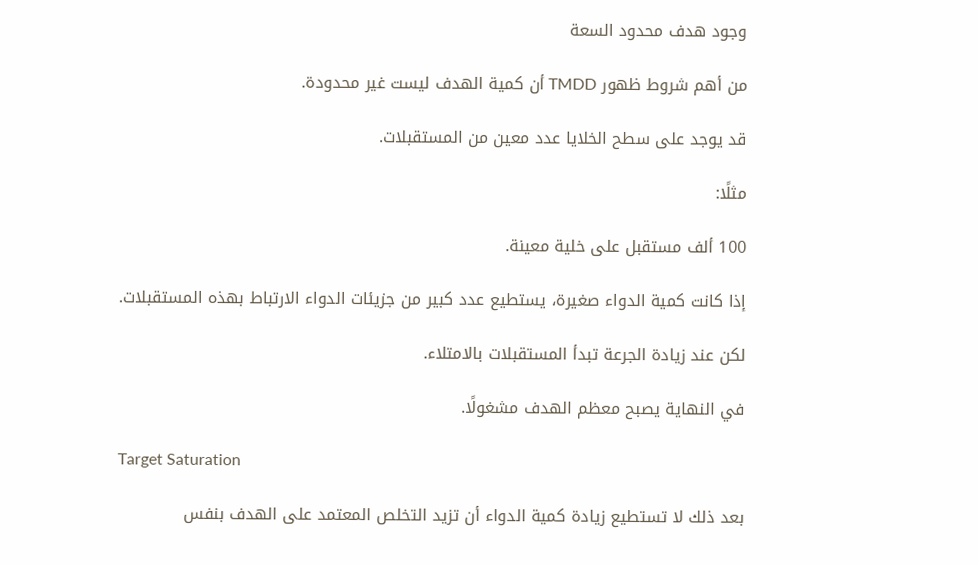وجود هدف محدود السعة

من أهم شروط ظهور TMDD أن كمية الهدف ليست غير محدودة.

قد يوجد على سطح الخلايا عدد معين من المستقبلات.

مثلًا:

100 ألف مستقبل على خلية معينة.

إذا كانت كمية الدواء صغيرة، يستطيع عدد كبير من جزيئات الدواء الارتباط بهذه المستقبلات.

لكن عند زيادة الجرعة تبدأ المستقبلات بالامتلاء.

في النهاية يصبح معظم الهدف مشغولًا.

Target Saturation

بعد ذلك لا تستطيع زيادة كمية الدواء أن تزيد التخلص المعتمد على الهدف بنفس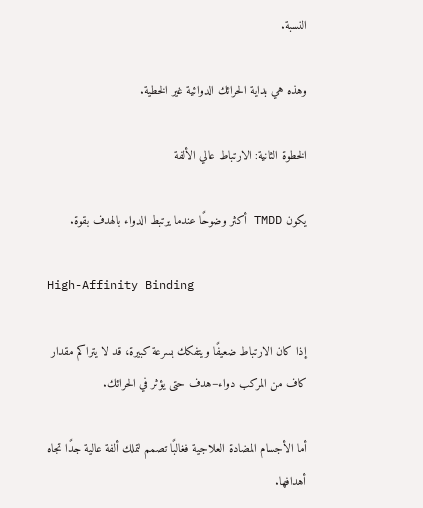النسبة.

وهذه هي بداية الحرائك الدوائية غير الخطية.

الخطوة الثانية: الارتباط عالي الألفة

يكون TMDD أكثر وضوحًا عندما يرتبط الدواء بالهدف بقوة.

High-Affinity Binding

إذا كان الارتباط ضعيفًا ويتفكك بسرعة كبيرة، قد لا يتراكم مقدار كاف من المركب دواء–هدف حتى يؤثر في الحرائك.

أما الأجسام المضادة العلاجية فغالبًا تصمم لتملك ألفة عالية جدًا تجاه أهدافها.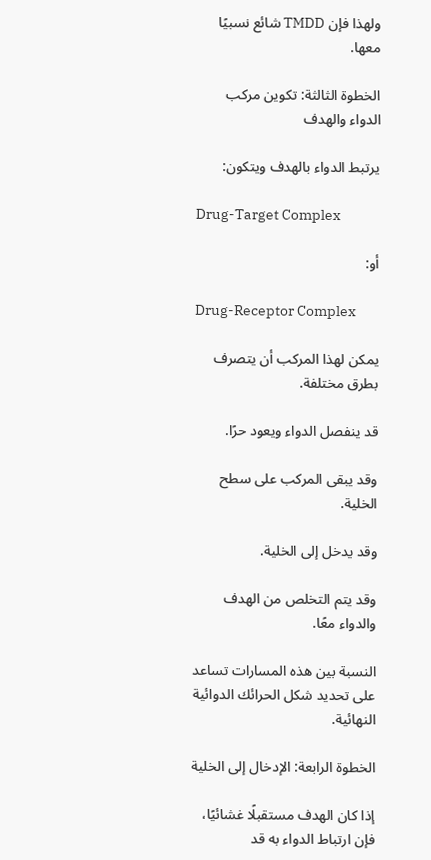ولهذا فإن TMDD شائع نسبيًا معها.

الخطوة الثالثة: تكوين مركب الدواء والهدف

يرتبط الدواء بالهدف ويتكون:

Drug-Target Complex

أو:

Drug-Receptor Complex

يمكن لهذا المركب أن يتصرف بطرق مختلفة.

قد ينفصل الدواء ويعود حرًا.

وقد يبقى المركب على سطح الخلية.

وقد يدخل إلى الخلية.

وقد يتم التخلص من الهدف والدواء معًا.

النسبة بين هذه المسارات تساعد على تحديد شكل الحرائك الدوائية النهائية.

الخطوة الرابعة: الإدخال إلى الخلية

إذا كان الهدف مستقبلًا غشائيًا، فإن ارتباط الدواء به قد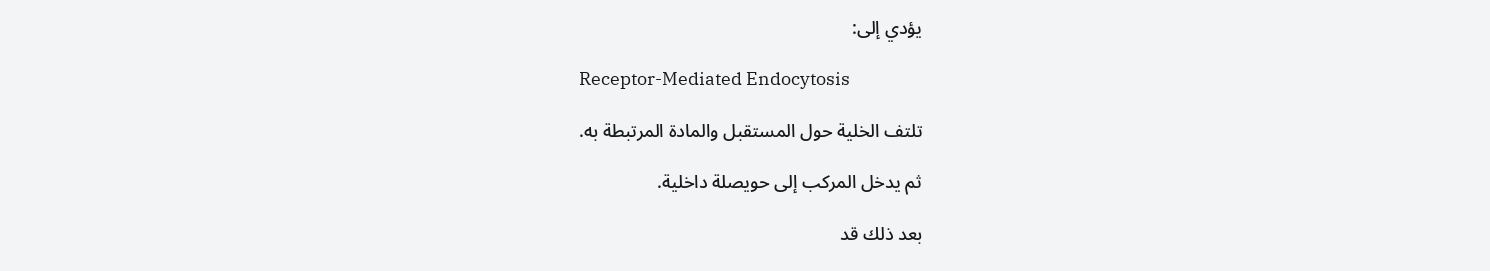يؤدي إلى:

Receptor-Mediated Endocytosis

تلتف الخلية حول المستقبل والمادة المرتبطة به.

ثم يدخل المركب إلى حويصلة داخلية.

بعد ذلك قد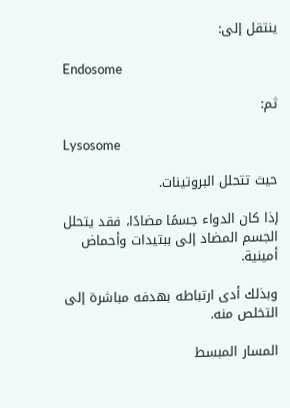ينتقل إلى:

Endosome

ثم:

Lysosome

حيث تتحلل البروتينات.

إذا كان الدواء جسمًا مضادًا، فقد يتحلل الجسم المضاد إلى ببتيدات وأحماض أمينية.

وبذلك أدى ارتباطه بهدفه مباشرة إلى التخلص منه.

المسار المبسط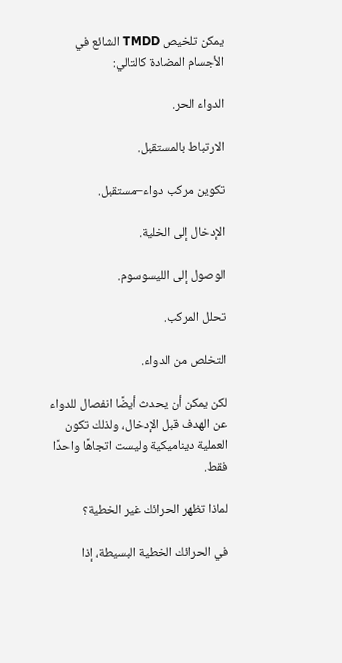يمكن تلخيص TMDD الشائع في الأجسام المضادة كالتالي:

الدواء الحر.

الارتباط بالمستقبل.

تكوين مركب دواء–مستقبل.

الإدخال إلى الخلية.

الوصول إلى الليسوسوم.

تحلل المركب.

التخلص من الدواء.

لكن يمكن أن يحدث أيضًا انفصال للدواء عن الهدف قبل الإدخال، ولذلك تكون العملية ديناميكية وليست اتجاهًا واحدًا فقط.

لماذا تظهر الحرائك غير الخطية؟

في الحرائك الخطية البسيطة، إذا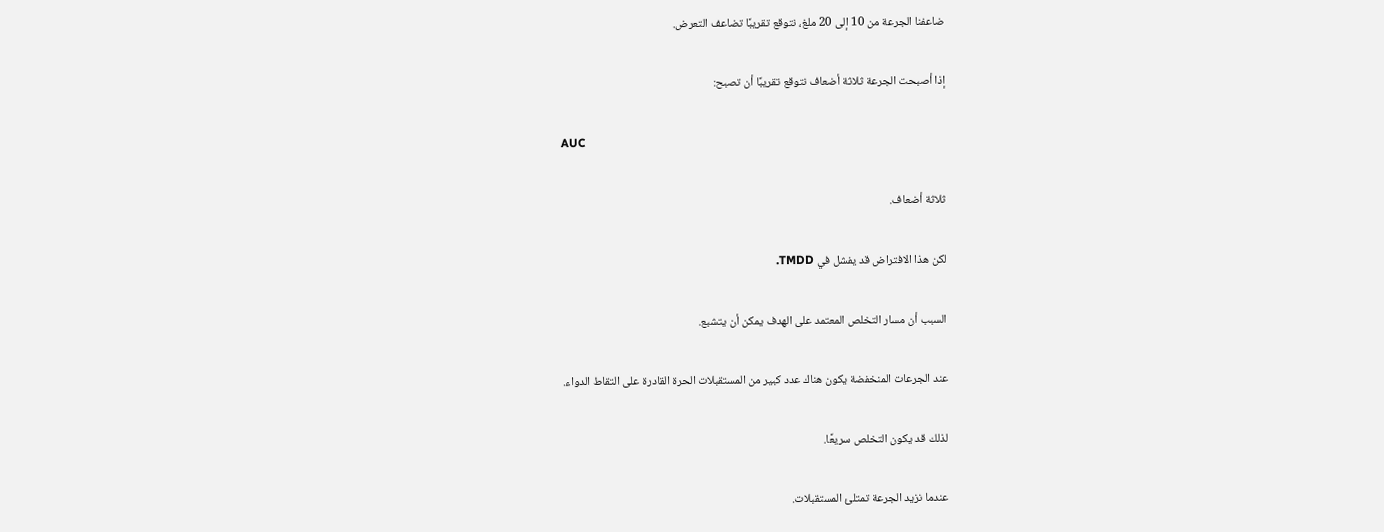ضاعفنا الجرعة من 10 إلى 20 ملغ، نتوقع تقريبًا تضاعف التعرض.

إذا أصبحت الجرعة ثلاثة أضعاف نتوقع تقريبًا أن تصبح:

AUC

ثلاثة أضعاف.

لكن هذا الافتراض قد يفشل في TMDD.

السبب أن مسار التخلص المعتمد على الهدف يمكن أن يتشبع.

عند الجرعات المنخفضة يكون هناك عدد كبير من المستقبلات الحرة القادرة على التقاط الدواء.

لذلك قد يكون التخلص سريعًا.

عندما نزيد الجرعة تمتلئ المستقبلات.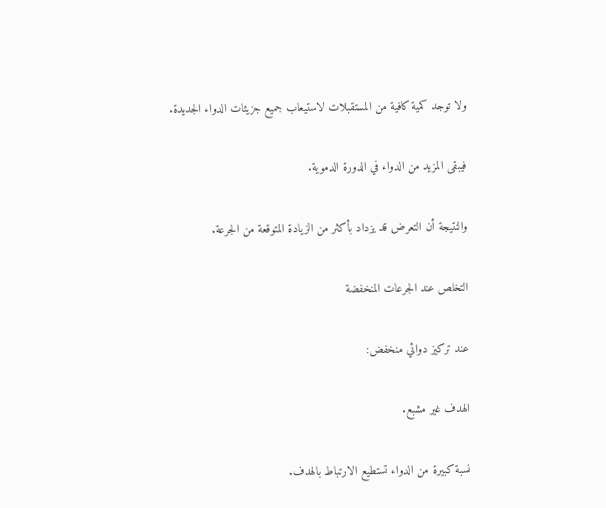ولا توجد كمية كافية من المستقبلات لاستيعاب جميع جزيئات الدواء الجديدة.

فيبقى المزيد من الدواء في الدورة الدموية.

والنتيجة أن التعرض قد يزداد بأكثر من الزيادة المتوقعة من الجرعة.

التخلص عند الجرعات المنخفضة

عند تركيز دوائي منخفض:

الهدف غير مشبع.

نسبة كبيرة من الدواء تستطيع الارتباط بالهدف.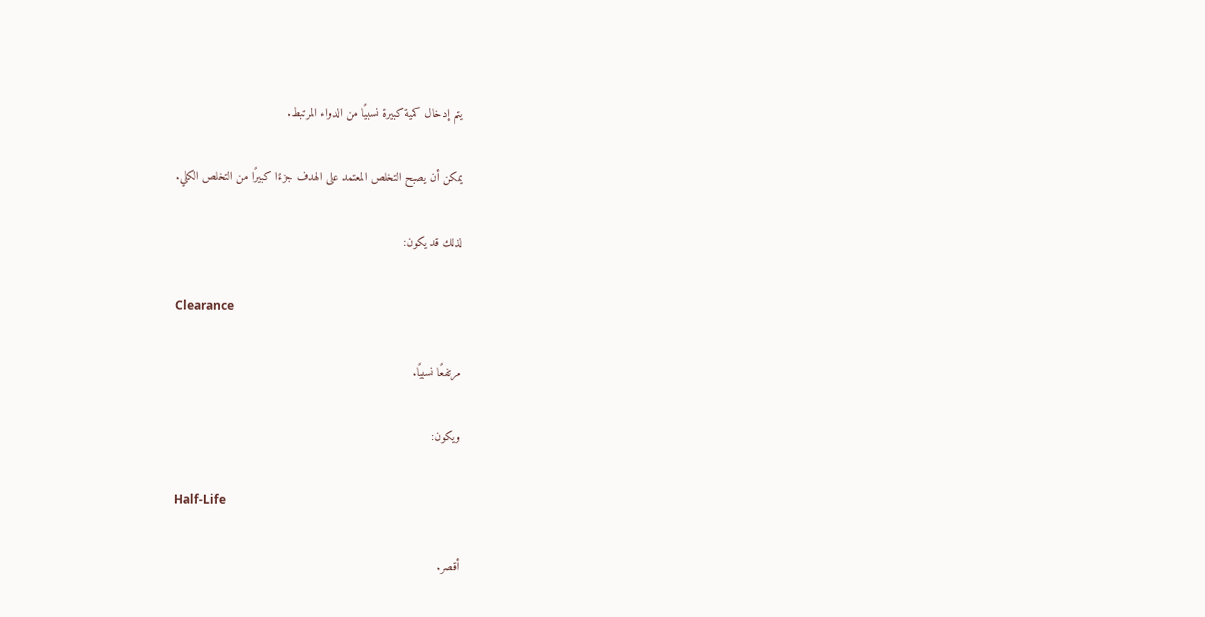يتم إدخال كمية كبيرة نسبيًا من الدواء المرتبط.

يمكن أن يصبح التخلص المعتمد على الهدف جزءًا كبيرًا من التخلص الكلي.

لذلك قد يكون:

Clearance

مرتفعًا نسبيًا.

ويكون:

Half-Life

أقصر.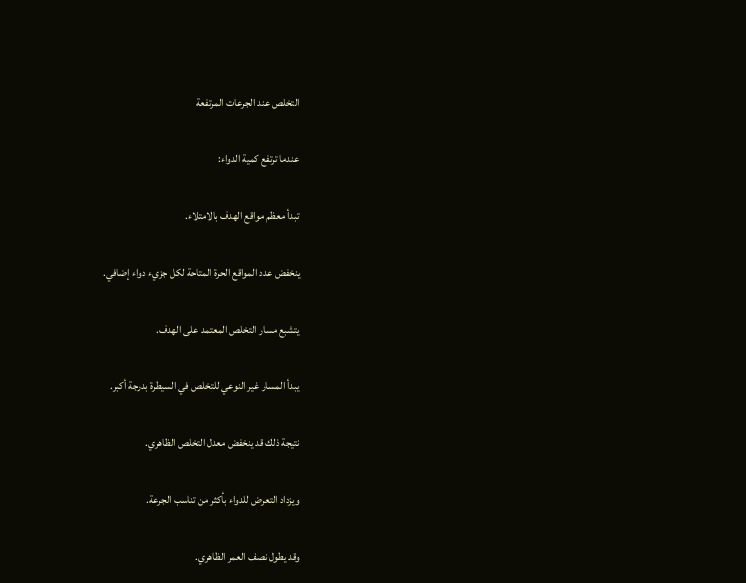التخلص عند الجرعات المرتفعة

عندما ترتفع كمية الدواء:

تبدأ معظم مواقع الهدف بالامتلاء.

ينخفض عدد المواقع الحرة المتاحة لكل جزيء دواء إضافي.

يتشبع مسار التخلص المعتمد على الهدف.

يبدأ المسار غير النوعي للتخلص في السيطرة بدرجة أكبر.

نتيجة ذلك قد ينخفض معدل التخلص الظاهري.

ويزداد التعرض للدواء بأكثر من تناسب الجرعة.

وقد يطول نصف العمر الظاهري.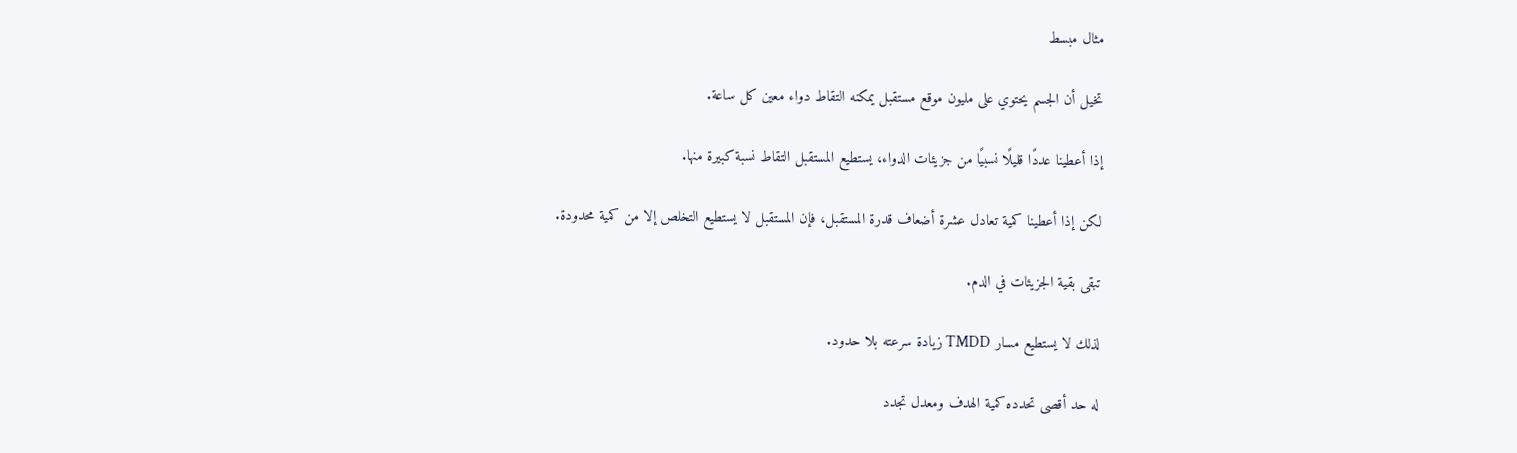مثال مبسط

تخيل أن الجسم يحتوي على مليون موقع مستقبل يمكنه التقاط دواء معين كل ساعة.

إذا أعطينا عددًا قليلًا نسبيًا من جزيئات الدواء، يستطيع المستقبل التقاط نسبة كبيرة منها.

لكن إذا أعطينا كمية تعادل عشرة أضعاف قدرة المستقبل، فإن المستقبل لا يستطيع التخلص إلا من كمية محدودة.

تبقى بقية الجزيئات في الدم.

لذلك لا يستطيع مسار TMDD زيادة سرعته بلا حدود.

له حد أقصى تحدده كمية الهدف ومعدل تجدد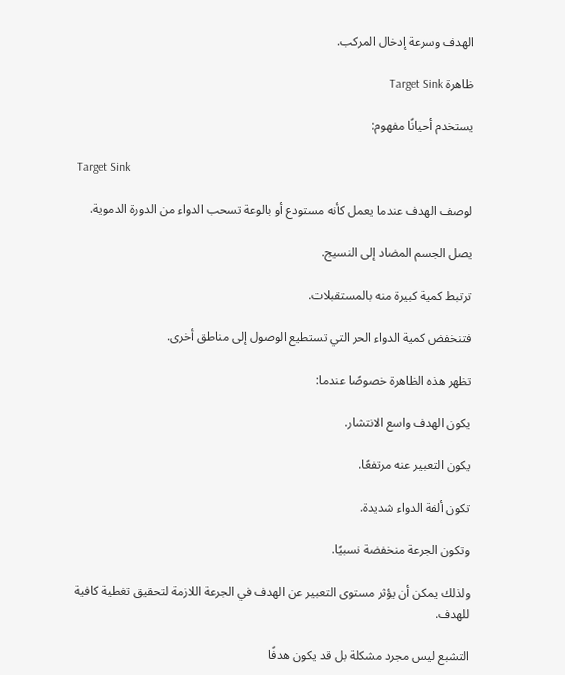الهدف وسرعة إدخال المركب.

ظاهرة Target Sink

يستخدم أحيانًا مفهوم:

Target Sink

لوصف الهدف عندما يعمل كأنه مستودع أو بالوعة تسحب الدواء من الدورة الدموية.

يصل الجسم المضاد إلى النسيج.

ترتبط كمية كبيرة منه بالمستقبلات.

فتنخفض كمية الدواء الحر التي تستطيع الوصول إلى مناطق أخرى.

تظهر هذه الظاهرة خصوصًا عندما:

يكون الهدف واسع الانتشار.

يكون التعبير عنه مرتفعًا.

تكون ألفة الدواء شديدة.

وتكون الجرعة منخفضة نسبيًا.

ولذلك يمكن أن يؤثر مستوى التعبير عن الهدف في الجرعة اللازمة لتحقيق تغطية كافية للهدف.

التشبع ليس مجرد مشكلة بل قد يكون هدفًا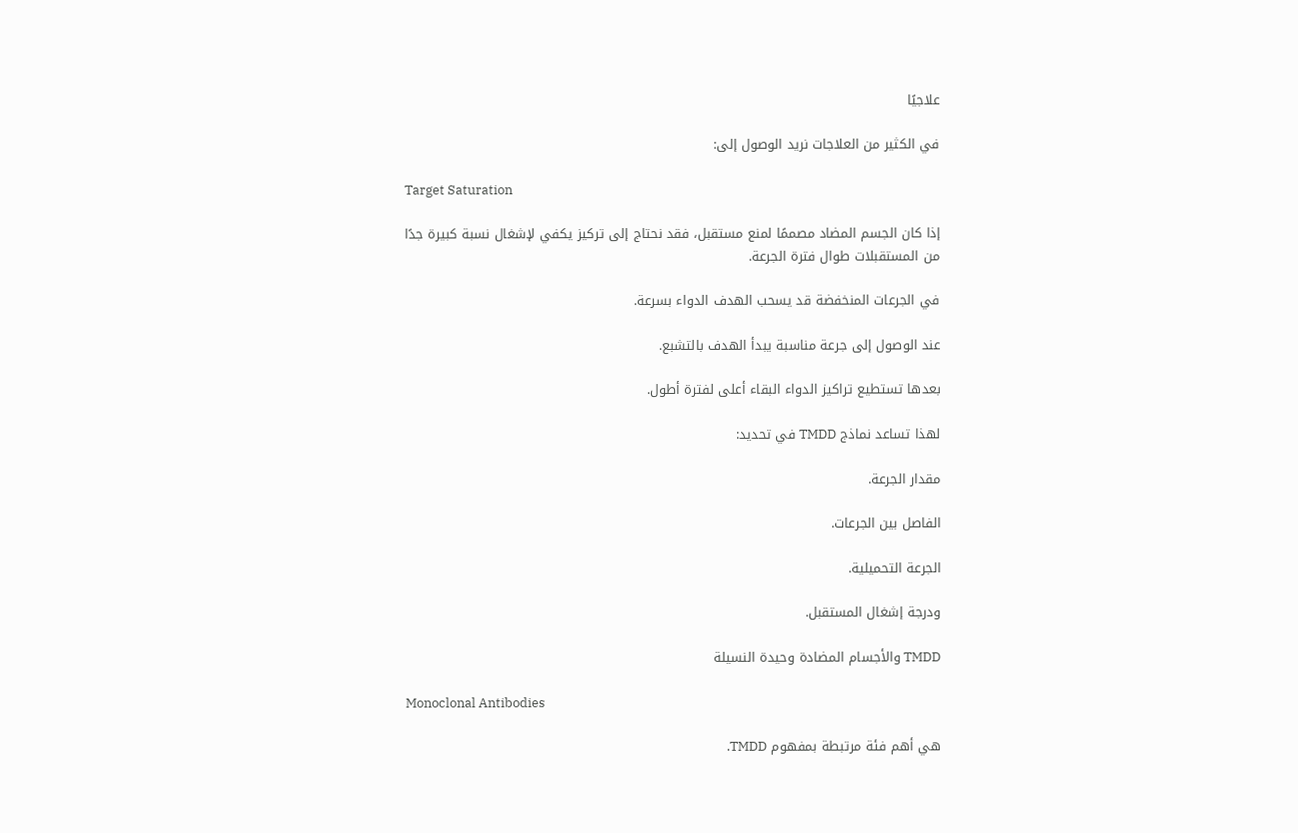علاجيًا

في الكثير من العلاجات نريد الوصول إلى:

Target Saturation

إذا كان الجسم المضاد مصممًا لمنع مستقبل، فقد نحتاج إلى تركيز يكفي لإشغال نسبة كبيرة جدًا من المستقبلات طوال فترة الجرعة.

في الجرعات المنخفضة قد يسحب الهدف الدواء بسرعة.

عند الوصول إلى جرعة مناسبة يبدأ الهدف بالتشبع.

بعدها تستطيع تراكيز الدواء البقاء أعلى لفترة أطول.

لهذا تساعد نماذج TMDD في تحديد:

مقدار الجرعة.

الفاصل بين الجرعات.

الجرعة التحميلية.

ودرجة إشغال المستقبل.

TMDD والأجسام المضادة وحيدة النسيلة

Monoclonal Antibodies

هي أهم فئة مرتبطة بمفهوم TMDD.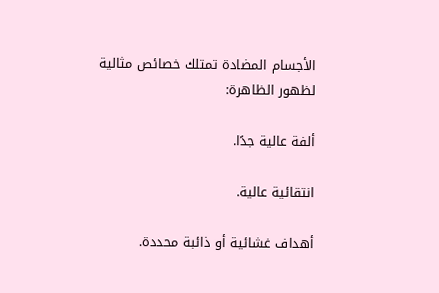الأجسام المضادة تمتلك خصائص مثالية لظهور الظاهرة:

ألفة عالية جدًا.

انتقائية عالية.

أهداف غشائية أو ذائبة محددة.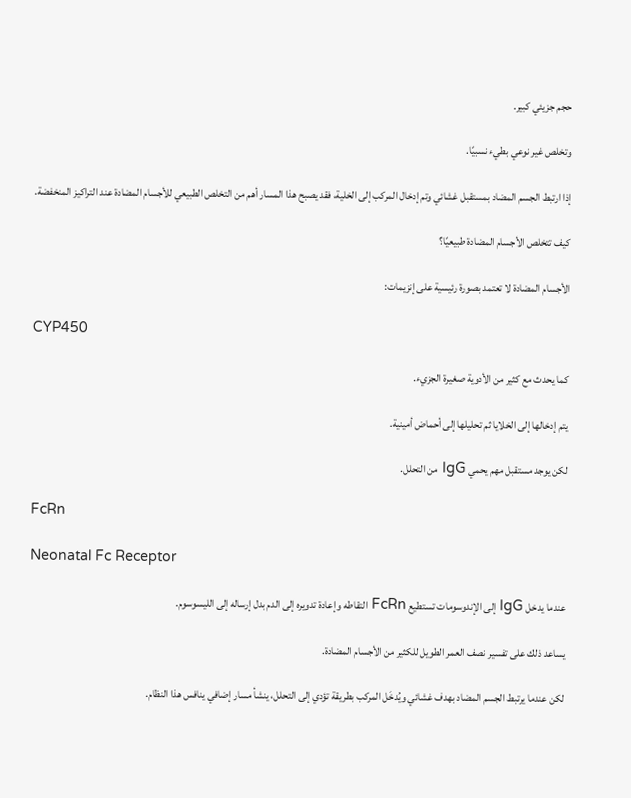حجم جزيئي كبير.

وتخلص غير نوعي بطيء نسبيًا.

إذا ارتبط الجسم المضاد بمستقبل غشائي وتم إدخال المركب إلى الخلية، فقد يصبح هذا المسار أهم من التخلص الطبيعي للأجسام المضادة عند التراكيز المنخفضة.

كيف تتخلص الأجسام المضادة طبيعيًا؟

الأجسام المضادة لا تعتمد بصورة رئيسية على إنزيمات:

CYP450

كما يحدث مع كثير من الأدوية صغيرة الجزيء.

يتم إدخالها إلى الخلايا ثم تحليلها إلى أحماض أمينية.

لكن يوجد مستقبل مهم يحمي IgG من التحلل.

FcRn

Neonatal Fc Receptor

عندما يدخل IgG إلى الإندوسومات تستطيع FcRn التقاطه وإعادة تدويره إلى الدم بدل إرساله إلى الليسوسوم.

يساعد ذلك على تفسير نصف العمر الطويل للكثير من الأجسام المضادة.

لكن عندما يرتبط الجسم المضاد بهدف غشائي ويُدخَل المركب بطريقة تؤدي إلى التحلل، ينشأ مسار إضافي ينافس هذا النظام.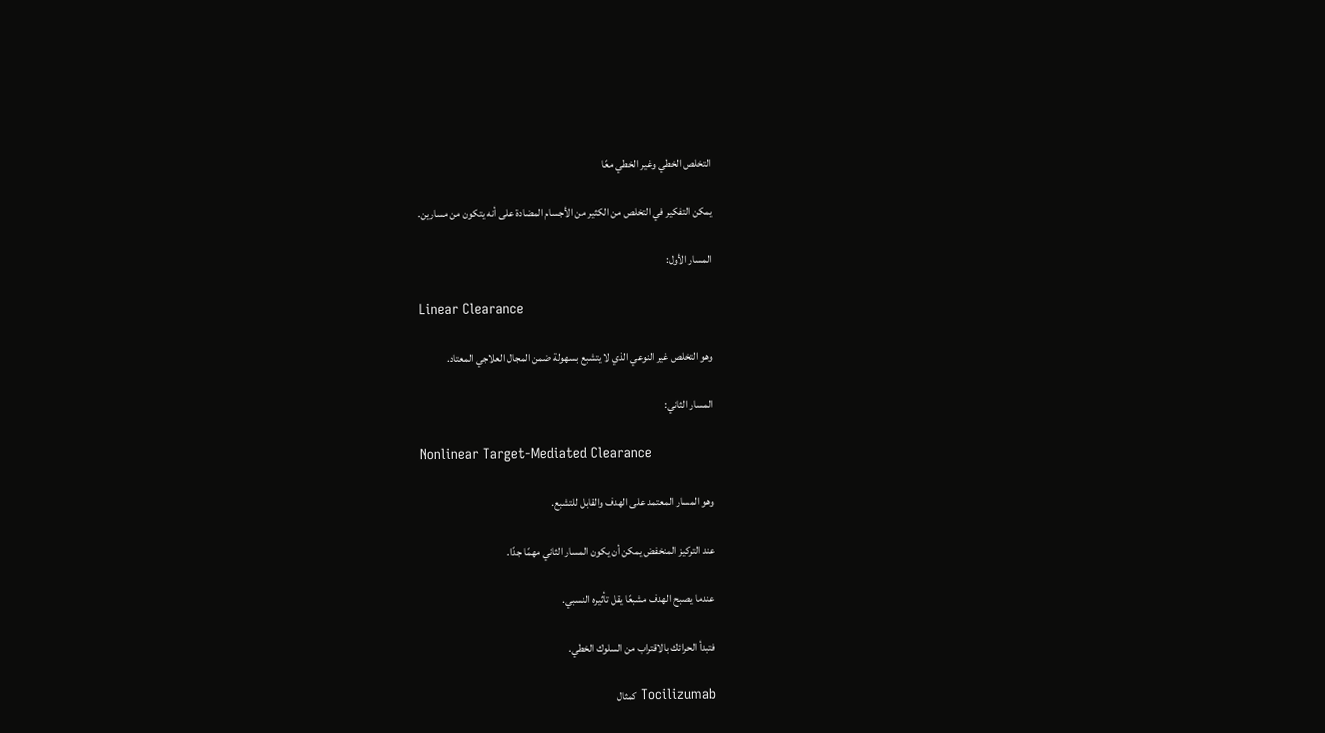التخلص الخطي وغير الخطي معًا

يمكن التفكير في التخلص من الكثير من الأجسام المضادة على أنه يتكون من مسارين.

المسار الأول:

Linear Clearance

وهو التخلص غير النوعي الذي لا يتشبع بسهولة ضمن المجال العلاجي المعتاد.

المسار الثاني:

Nonlinear Target-Mediated Clearance

وهو المسار المعتمد على الهدف والقابل للتشبع.

عند التركيز المنخفض يمكن أن يكون المسار الثاني مهمًا جدًا.

عندما يصبح الهدف مشبعًا يقل تأثيره النسبي.

فتبدأ الحرائك بالاقتراب من السلوك الخطي.

Tocilizumab كمثال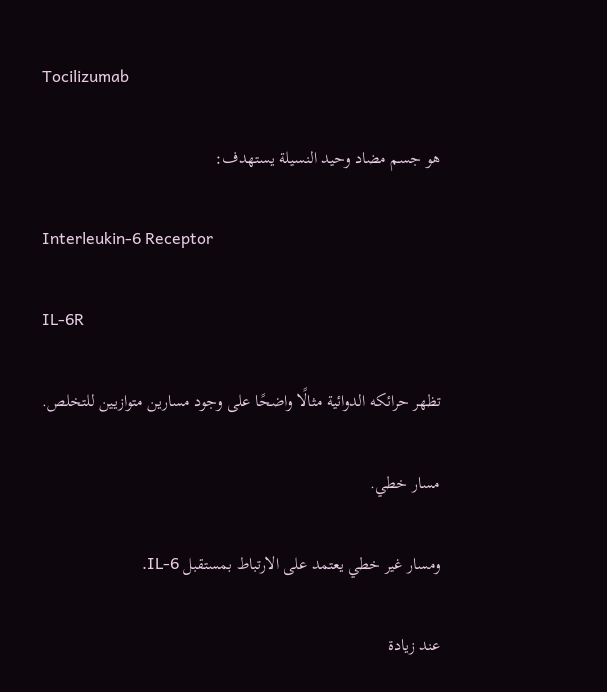Tocilizumab

هو جسم مضاد وحيد النسيلة يستهدف:

Interleukin-6 Receptor

IL-6R

تظهر حرائكه الدوائية مثالًا واضحًا على وجود مسارين متوازيين للتخلص.

مسار خطي.

ومسار غير خطي يعتمد على الارتباط بمستقبل IL-6.

عند زيادة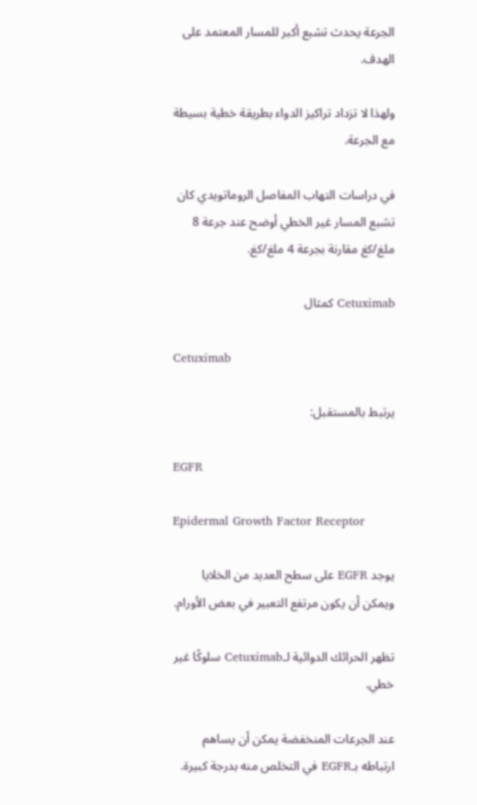الجرعة يحدث تشبع أكبر للمسار المعتمد على الهدف.

ولهذا لا تزداد تراكيز الدواء بطريقة خطية بسيطة مع الجرعة.

في دراسات التهاب المفاصل الروماتويدي كان تشبع المسار غير الخطي أوضح عند جرعة 8 ملغ/كغ مقارنة بجرعة 4 ملغ/كغ.

Cetuximab كمثال

Cetuximab

يرتبط بالمستقبل:

EGFR

Epidermal Growth Factor Receptor

يوجد EGFR على سطح العديد من الخلايا ويمكن أن يكون مرتفع التعبير في بعض الأورام.

تظهر الحرائك الدوائية لـCetuximab سلوكًا غير خطي.

عند الجرعات المنخفضة يمكن أن يساهم ارتباطه بـEGFR في التخلص منه بدرجة كبيرة.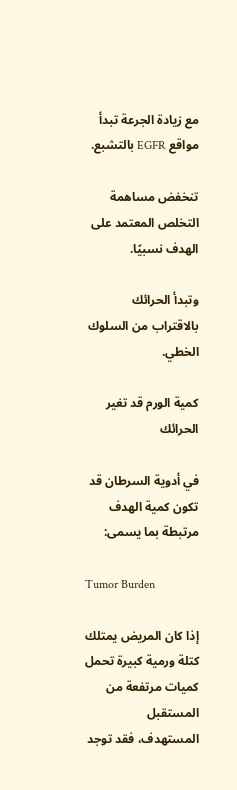مع زيادة الجرعة تبدأ مواقع EGFR بالتشبع.

تنخفض مساهمة التخلص المعتمد على الهدف نسبيًا.

وتبدأ الحرائك بالاقتراب من السلوك الخطي.

كمية الورم قد تغير الحرائك

في أدوية السرطان قد تكون كمية الهدف مرتبطة بما يسمى:

Tumor Burden

إذا كان المريض يمتلك كتلة ورمية كبيرة تحمل كميات مرتفعة من المستقبل المستهدف، فقد توجد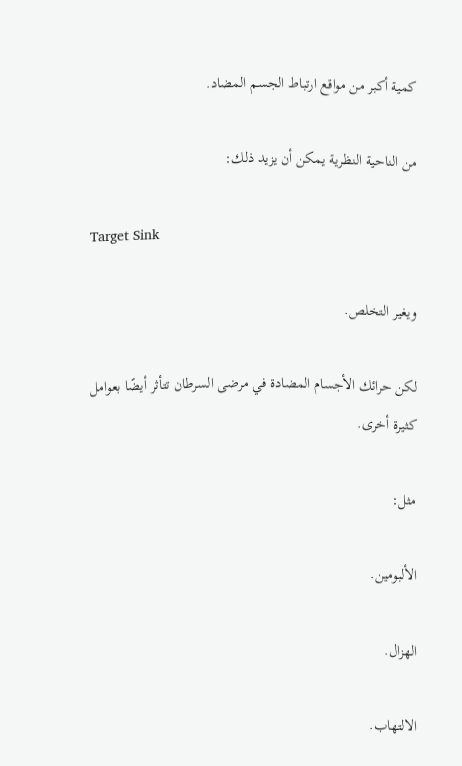كمية أكبر من مواقع ارتباط الجسم المضاد.

من الناحية النظرية يمكن أن يزيد ذلك:

Target Sink

ويغير التخلص.

لكن حرائك الأجسام المضادة في مرضى السرطان تتأثر أيضًا بعوامل كثيرة أخرى.

مثل:

الألبومين.

الهزال.

الالتهاب.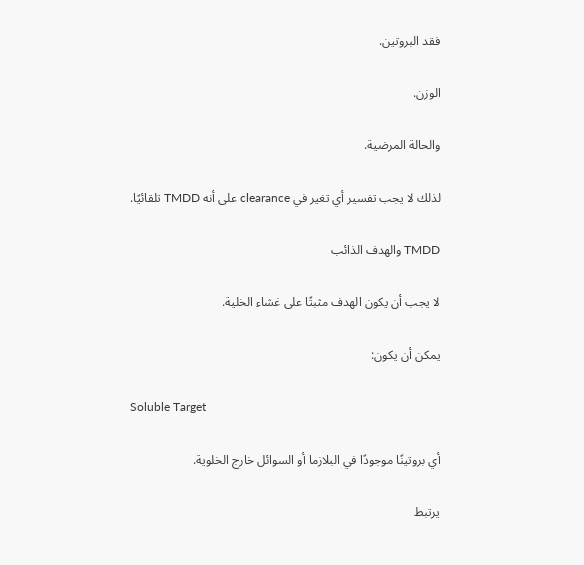فقد البروتين.

الوزن.

والحالة المرضية.

لذلك لا يجب تفسير أي تغير في clearance على أنه TMDD تلقائيًا.

TMDD والهدف الذائب

لا يجب أن يكون الهدف مثبتًا على غشاء الخلية.

يمكن أن يكون:

Soluble Target

أي بروتينًا موجودًا في البلازما أو السوائل خارج الخلوية.

يرتبط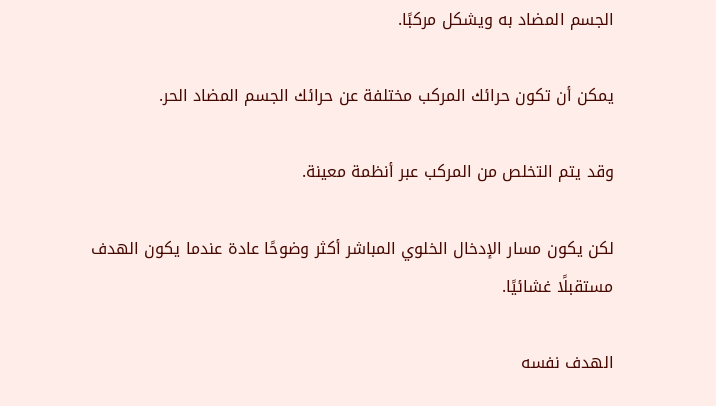الجسم المضاد به ويشكل مركبًا.

يمكن أن تكون حرائك المركب مختلفة عن حرائك الجسم المضاد الحر.

وقد يتم التخلص من المركب عبر أنظمة معينة.

لكن يكون مسار الإدخال الخلوي المباشر أكثر وضوحًا عادة عندما يكون الهدف مستقبلًا غشائيًا.

الهدف نفسه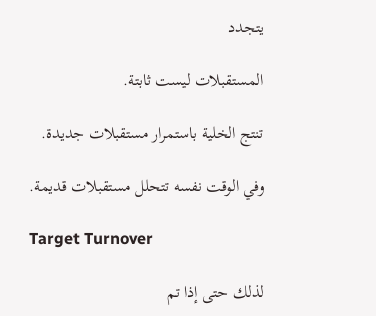يتجدد

المستقبلات ليست ثابتة.

تنتج الخلية باستمرار مستقبلات جديدة.

وفي الوقت نفسه تتحلل مستقبلات قديمة.

Target Turnover

لذلك حتى إذا تم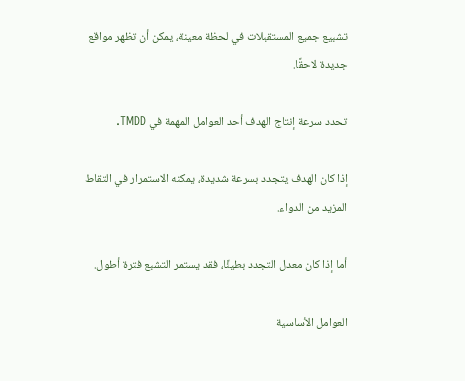تشبيع جميع المستقبلات في لحظة معينة، يمكن أن تظهر مواقع جديدة لاحقًا.

تحدد سرعة إنتاج الهدف أحد العوامل المهمة في TMDD.

إذا كان الهدف يتجدد بسرعة شديدة، يمكنه الاستمرار في التقاط المزيد من الدواء.

أما إذا كان معدل التجدد بطيئًا، فقد يستمر التشبع فترة أطول.

العوامل الأساسية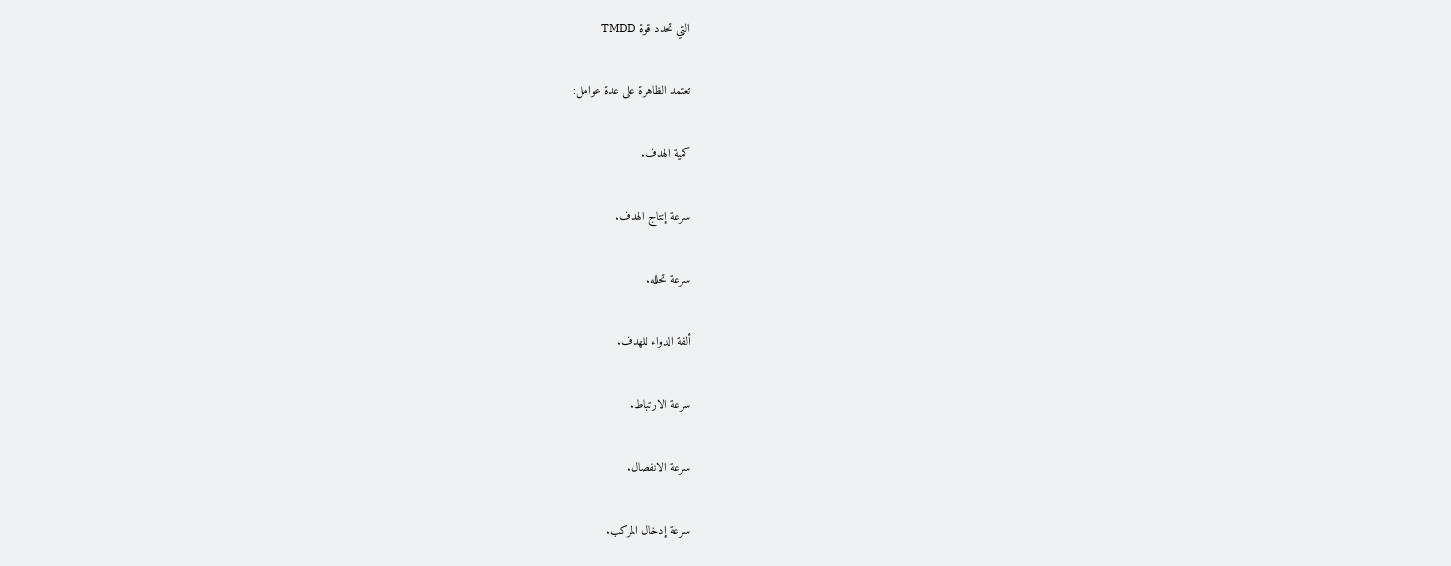التي تحدد قوة TMDD

تعتمد الظاهرة على عدة عوامل:

كمية الهدف.

سرعة إنتاج الهدف.

سرعة تحلله.

ألفة الدواء للهدف.

سرعة الارتباط.

سرعة الانفصال.

سرعة إدخال المركب.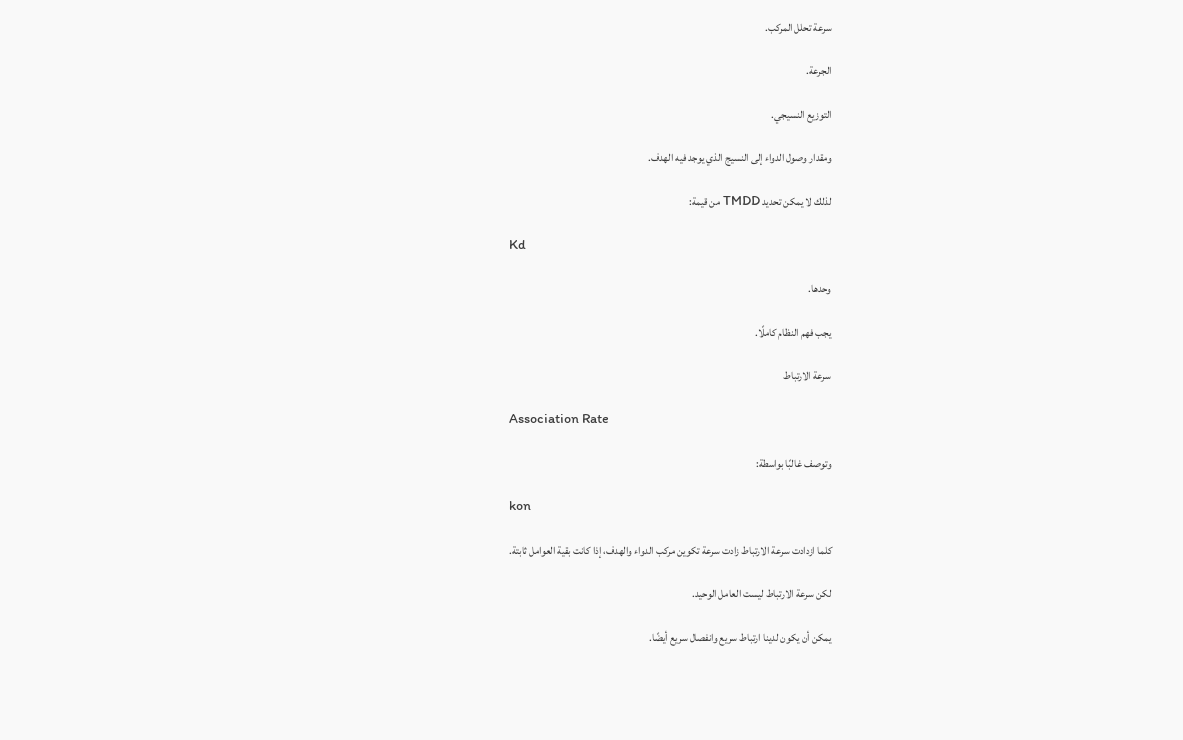سرعة تحلل المركب.

الجرعة.

التوزيع النسيجي.

ومقدار وصول الدواء إلى النسيج الذي يوجد فيه الهدف.

لذلك لا يمكن تحديد TMDD من قيمة:

Kd

وحدها.

يجب فهم النظام كاملًا.

سرعة الارتباط

Association Rate

وتوصف غالبًا بواسطة:

kon

كلما ازدادت سرعة الارتباط زادت سرعة تكوين مركب الدواء والهدف، إذا كانت بقية العوامل ثابتة.

لكن سرعة الارتباط ليست العامل الوحيد.

يمكن أن يكون لدينا ارتباط سريع وانفصال سريع أيضًا.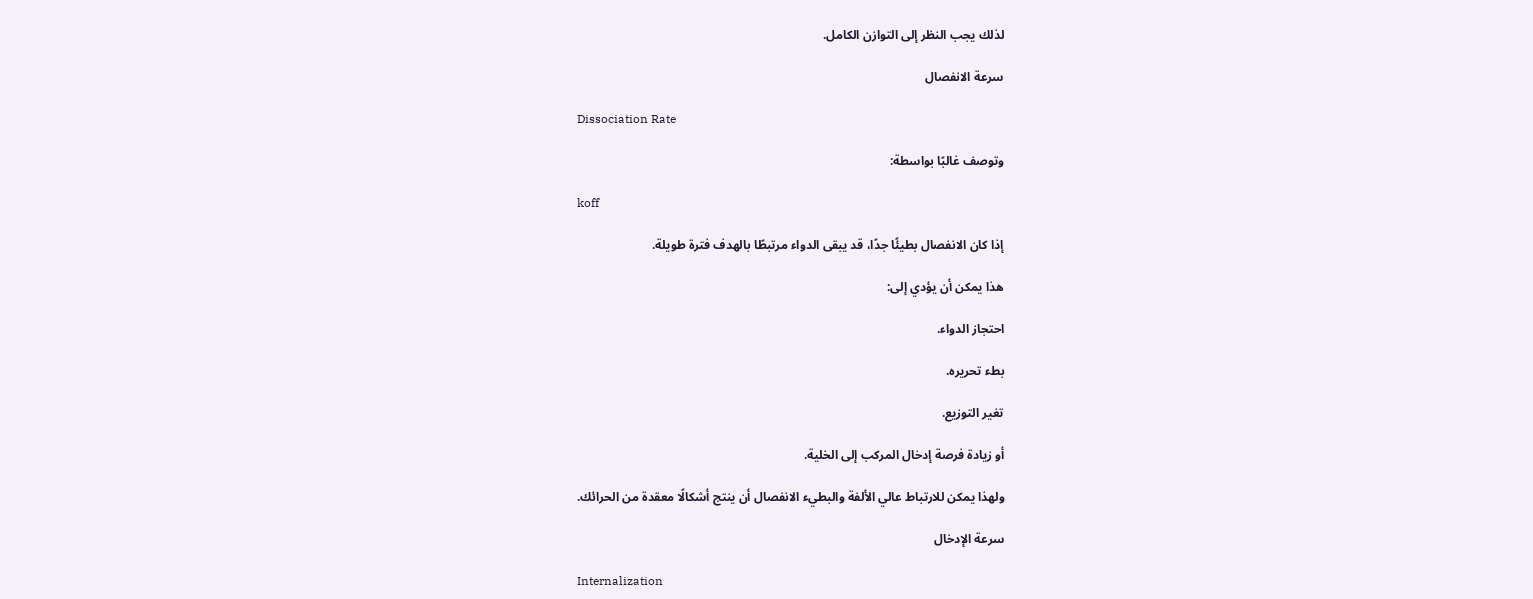لذلك يجب النظر إلى التوازن الكامل.

سرعة الانفصال

Dissociation Rate

وتوصف غالبًا بواسطة:

koff

إذا كان الانفصال بطيئًا جدًا، قد يبقى الدواء مرتبطًا بالهدف فترة طويلة.

هذا يمكن أن يؤدي إلى:

احتجاز الدواء.

بطء تحريره.

تغير التوزيع.

أو زيادة فرصة إدخال المركب إلى الخلية.

ولهذا يمكن للارتباط عالي الألفة والبطيء الانفصال أن ينتج أشكالًا معقدة من الحرائك.

سرعة الإدخال

Internalization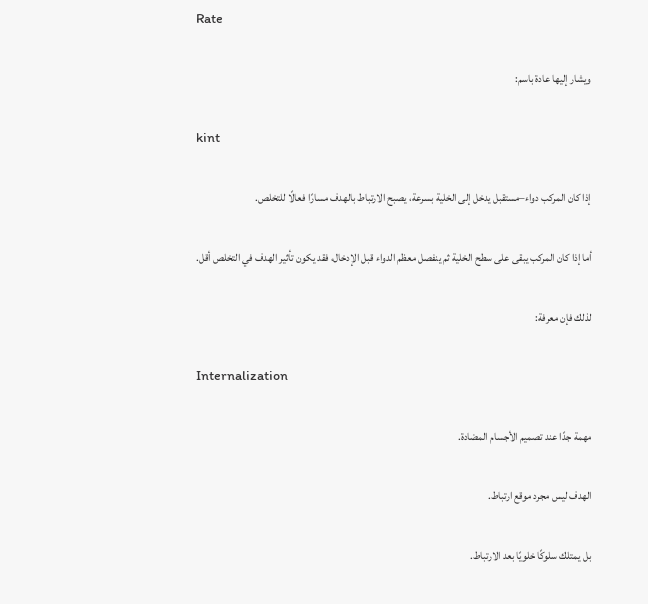Rate

ويشار إليها عادة باسم:

kint

إذا كان المركب دواء–مستقبل يدخل إلى الخلية بسرعة، يصبح الارتباط بالهدف مسارًا فعالًا للتخلص.

أما إذا كان المركب يبقى على سطح الخلية ثم ينفصل معظم الدواء قبل الإدخال، فقد يكون تأثير الهدف في التخلص أقل.

لذلك فإن معرفة:

Internalization

مهمة جدًا عند تصميم الأجسام المضادة.

الهدف ليس مجرد موقع ارتباط.

بل يمتلك سلوكًا خلويًا بعد الارتباط.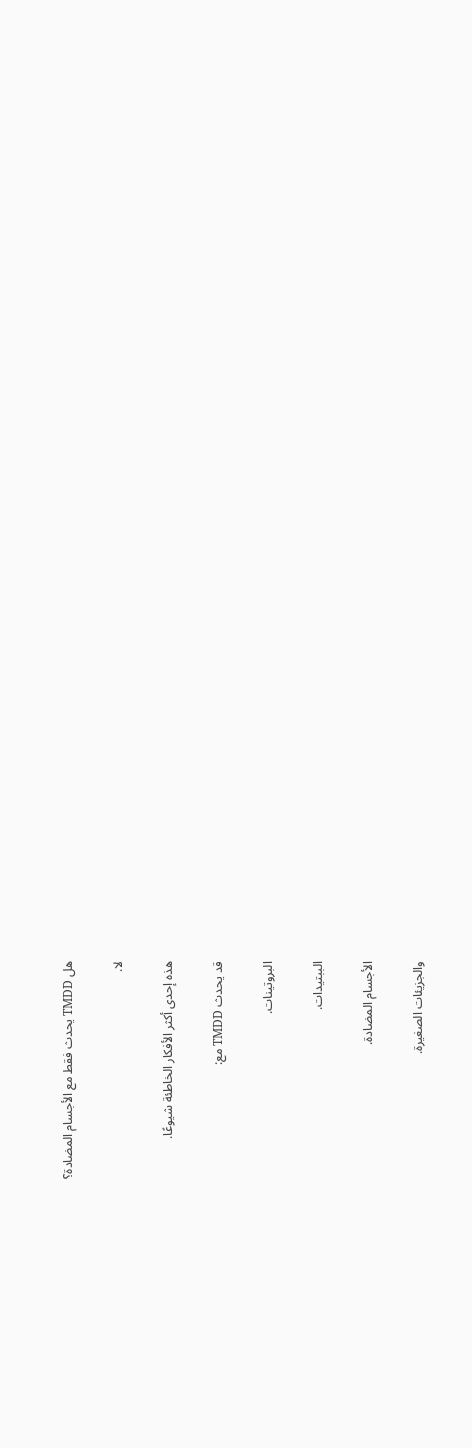هل TMDD يحدث فقط مع الأجسام المضادة؟

لا.

هذه إحدى أكثر الأفكار الخاطئة شيوعًا.

قد يحدث TMDD مع:

البروتينات.

الببتيدات.

الأجسام المضادة.

والجزيئات الصغيرة.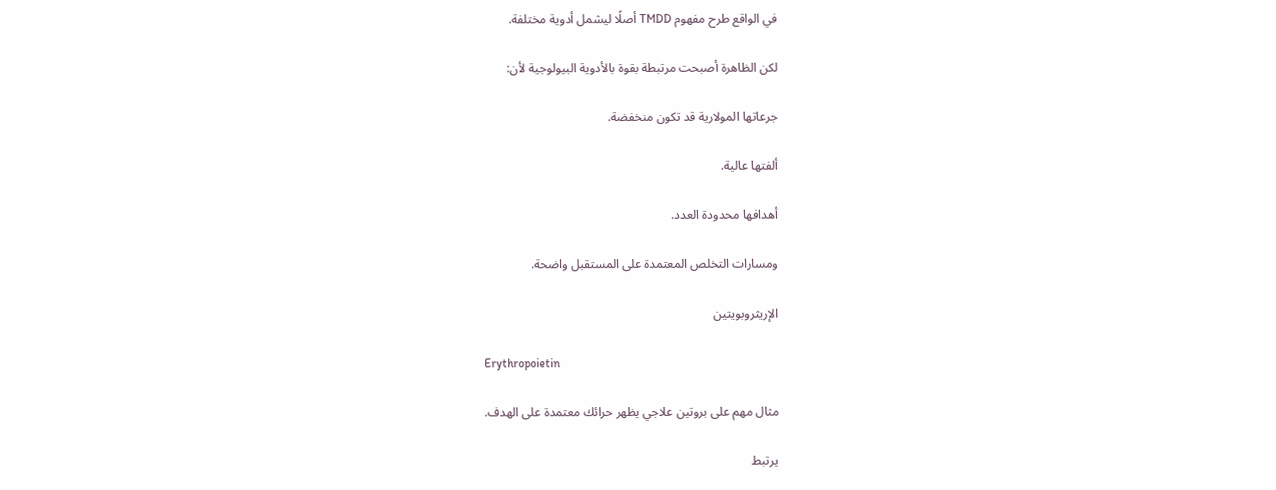في الواقع طرح مفهوم TMDD أصلًا ليشمل أدوية مختلفة.

لكن الظاهرة أصبحت مرتبطة بقوة بالأدوية البيولوجية لأن:

جرعاتها المولارية قد تكون منخفضة.

ألفتها عالية.

أهدافها محدودة العدد.

ومسارات التخلص المعتمدة على المستقبل واضحة.

الإريثروبويتين

Erythropoietin

مثال مهم على بروتين علاجي يظهر حرائك معتمدة على الهدف.

يرتبط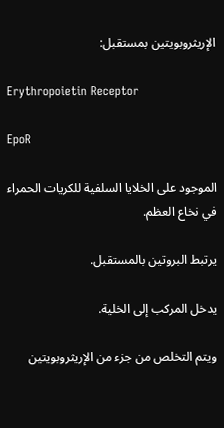الإريثروبويتين بمستقبل:

Erythropoietin Receptor

EpoR

الموجود على الخلايا السلفية للكريات الحمراء في نخاع العظم.

يرتبط البروتين بالمستقبل.

يدخل المركب إلى الخلية.

ويتم التخلص من جزء من الإريثروبويتين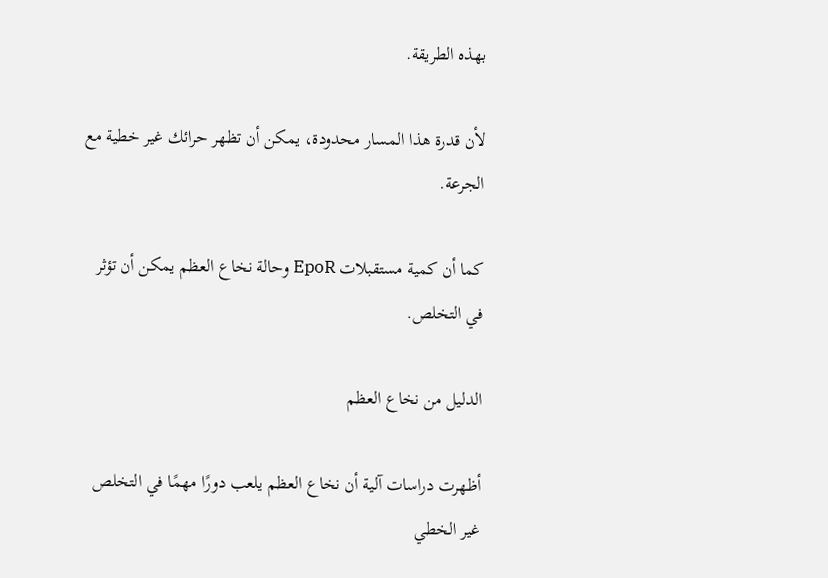بهذه الطريقة.

لأن قدرة هذا المسار محدودة، يمكن أن تظهر حرائك غير خطية مع الجرعة.

كما أن كمية مستقبلات EpoR وحالة نخاع العظم يمكن أن تؤثر في التخلص.

الدليل من نخاع العظم

أظهرت دراسات آلية أن نخاع العظم يلعب دورًا مهمًا في التخلص غير الخطي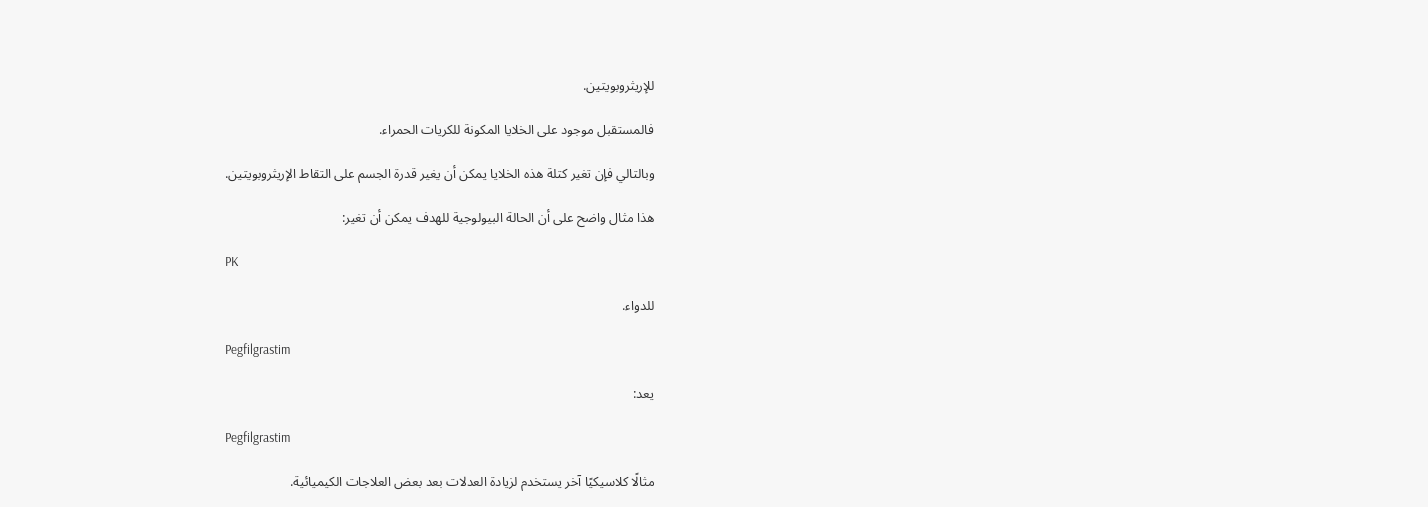للإريثروبويتين.

فالمستقبل موجود على الخلايا المكونة للكريات الحمراء.

وبالتالي فإن تغير كتلة هذه الخلايا يمكن أن يغير قدرة الجسم على التقاط الإريثروبويتين.

هذا مثال واضح على أن الحالة البيولوجية للهدف يمكن أن تغير:

PK

للدواء.

Pegfilgrastim

يعد:

Pegfilgrastim

مثالًا كلاسيكيًا آخر يستخدم لزيادة العدلات بعد بعض العلاجات الكيميائية.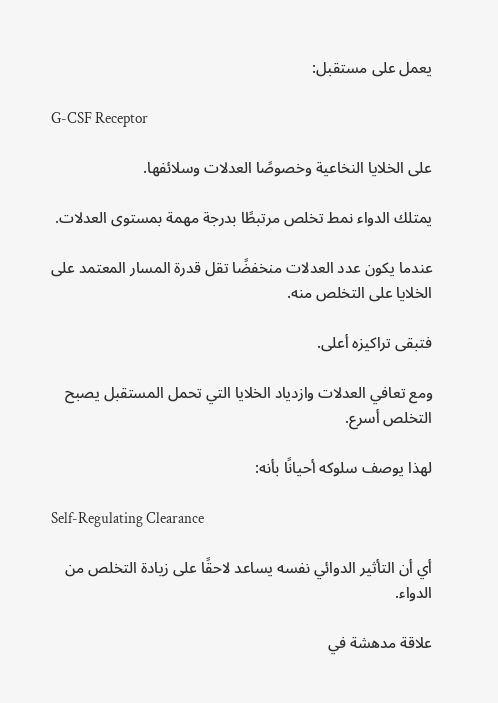يعمل على مستقبل:

G-CSF Receptor

على الخلايا النخاعية وخصوصًا العدلات وسلائفها.

يمتلك الدواء نمط تخلص مرتبطًا بدرجة مهمة بمستوى العدلات.

عندما يكون عدد العدلات منخفضًا تقل قدرة المسار المعتمد على الخلايا على التخلص منه.

فتبقى تراكيزه أعلى.

ومع تعافي العدلات وازدياد الخلايا التي تحمل المستقبل يصبح التخلص أسرع.

لهذا يوصف سلوكه أحيانًا بأنه:

Self-Regulating Clearance

أي أن التأثير الدوائي نفسه يساعد لاحقًا على زيادة التخلص من الدواء.

علاقة مدهشة في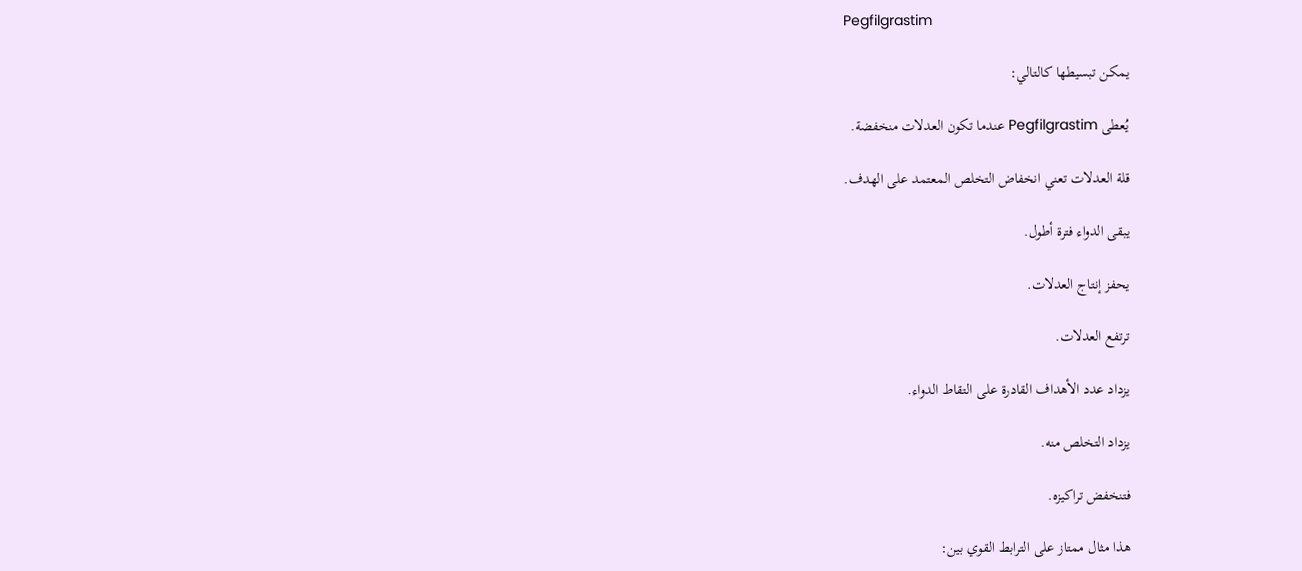Pegfilgrastim

يمكن تبسيطها كالتالي:

يُعطى Pegfilgrastim عندما تكون العدلات منخفضة.

قلة العدلات تعني انخفاض التخلص المعتمد على الهدف.

يبقى الدواء فترة أطول.

يحفز إنتاج العدلات.

ترتفع العدلات.

يزداد عدد الأهداف القادرة على التقاط الدواء.

يزداد التخلص منه.

فتنخفض تراكيزه.

هذا مثال ممتاز على الترابط القوي بين: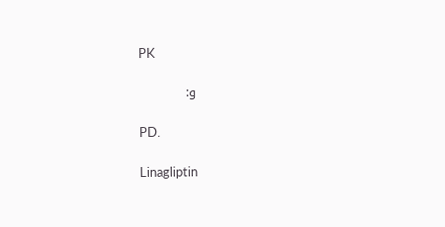PK

و:

PD.

Linagliptin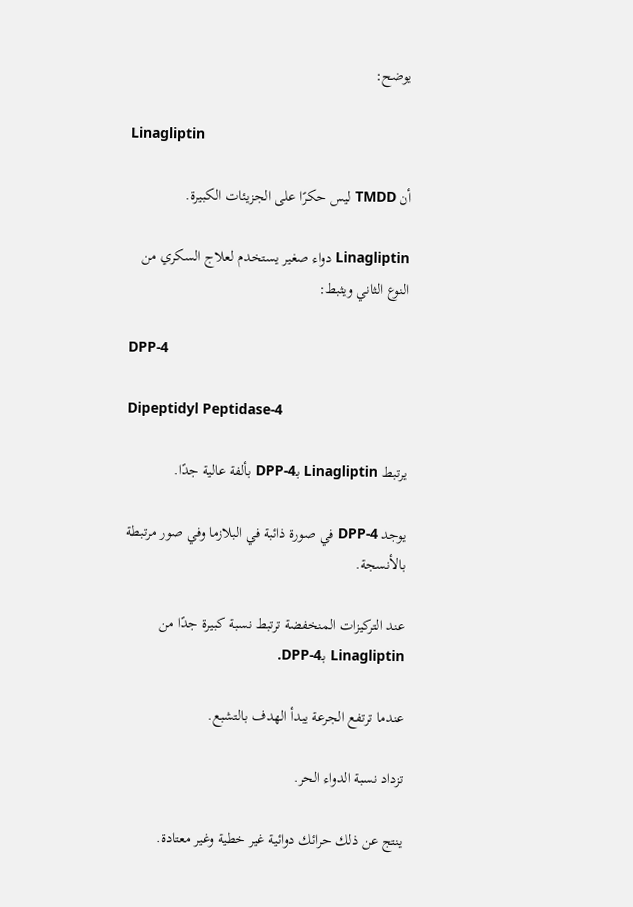يوضح:

Linagliptin

أن TMDD ليس حكرًا على الجزيئات الكبيرة.

Linagliptin دواء صغير يستخدم لعلاج السكري من النوع الثاني ويثبط:

DPP-4

Dipeptidyl Peptidase-4

يرتبط Linagliptin بـDPP-4 بألفة عالية جدًا.

يوجد DPP-4 في صورة ذائبة في البلازما وفي صور مرتبطة بالأنسجة.

عند التركيزات المنخفضة ترتبط نسبة كبيرة جدًا من Linagliptin بـDPP-4.

عندما ترتفع الجرعة يبدأ الهدف بالتشبع.

تزداد نسبة الدواء الحر.

ينتج عن ذلك حرائك دوائية غير خطية وغير معتادة.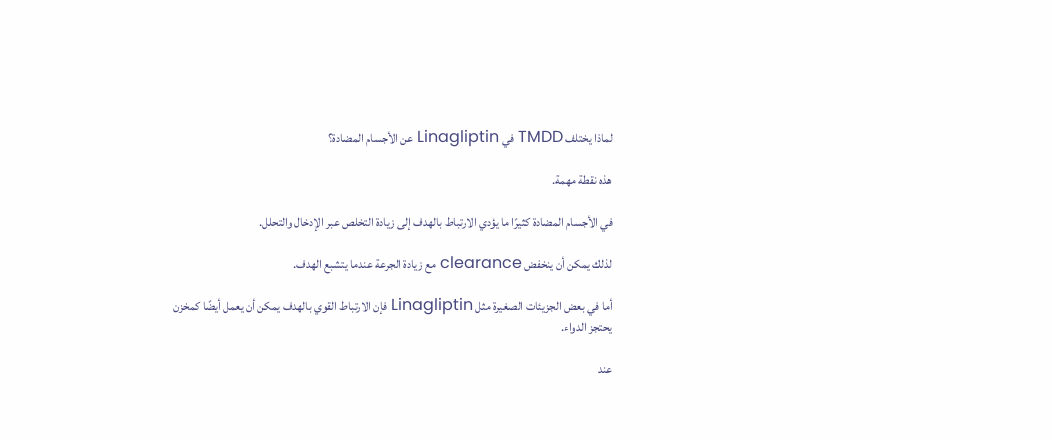لماذا يختلف TMDD في Linagliptin عن الأجسام المضادة؟

هذه نقطة مهمة.

في الأجسام المضادة كثيرًا ما يؤدي الارتباط بالهدف إلى زيادة التخلص عبر الإدخال والتحلل.

لذلك يمكن أن ينخفض clearance مع زيادة الجرعة عندما يتشبع الهدف.

أما في بعض الجزيئات الصغيرة مثل Linagliptin فإن الارتباط القوي بالهدف يمكن أن يعمل أيضًا كمخزن يحتجز الدواء.

عند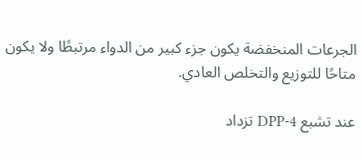الجرعات المنخفضة يكون جزء كبير من الدواء مرتبطًا ولا يكون متاحًا للتوزيع والتخلص العادي.

عند تشبع DPP-4 تزداد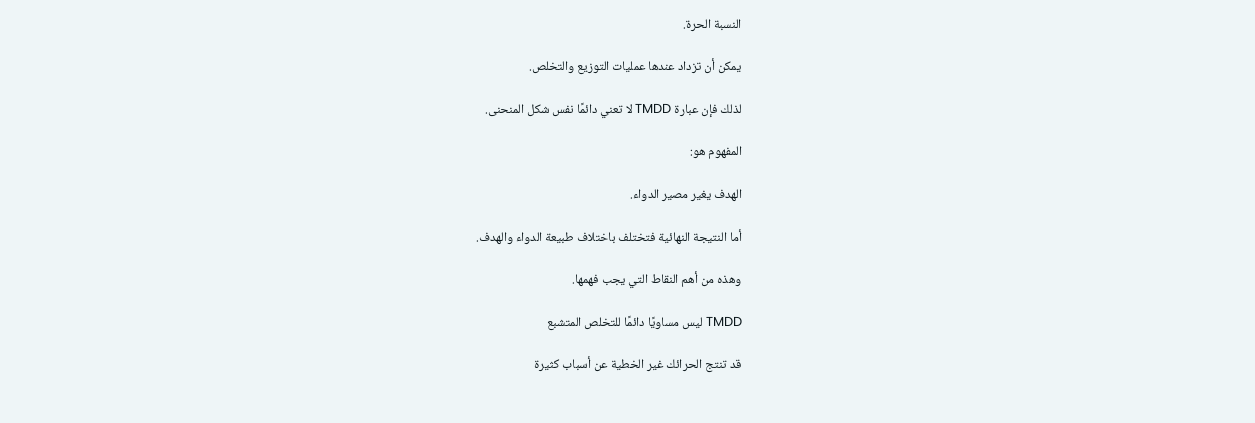النسبة الحرة.

يمكن أن تزداد عندها عمليات التوزيع والتخلص.

لذلك فإن عبارة TMDD لا تعني دائمًا نفس شكل المنحنى.

المفهوم هو:

الهدف يغير مصير الدواء.

أما النتيجة النهائية فتختلف باختلاف طبيعة الدواء والهدف.

وهذه من أهم النقاط التي يجب فهمها.

TMDD ليس مساويًا دائمًا للتخلص المتشبع

قد تنتج الحرائك غير الخطية عن أسباب كثيرة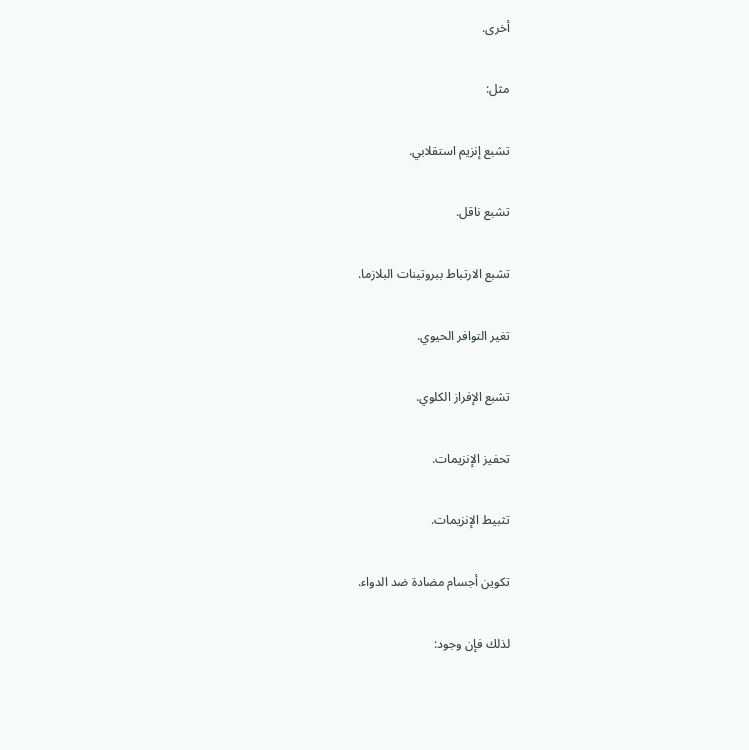أخرى.

مثل:

تشبع إنزيم استقلابي.

تشبع ناقل.

تشبع الارتباط ببروتينات البلازما.

تغير التوافر الحيوي.

تشبع الإفراز الكلوي.

تحفيز الإنزيمات.

تثبيط الإنزيمات.

تكوين أجسام مضادة ضد الدواء.

لذلك فإن وجود: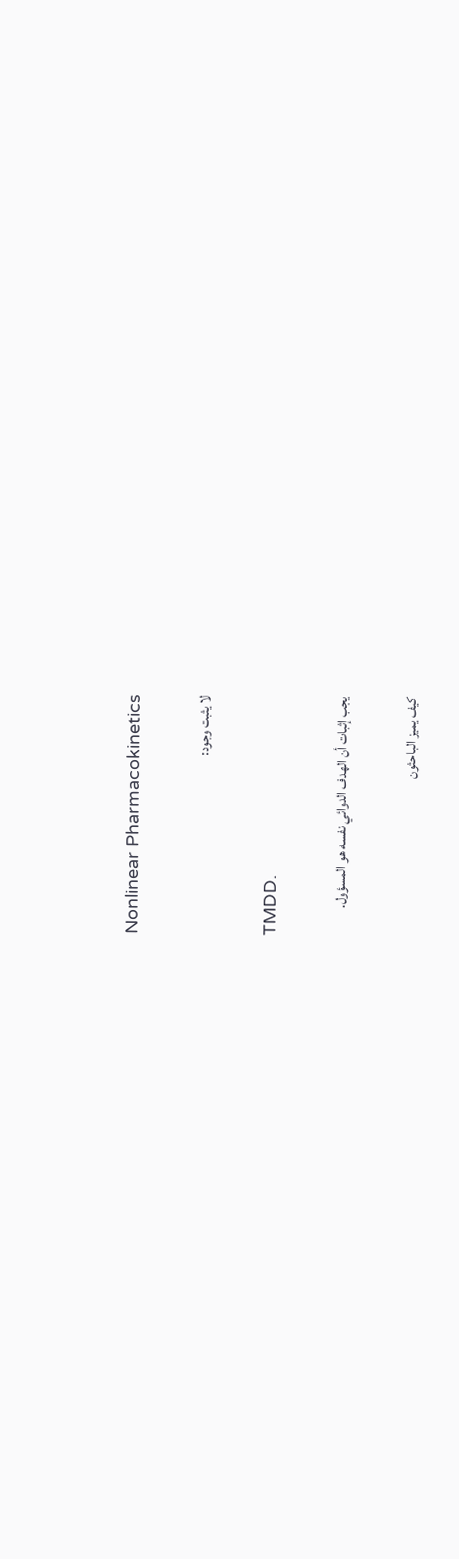Nonlinear Pharmacokinetics

لا يثبت وجود:

TMDD.

يجب إثبات أن الهدف الدوائي نفسه هو المسؤول.

كيف يميز الباحثون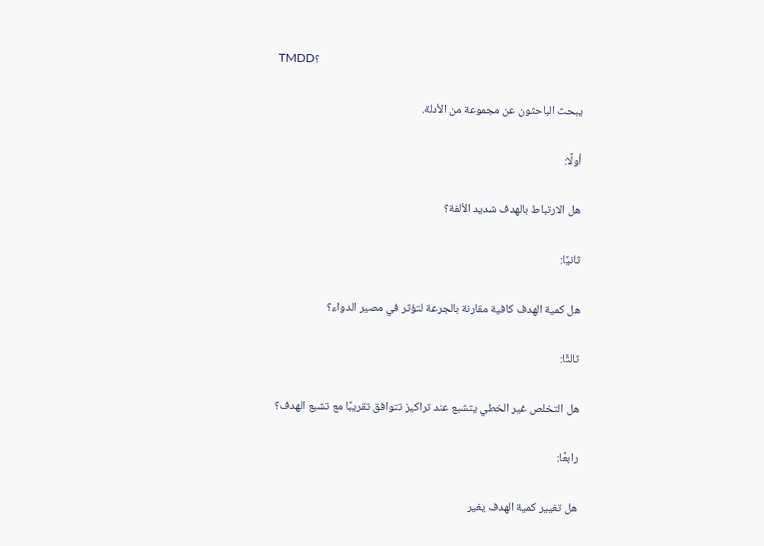TMDD؟

يبحث الباحثون عن مجموعة من الأدلة.

أولًا:

هل الارتباط بالهدف شديد الألفة؟

ثانيًا:

هل كمية الهدف كافية مقارنة بالجرعة لتؤثر في مصير الدواء؟

ثالثًا:

هل التخلص غير الخطي يتشبع عند تراكيز تتوافق تقريبًا مع تشبع الهدف؟

رابعًا:

هل تغيير كمية الهدف يغير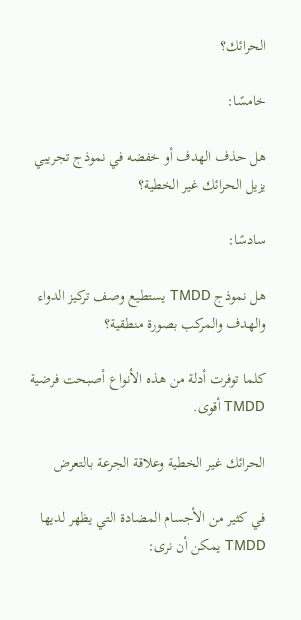الحرائك؟

خامسًا:

هل حذف الهدف أو خفضه في نموذج تجريبي يزيل الحرائك غير الخطية؟

سادسًا:

هل نموذج TMDD يستطيع وصف تركيز الدواء والهدف والمركب بصورة منطقية؟

كلما توفرت أدلة من هذه الأنواع أصبحت فرضية TMDD أقوى.

الحرائك غير الخطية وعلاقة الجرعة بالتعرض

في كثير من الأجسام المضادة التي يظهر لديها TMDD يمكن أن نرى: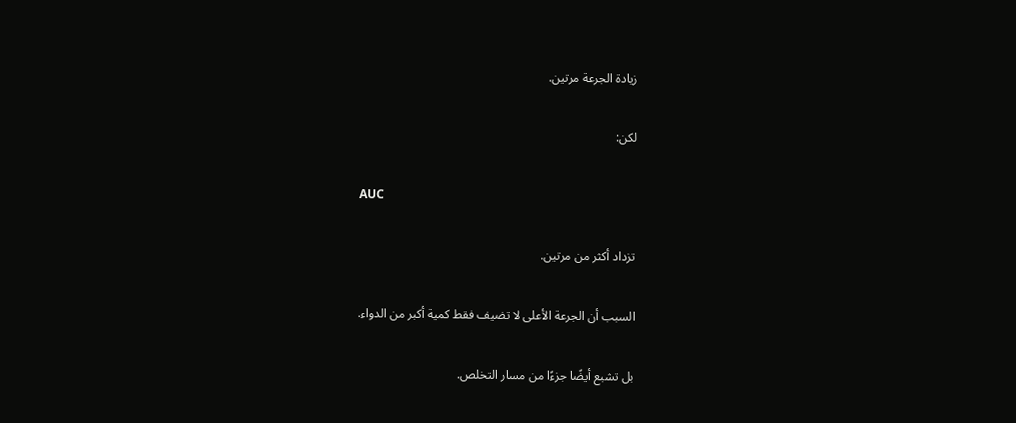زيادة الجرعة مرتين.

لكن:

AUC

تزداد أكثر من مرتين.

السبب أن الجرعة الأعلى لا تضيف فقط كمية أكبر من الدواء.

بل تشبع أيضًا جزءًا من مسار التخلص.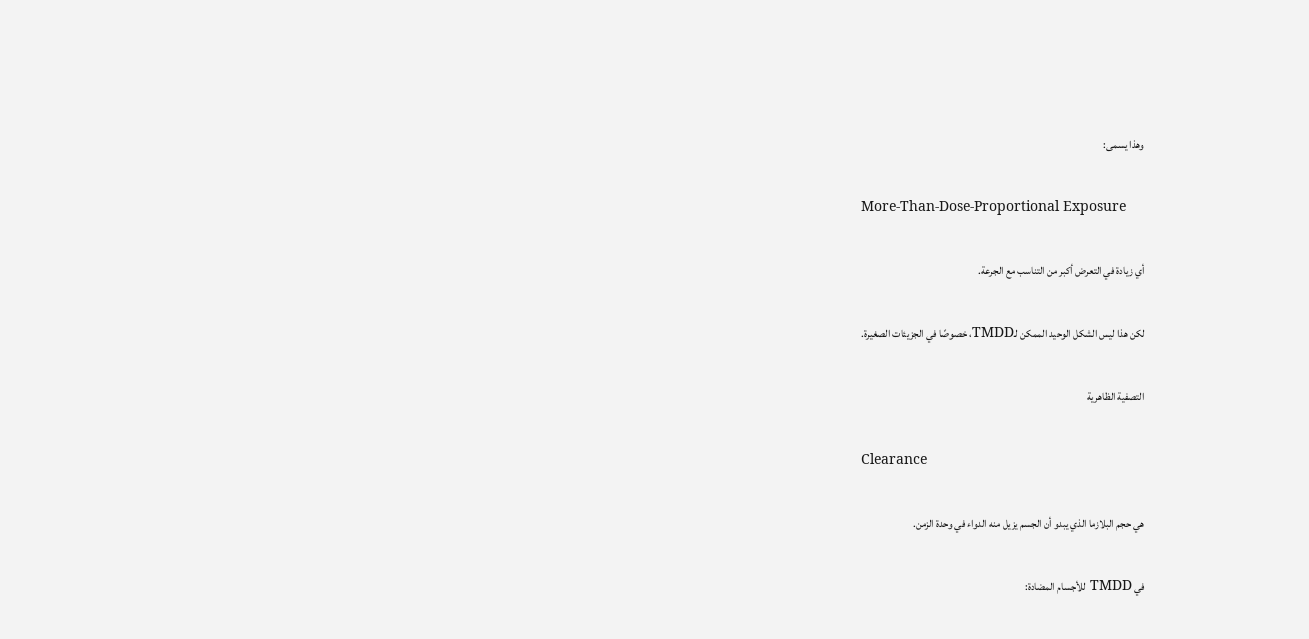وهذا يسمى:

More-Than-Dose-Proportional Exposure

أي زيادة في التعرض أكبر من التناسب مع الجرعة.

لكن هذا ليس الشكل الوحيد الممكن لـTMDD، خصوصًا في الجزيئات الصغيرة.

التصفية الظاهرية

Clearance

هي حجم البلازما الذي يبدو أن الجسم يزيل منه الدواء في وحدة الزمن.

في TMDD للأجسام المضادة: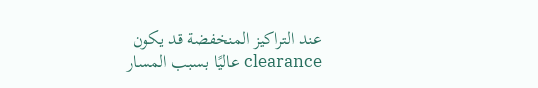عند التراكيز المنخفضة قد يكون clearance عاليًا بسبب المسار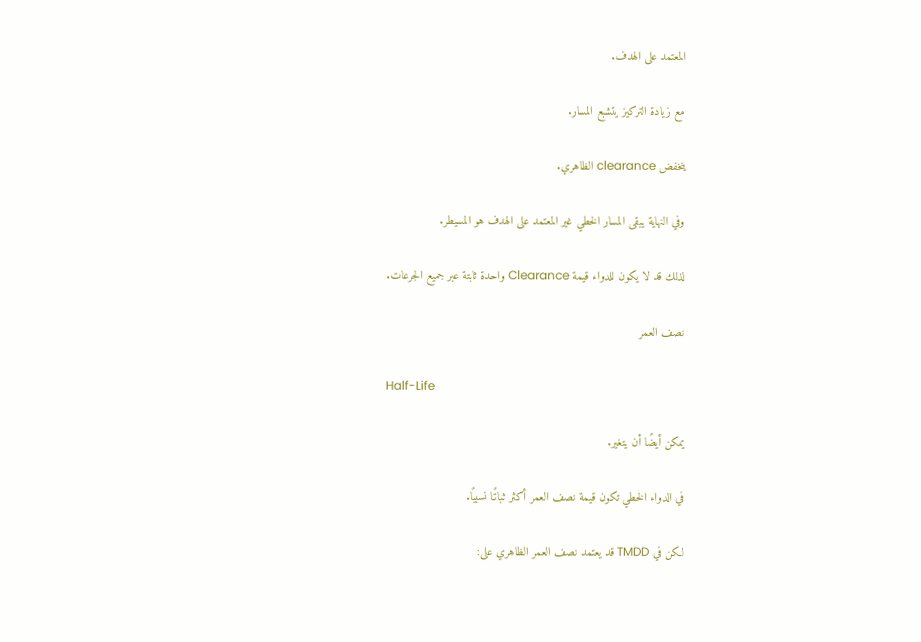المعتمد على الهدف.

مع زيادة التركيز يتشبع المسار.

ينخفض clearance الظاهري.

وفي النهاية يبقى المسار الخطي غير المعتمد على الهدف هو المسيطر.

لذلك قد لا يكون للدواء قيمة Clearance واحدة ثابتة عبر جميع الجرعات.

نصف العمر

Half-Life

يمكن أيضًا أن يتغير.

في الدواء الخطي تكون قيمة نصف العمر أكثر ثباتًا نسبيًا.

لكن في TMDD قد يعتمد نصف العمر الظاهري على: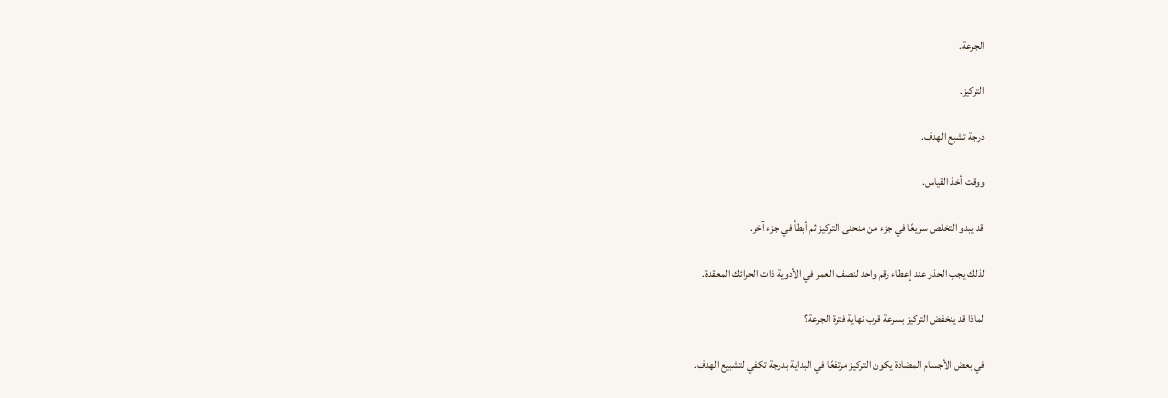الجرعة.

التركيز.

درجة تشبع الهدف.

ووقت أخذ القياس.

قد يبدو التخلص سريعًا في جزء من منحنى التركيز ثم أبطأ في جزء آخر.

لذلك يجب الحذر عند إعطاء رقم واحد لنصف العمر في الأدوية ذات الحرائك المعقدة.

لماذا قد ينخفض التركيز بسرعة قرب نهاية فترة الجرعة؟

في بعض الأجسام المضادة يكون التركيز مرتفعًا في البداية بدرجة تكفي لتشبيع الهدف.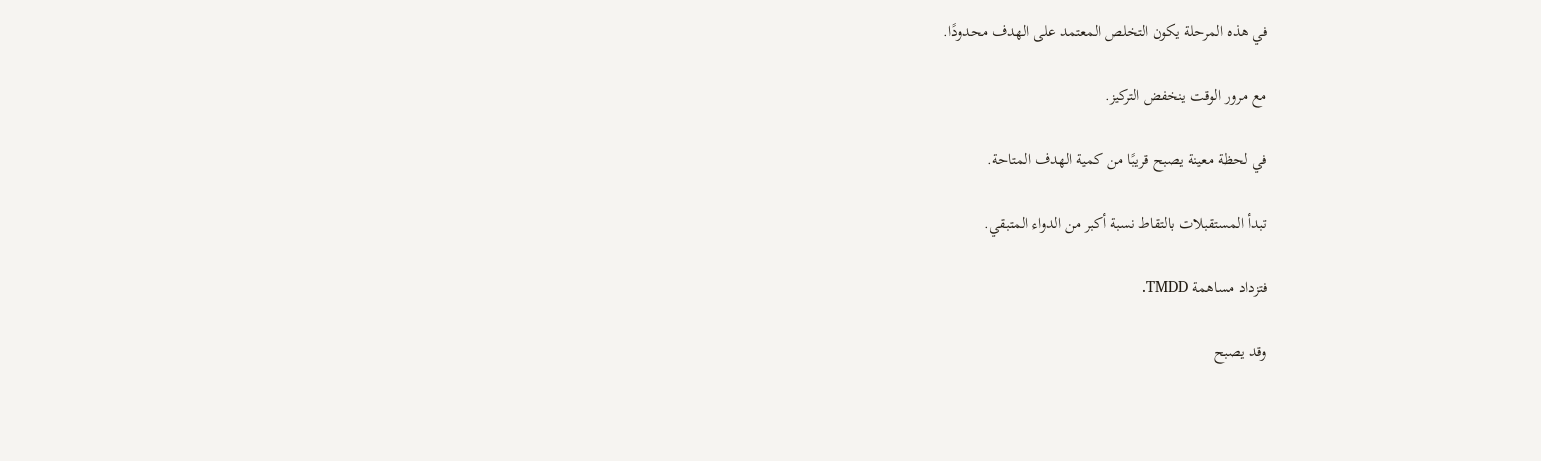في هذه المرحلة يكون التخلص المعتمد على الهدف محدودًا.

مع مرور الوقت ينخفض التركيز.

في لحظة معينة يصبح قريبًا من كمية الهدف المتاحة.

تبدأ المستقبلات بالتقاط نسبة أكبر من الدواء المتبقي.

فتزداد مساهمة TMDD.

وقد يصبح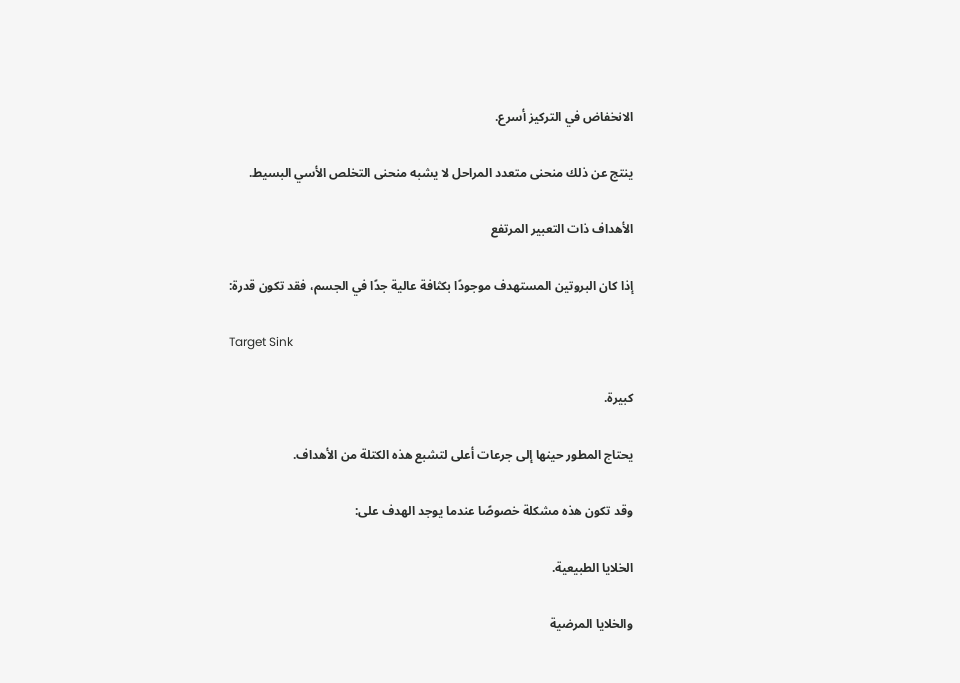الانخفاض في التركيز أسرع.

ينتج عن ذلك منحنى متعدد المراحل لا يشبه منحنى التخلص الأسي البسيط.

الأهداف ذات التعبير المرتفع

إذا كان البروتين المستهدف موجودًا بكثافة عالية جدًا في الجسم، فقد تكون قدرة:

Target Sink

كبيرة.

يحتاج المطور حينها إلى جرعات أعلى لتشبع هذه الكتلة من الأهداف.

وقد تكون هذه مشكلة خصوصًا عندما يوجد الهدف على:

الخلايا الطبيعية.

والخلايا المرضية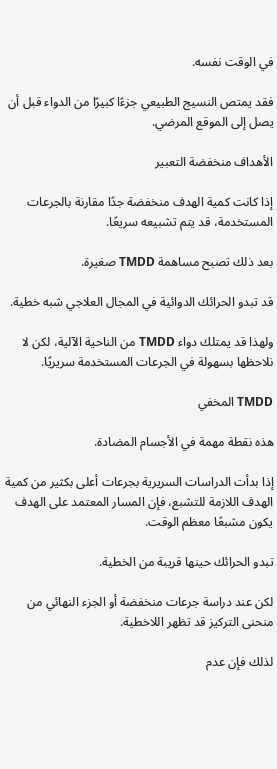في الوقت نفسه.

فقد يمتص النسيج الطبيعي جزءًا كبيرًا من الدواء قبل أن يصل إلى الموقع المرضي.

الأهداف منخفضة التعبير

إذا كانت كمية الهدف منخفضة جدًا مقارنة بالجرعات المستخدمة، قد يتم تشبيعه سريعًا.

بعد ذلك تصبح مساهمة TMDD صغيرة.

قد تبدو الحرائك الدوائية في المجال العلاجي شبه خطية.

ولهذا قد يمتلك دواء TMDD من الناحية الآلية، لكن لا نلاحظها بسهولة في الجرعات المستخدمة سريريًا.

TMDD المخفي

هذه نقطة مهمة في الأجسام المضادة.

إذا بدأت الدراسات السريرية بجرعات أعلى بكثير من كمية الهدف اللازمة للتشبع، فإن المسار المعتمد على الهدف يكون مشبعًا معظم الوقت.

تبدو الحرائك حينها قريبة من الخطية.

لكن عند دراسة جرعات منخفضة أو الجزء النهائي من منحنى التركيز قد تظهر اللاخطية.

لذلك فإن عدم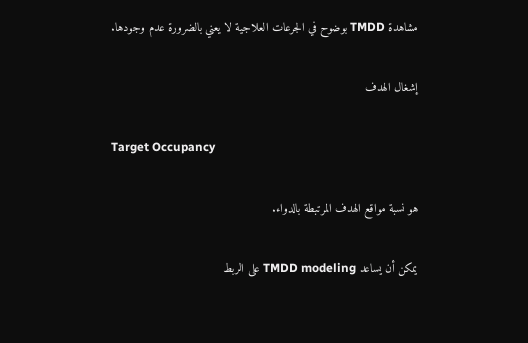مشاهدة TMDD بوضوح في الجرعات العلاجية لا يعني بالضرورة عدم وجودها.

إشغال الهدف

Target Occupancy

هو نسبة مواقع الهدف المرتبطة بالدواء.

يمكن أن يساعد TMDD modeling على الربط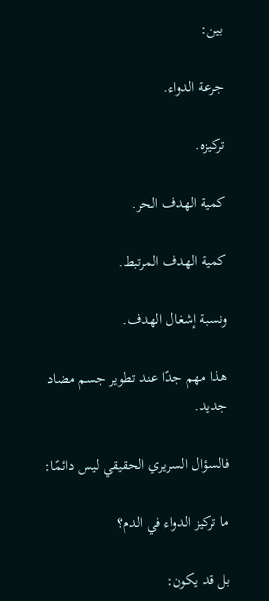بين:

جرعة الدواء.

تركيزه.

كمية الهدف الحر.

كمية الهدف المرتبط.

ونسبة إشغال الهدف.

هذا مهم جدًا عند تطوير جسم مضاد جديد.

فالسؤال السريري الحقيقي ليس دائمًا:

ما تركيز الدواء في الدم؟

بل قد يكون: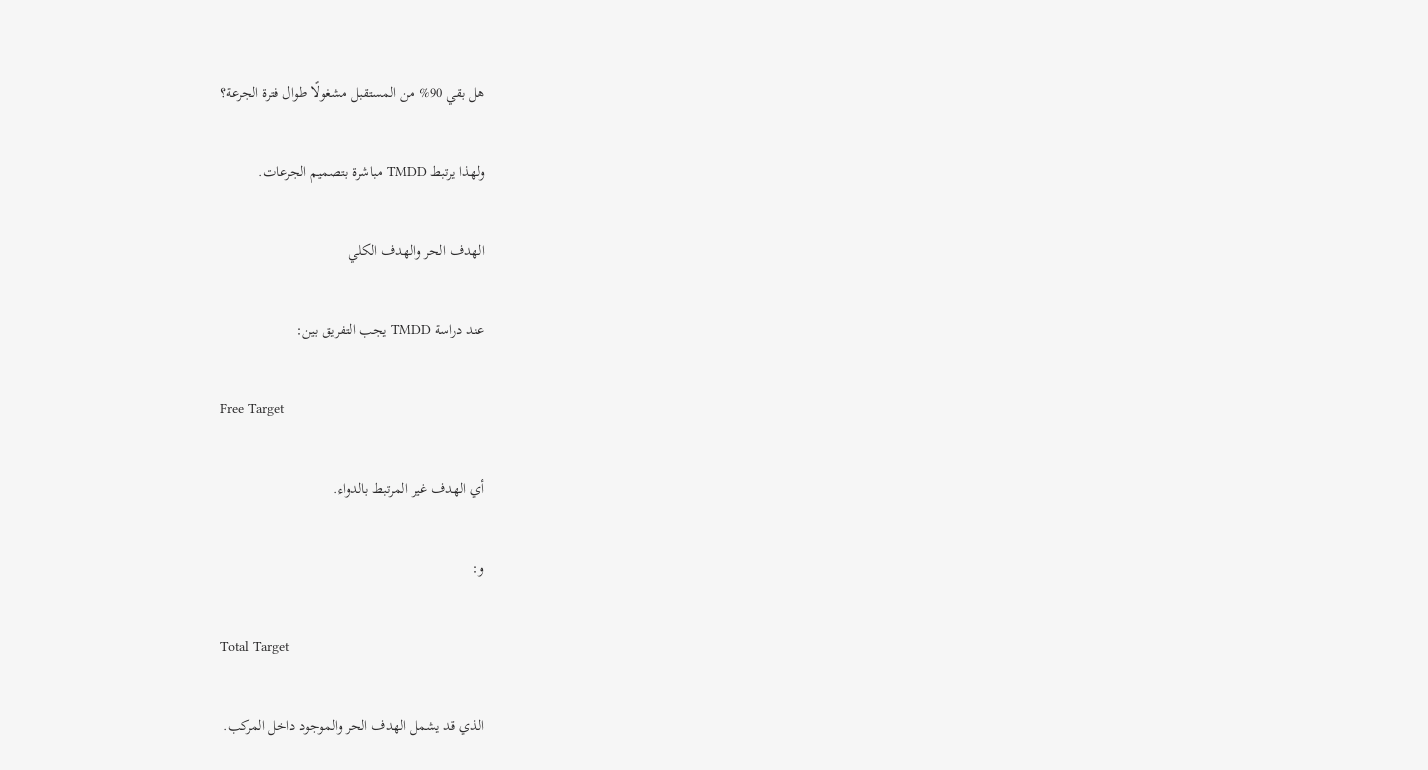هل بقي 90% من المستقبل مشغولًا طوال فترة الجرعة؟

ولهذا يرتبط TMDD مباشرة بتصميم الجرعات.

الهدف الحر والهدف الكلي

عند دراسة TMDD يجب التفريق بين:

Free Target

أي الهدف غير المرتبط بالدواء.

و:

Total Target

الذي قد يشمل الهدف الحر والموجود داخل المركب.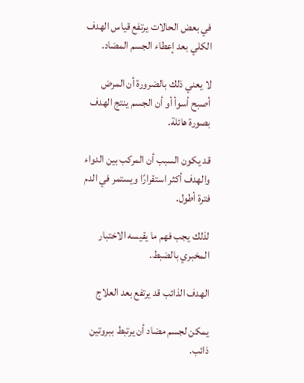في بعض الحالات يرتفع قياس الهدف الكلي بعد إعطاء الجسم المضاد.

لا يعني ذلك بالضرورة أن المرض أصبح أسوأ أو أن الجسم ينتج الهدف بصورة هائلة.

قد يكون السبب أن المركب بين الدواء والهدف أكثر استقرارًا ويستمر في الدم فترة أطول.

لذلك يجب فهم ما يقيسه الاختبار المخبري بالضبط.

الهدف الذائب قد يرتفع بعد العلاج

يمكن لجسم مضاد أن يرتبط ببروتين ذائب.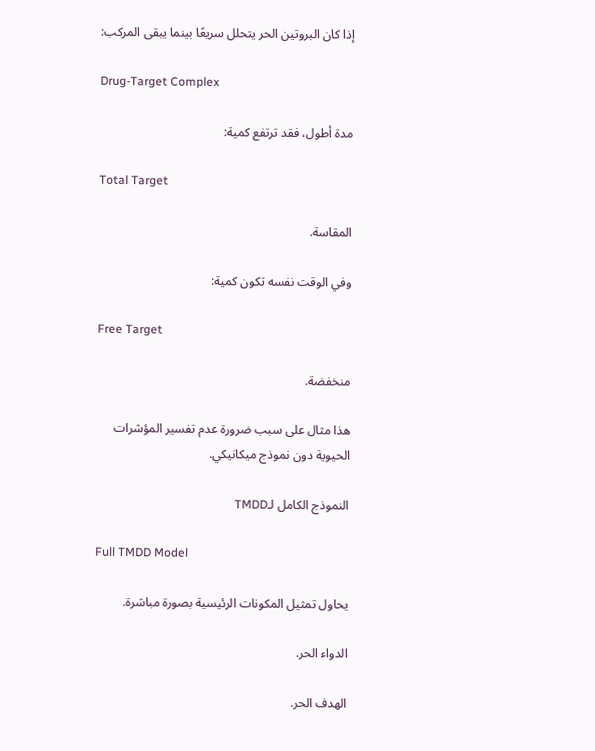إذا كان البروتين الحر يتحلل سريعًا بينما يبقى المركب:

Drug-Target Complex

مدة أطول، فقد ترتفع كمية:

Total Target

المقاسة.

وفي الوقت نفسه تكون كمية:

Free Target

منخفضة.

هذا مثال على سبب ضرورة عدم تفسير المؤشرات الحيوية دون نموذج ميكانيكي.

النموذج الكامل لـTMDD

Full TMDD Model

يحاول تمثيل المكونات الرئيسية بصورة مباشرة.

الدواء الحر.

الهدف الحر.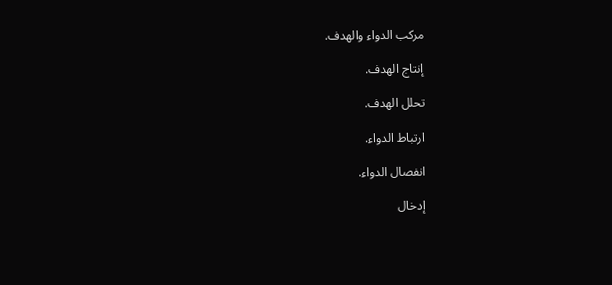مركب الدواء والهدف.

إنتاج الهدف.

تحلل الهدف.

ارتباط الدواء.

انفصال الدواء.

إدخال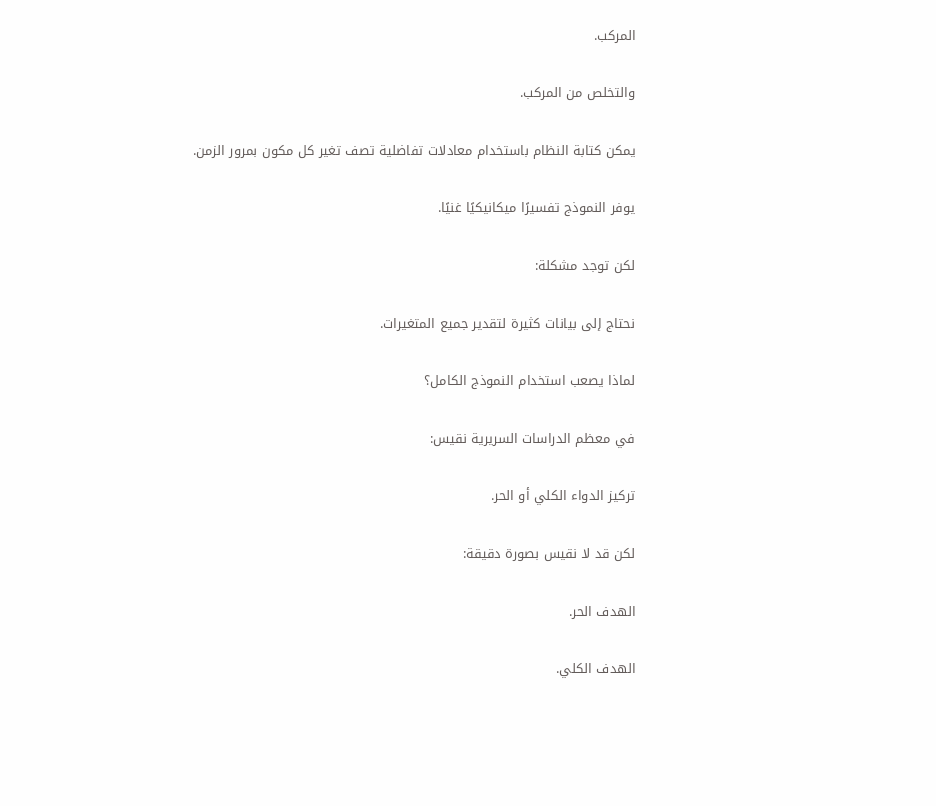المركب.

والتخلص من المركب.

يمكن كتابة النظام باستخدام معادلات تفاضلية تصف تغير كل مكون بمرور الزمن.

يوفر النموذج تفسيرًا ميكانيكيًا غنيًا.

لكن توجد مشكلة:

نحتاج إلى بيانات كثيرة لتقدير جميع المتغيرات.

لماذا يصعب استخدام النموذج الكامل؟

في معظم الدراسات السريرية نقيس:

تركيز الدواء الكلي أو الحر.

لكن قد لا نقيس بصورة دقيقة:

الهدف الحر.

الهدف الكلي.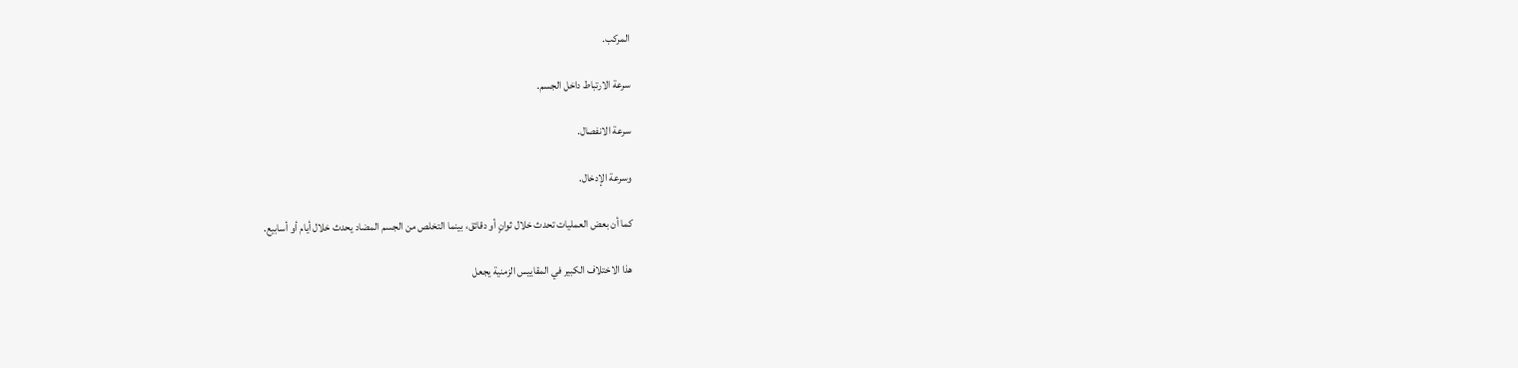المركب.

سرعة الارتباط داخل الجسم.

سرعة الانفصال.

وسرعة الإدخال.

كما أن بعض العمليات تحدث خلال ثوانٍ أو دقائق، بينما التخلص من الجسم المضاد يحدث خلال أيام أو أسابيع.

هذا الاختلاف الكبير في المقاييس الزمنية يجعل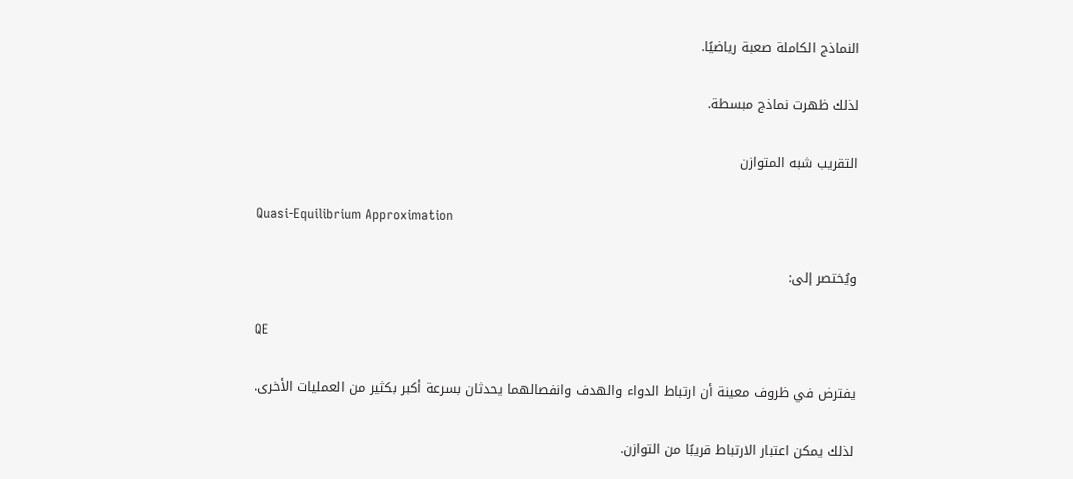النماذج الكاملة صعبة رياضيًا.

لذلك ظهرت نماذج مبسطة.

التقريب شبه المتوازن

Quasi-Equilibrium Approximation

ويُختصر إلى:

QE

يفترض في ظروف معينة أن ارتباط الدواء والهدف وانفصالهما يحدثان بسرعة أكبر بكثير من العمليات الأخرى.

لذلك يمكن اعتبار الارتباط قريبًا من التوازن.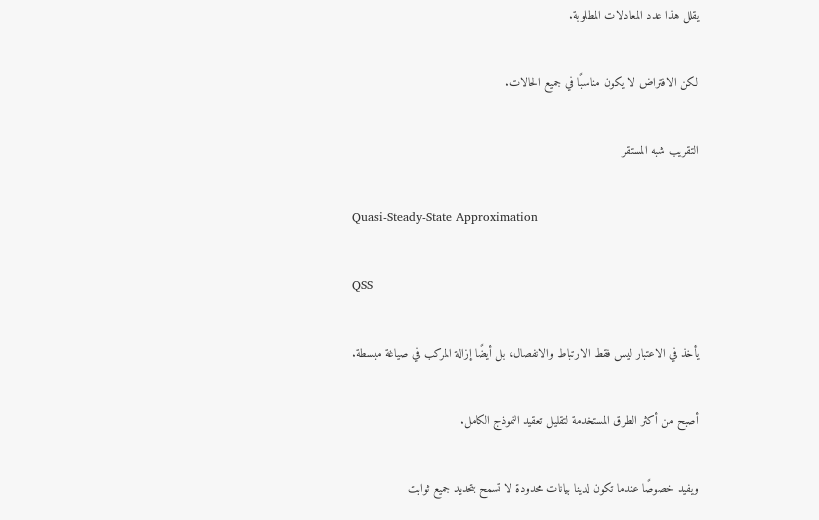يقلل هذا عدد المعادلات المطلوبة.

لكن الافتراض لا يكون مناسبًا في جميع الحالات.

التقريب شبه المستقر

Quasi-Steady-State Approximation

QSS

يأخذ في الاعتبار ليس فقط الارتباط والانفصال، بل أيضًا إزالة المركب في صياغة مبسطة.

أصبح من أكثر الطرق المستخدمة لتقليل تعقيد النموذج الكامل.

ويفيد خصوصًا عندما تكون لدينا بيانات محدودة لا تسمح بتحديد جميع ثوابت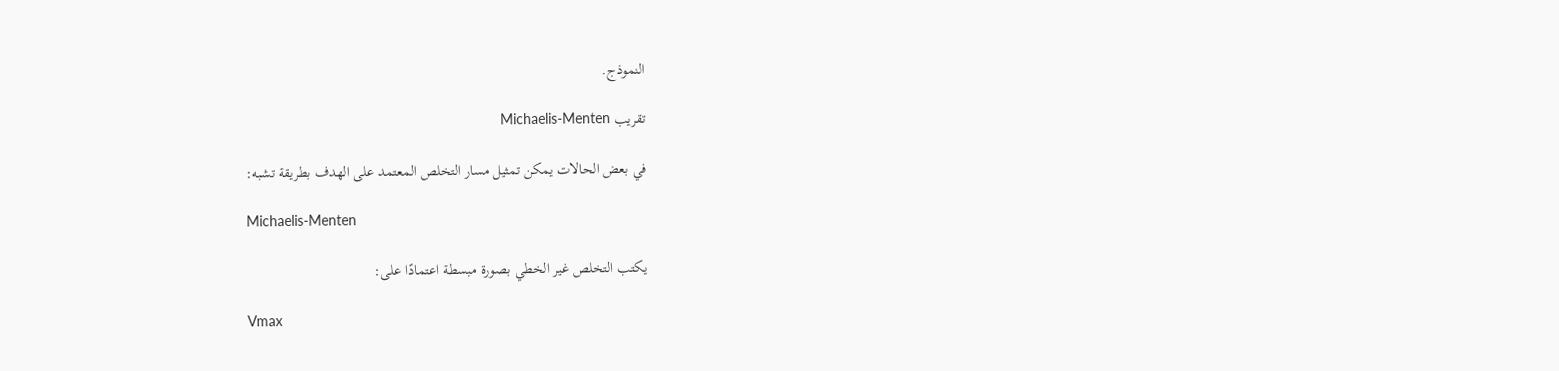النموذج.

تقريب Michaelis-Menten

في بعض الحالات يمكن تمثيل مسار التخلص المعتمد على الهدف بطريقة تشبه:

Michaelis-Menten

يكتب التخلص غير الخطي بصورة مبسطة اعتمادًا على:

Vmax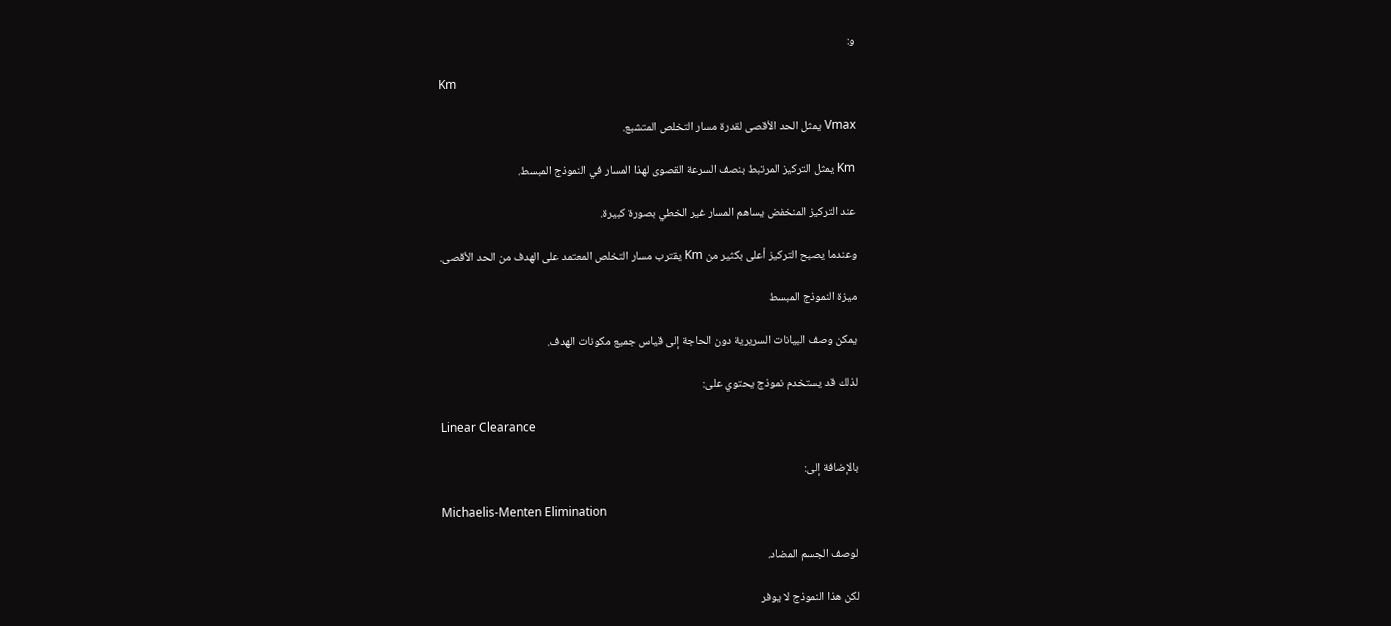و:

Km

Vmax يمثل الحد الأقصى لقدرة مسار التخلص المتشبع.

Km يمثل التركيز المرتبط بنصف السرعة القصوى لهذا المسار في النموذج المبسط.

عند التركيز المنخفض يساهم المسار غير الخطي بصورة كبيرة.

وعندما يصبح التركيز أعلى بكثير من Km يقترب مسار التخلص المعتمد على الهدف من الحد الأقصى.

ميزة النموذج المبسط

يمكن وصف البيانات السريرية دون الحاجة إلى قياس جميع مكونات الهدف.

لذلك قد يستخدم نموذج يحتوي على:

Linear Clearance

بالإضافة إلى:

Michaelis-Menten Elimination

لوصف الجسم المضاد.

لكن هذا النموذج لا يوفر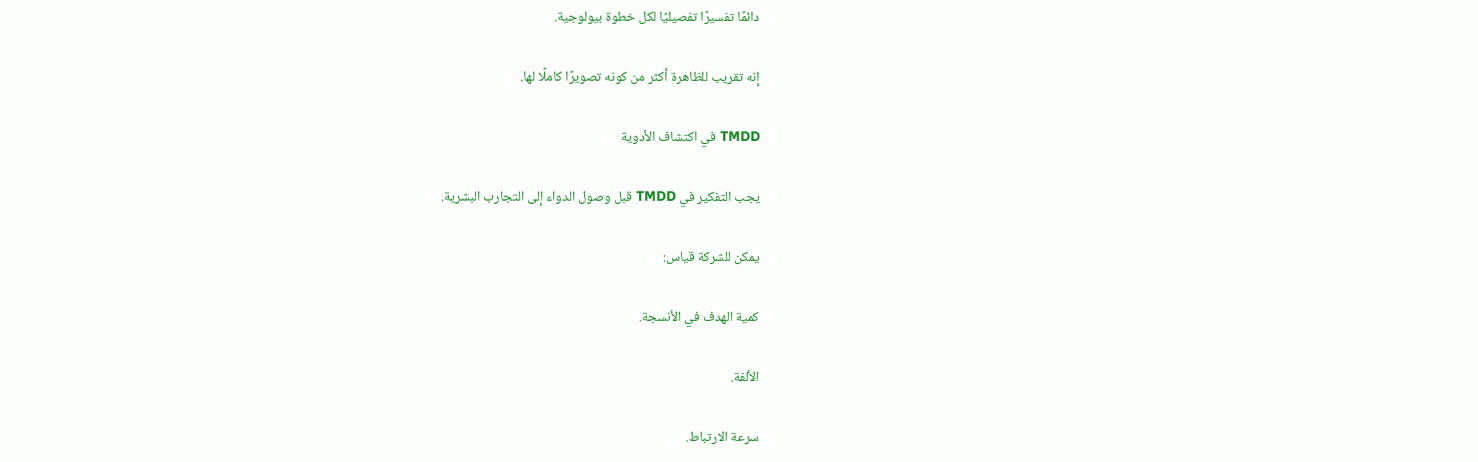دائمًا تفسيرًا تفصيليًا لكل خطوة بيولوجية.

إنه تقريب للظاهرة أكثر من كونه تصويرًا كاملًا لها.

TMDD في اكتشاف الأدوية

يجب التفكير في TMDD قبل وصول الدواء إلى التجارب البشرية.

يمكن للشركة قياس:

كمية الهدف في الأنسجة.

الألفة.

سرعة الارتباط.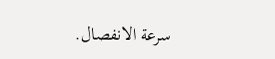سرعة الانفصال.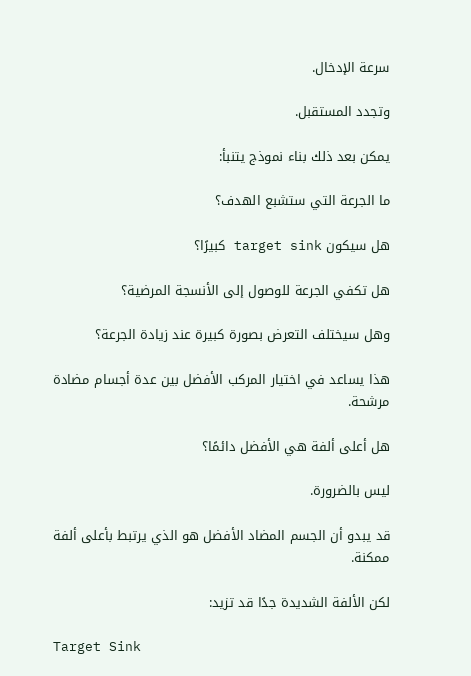سرعة الإدخال.

وتجدد المستقبل.

يمكن بعد ذلك بناء نموذج يتنبأ:

ما الجرعة التي ستشبع الهدف؟

هل سيكون target sink كبيرًا؟

هل تكفي الجرعة للوصول إلى الأنسجة المرضية؟

وهل سيختلف التعرض بصورة كبيرة عند زيادة الجرعة؟

هذا يساعد في اختيار المركب الأفضل بين عدة أجسام مضادة مرشحة.

هل أعلى ألفة هي الأفضل دائمًا؟

ليس بالضرورة.

قد يبدو أن الجسم المضاد الأفضل هو الذي يرتبط بأعلى ألفة ممكنة.

لكن الألفة الشديدة جدًا قد تزيد:

Target Sink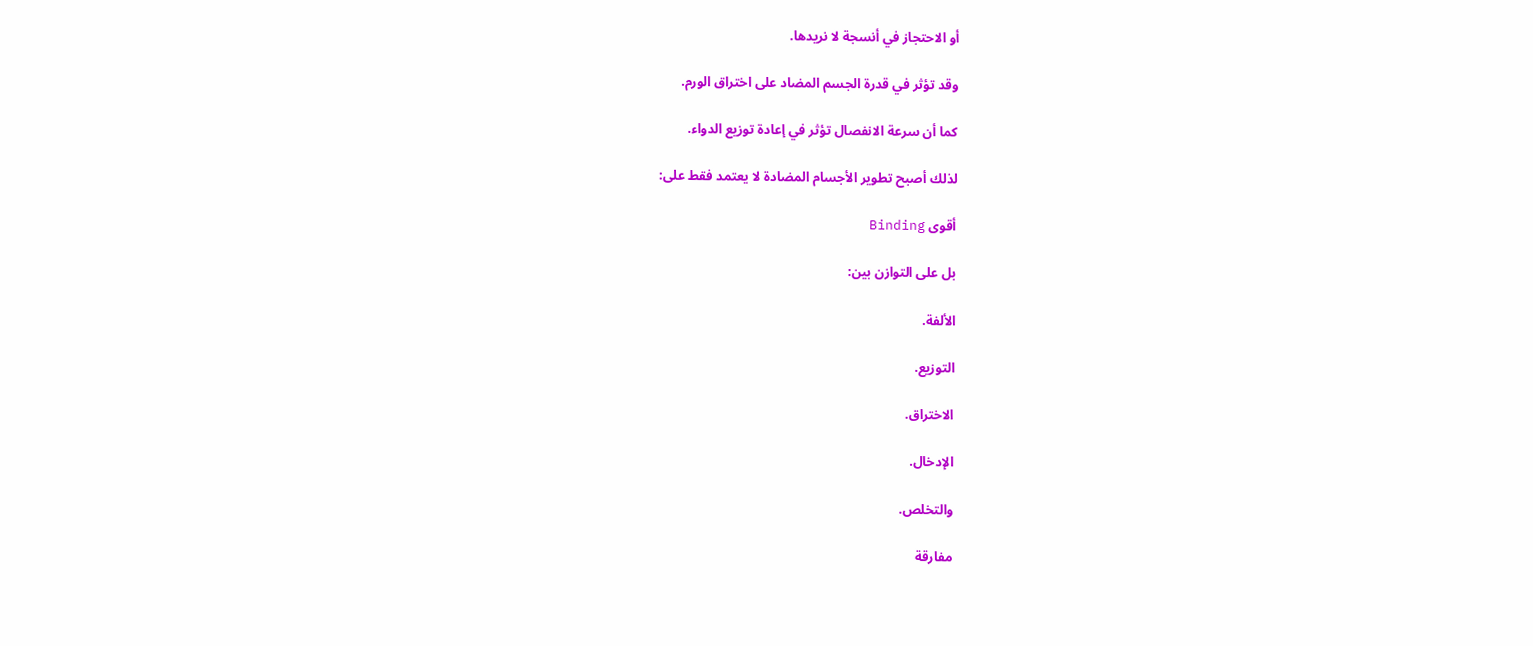أو الاحتجاز في أنسجة لا نريدها.

وقد تؤثر في قدرة الجسم المضاد على اختراق الورم.

كما أن سرعة الانفصال تؤثر في إعادة توزيع الدواء.

لذلك أصبح تطوير الأجسام المضادة لا يعتمد فقط على:

أقوى Binding

بل على التوازن بين:

الألفة.

التوزيع.

الاختراق.

الإدخال.

والتخلص.

مفارقة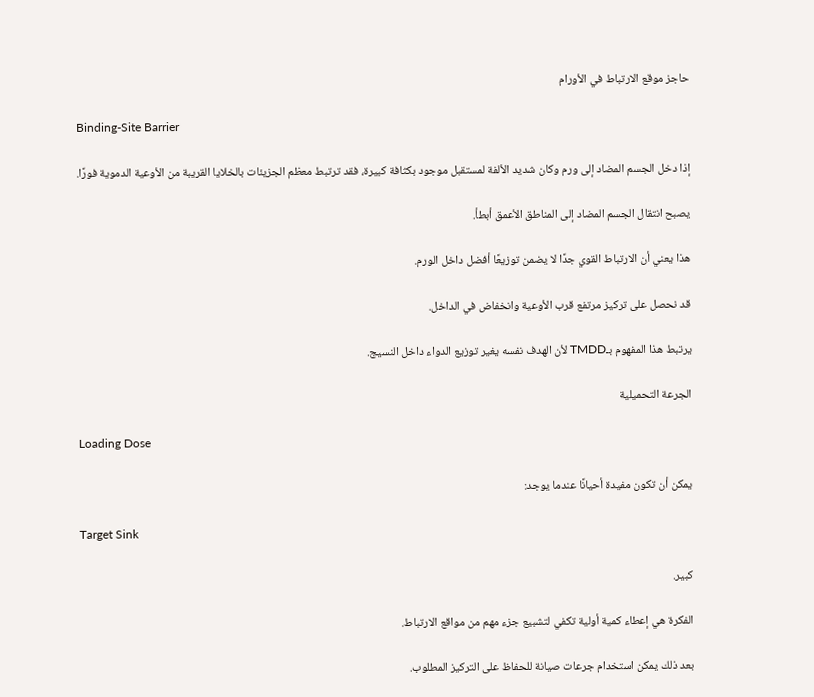حاجز موقع الارتباط في الأورام

Binding-Site Barrier

إذا دخل الجسم المضاد إلى ورم وكان شديد الألفة لمستقبل موجود بكثافة كبيرة، فقد ترتبط معظم الجزيئات بالخلايا القريبة من الأوعية الدموية فورًا.

يصبح انتقال الجسم المضاد إلى المناطق الأعمق أبطأ.

هذا يعني أن الارتباط القوي جدًا لا يضمن توزيعًا أفضل داخل الورم.

قد نحصل على تركيز مرتفع قرب الأوعية وانخفاض في الداخل.

يرتبط هذا المفهوم بـTMDD لأن الهدف نفسه يغير توزيع الدواء داخل النسيج.

الجرعة التحميلية

Loading Dose

يمكن أن تكون مفيدة أحيانًا عندما يوجد:

Target Sink

كبير.

الفكرة هي إعطاء كمية أولية تكفي لتشبيع جزء مهم من مواقع الارتباط.

بعد ذلك يمكن استخدام جرعات صيانة للحفاظ على التركيز المطلوب.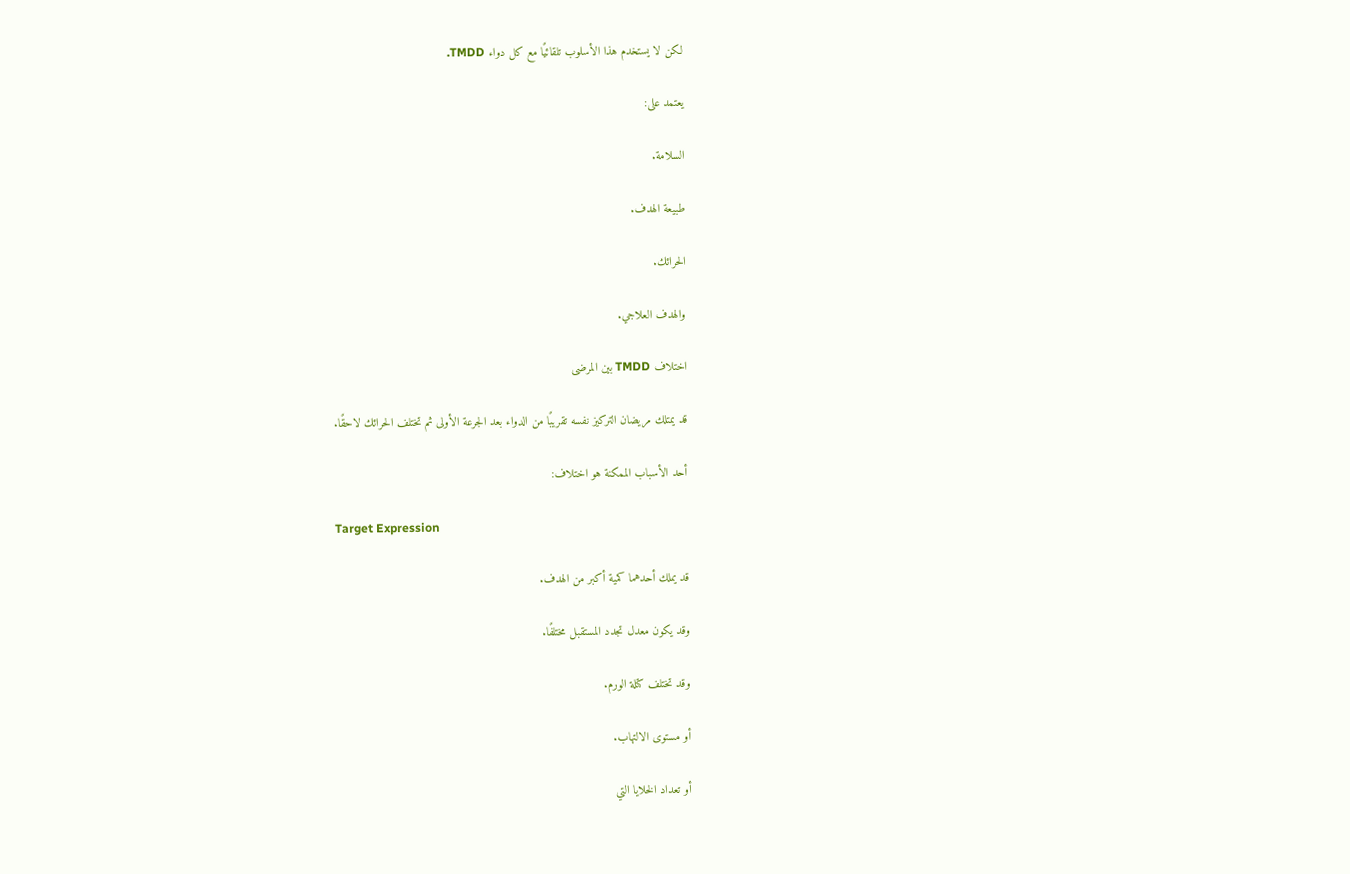لكن لا يستخدم هذا الأسلوب تلقائيًا مع كل دواء TMDD.

يعتمد على:

السلامة.

طبيعة الهدف.

الحرائك.

والهدف العلاجي.

اختلاف TMDD بين المرضى

قد يمتلك مريضان التركيز نفسه تقريبًا من الدواء بعد الجرعة الأولى ثم تختلف الحرائك لاحقًا.

أحد الأسباب الممكنة هو اختلاف:

Target Expression

قد يملك أحدهما كمية أكبر من الهدف.

وقد يكون معدل تجدد المستقبل مختلفًا.

وقد تختلف كتلة الورم.

أو مستوى الالتهاب.

أو تعداد الخلايا التي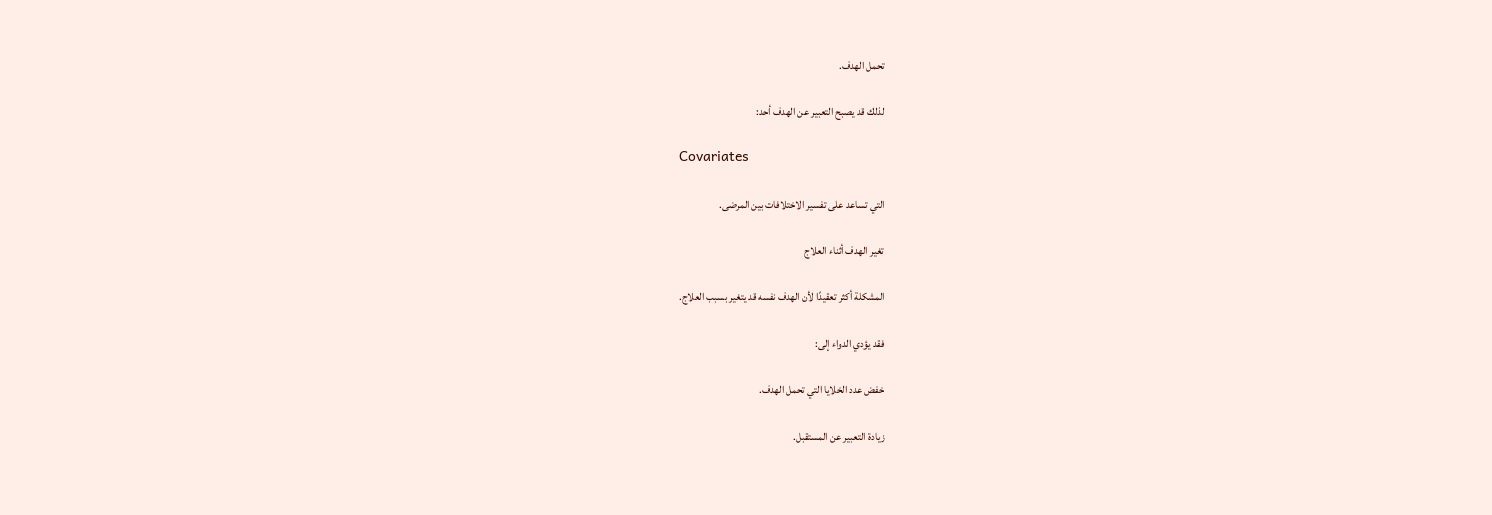تحمل الهدف.

لذلك قد يصبح التعبير عن الهدف أحد:

Covariates

التي تساعد على تفسير الاختلافات بين المرضى.

تغير الهدف أثناء العلاج

المشكلة أكثر تعقيدًا لأن الهدف نفسه قد يتغير بسبب العلاج.

فقد يؤدي الدواء إلى:

خفض عدد الخلايا التي تحمل الهدف.

زيادة التعبير عن المستقبل.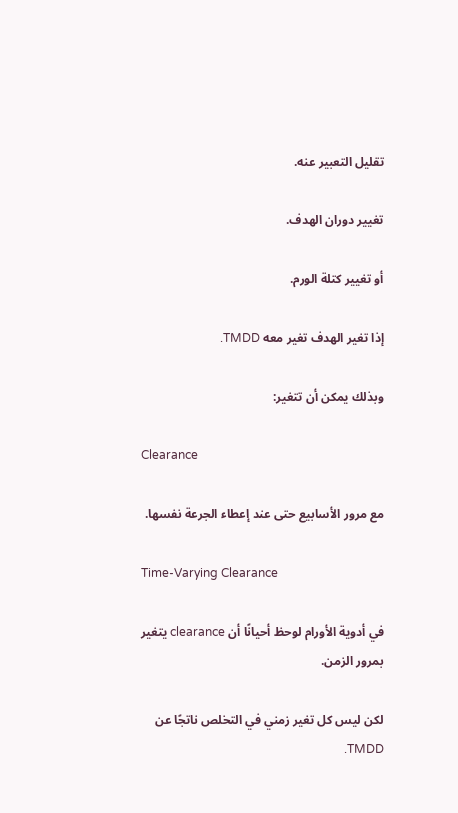تقليل التعبير عنه.

تغيير دوران الهدف.

أو تغيير كتلة الورم.

إذا تغير الهدف تغير معه TMDD.

وبذلك يمكن أن تتغير:

Clearance

مع مرور الأسابيع حتى عند إعطاء الجرعة نفسها.

Time-Varying Clearance

في أدوية الأورام لوحظ أحيانًا أن clearance يتغير بمرور الزمن.

لكن ليس كل تغير زمني في التخلص ناتجًا عن TMDD.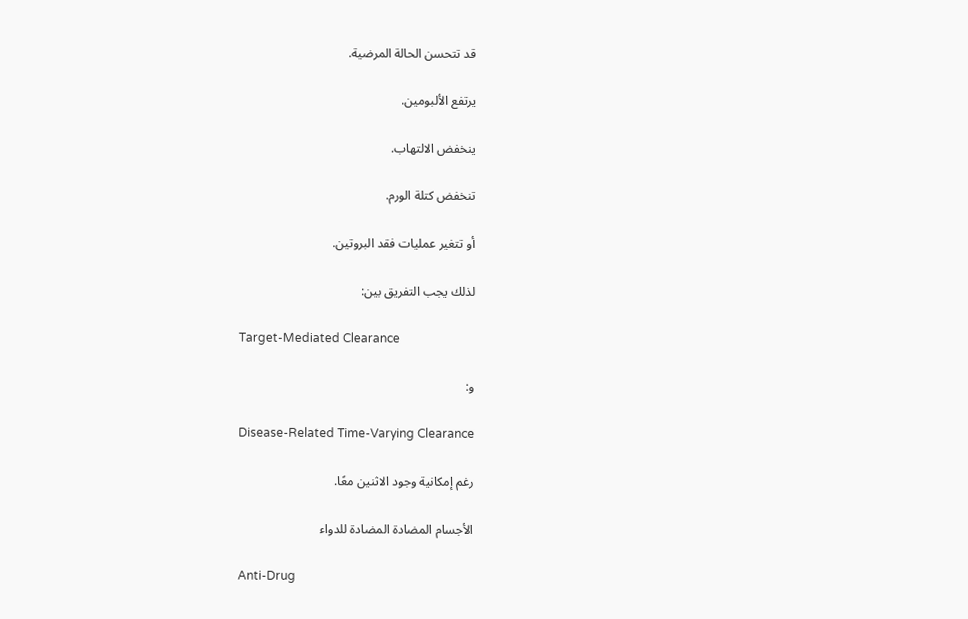قد تتحسن الحالة المرضية.

يرتفع الألبومين.

ينخفض الالتهاب.

تنخفض كتلة الورم.

أو تتغير عمليات فقد البروتين.

لذلك يجب التفريق بين:

Target-Mediated Clearance

و:

Disease-Related Time-Varying Clearance

رغم إمكانية وجود الاثنين معًا.

الأجسام المضادة المضادة للدواء

Anti-Drug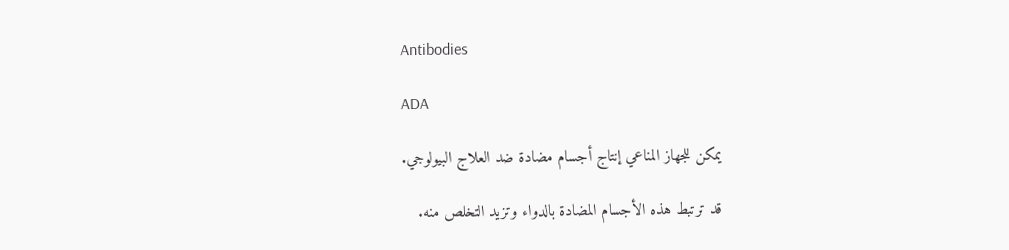Antibodies

ADA

يمكن للجهاز المناعي إنتاج أجسام مضادة ضد العلاج البيولوجي.

قد ترتبط هذه الأجسام المضادة بالدواء وتزيد التخلص منه.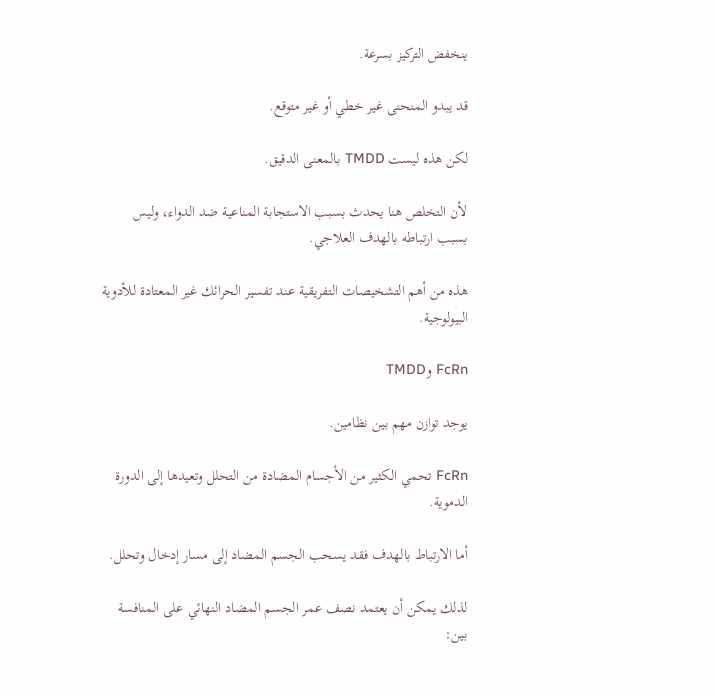ينخفض التركيز بسرعة.

قد يبدو المنحنى غير خطي أو غير متوقع.

لكن هذه ليست TMDD بالمعنى الدقيق.

لأن التخلص هنا يحدث بسبب الاستجابة المناعية ضد الدواء، وليس بسبب ارتباطه بالهدف العلاجي.

هذه من أهم التشخيصات التفريقية عند تفسير الحرائك غير المعتادة للأدوية البيولوجية.

FcRn وTMDD

يوجد توازن مهم بين نظامين.

FcRn تحمي الكثير من الأجسام المضادة من التحلل وتعيدها إلى الدورة الدموية.

أما الارتباط بالهدف فقد يسحب الجسم المضاد إلى مسار إدخال وتحلل.

لذلك يمكن أن يعتمد نصف عمر الجسم المضاد النهائي على المنافسة بين: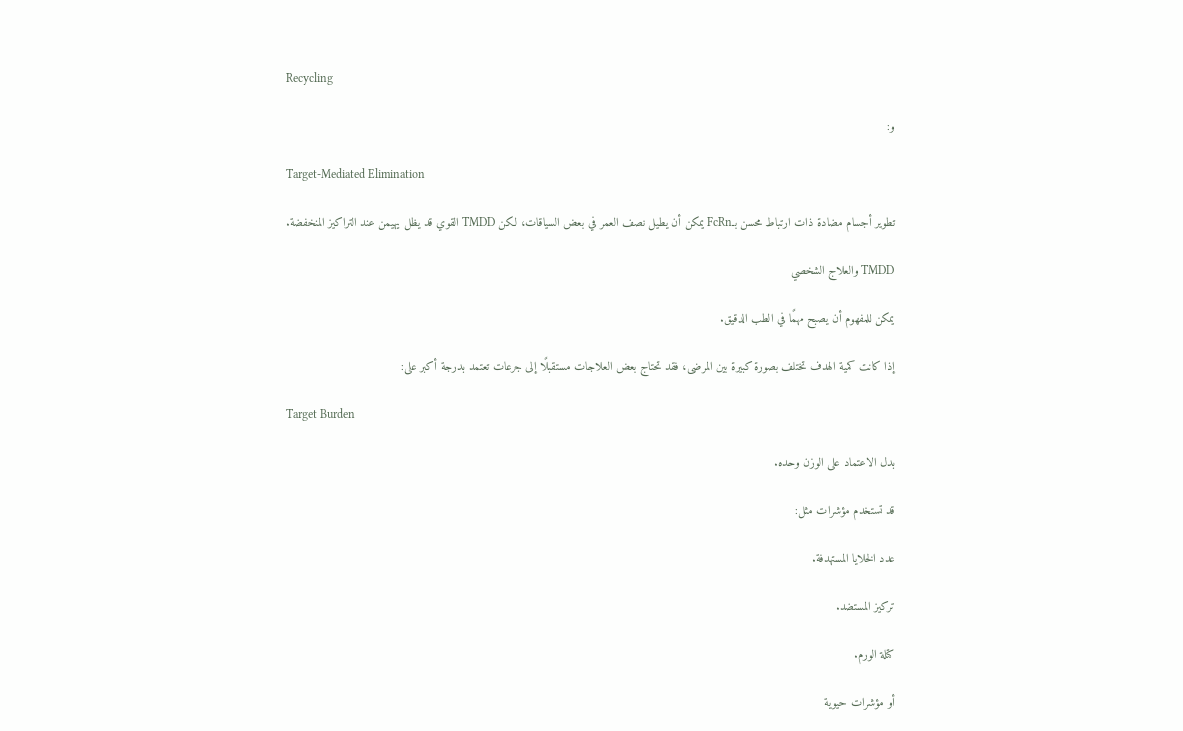Recycling

و:

Target-Mediated Elimination

تطوير أجسام مضادة ذات ارتباط محسن بـFcRn يمكن أن يطيل نصف العمر في بعض السياقات، لكن TMDD القوي قد يظل يهيمن عند التراكيز المنخفضة.

TMDD والعلاج الشخصي

يمكن للمفهوم أن يصبح مهمًا في الطب الدقيق.

إذا كانت كمية الهدف تختلف بصورة كبيرة بين المرضى، فقد تحتاج بعض العلاجات مستقبلًا إلى جرعات تعتمد بدرجة أكبر على:

Target Burden

بدل الاعتماد على الوزن وحده.

قد تستخدم مؤشرات مثل:

عدد الخلايا المستهدفة.

تركيز المستضد.

كتلة الورم.

أو مؤشرات حيوية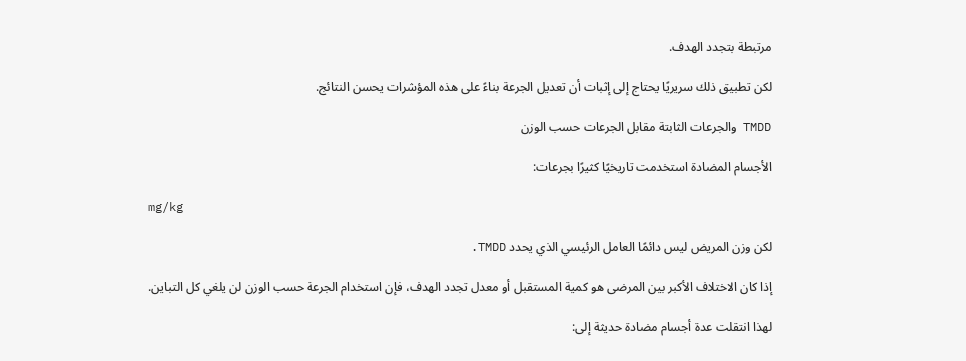مرتبطة بتجدد الهدف.

لكن تطبيق ذلك سريريًا يحتاج إلى إثبات أن تعديل الجرعة بناءً على هذه المؤشرات يحسن النتائج.

TMDD والجرعات الثابتة مقابل الجرعات حسب الوزن

الأجسام المضادة استخدمت تاريخيًا كثيرًا بجرعات:

mg/kg

لكن وزن المريض ليس دائمًا العامل الرئيسي الذي يحدد TMDD.

إذا كان الاختلاف الأكبر بين المرضى هو كمية المستقبل أو معدل تجدد الهدف، فإن استخدام الجرعة حسب الوزن لن يلغي كل التباين.

لهذا انتقلت عدة أجسام مضادة حديثة إلى: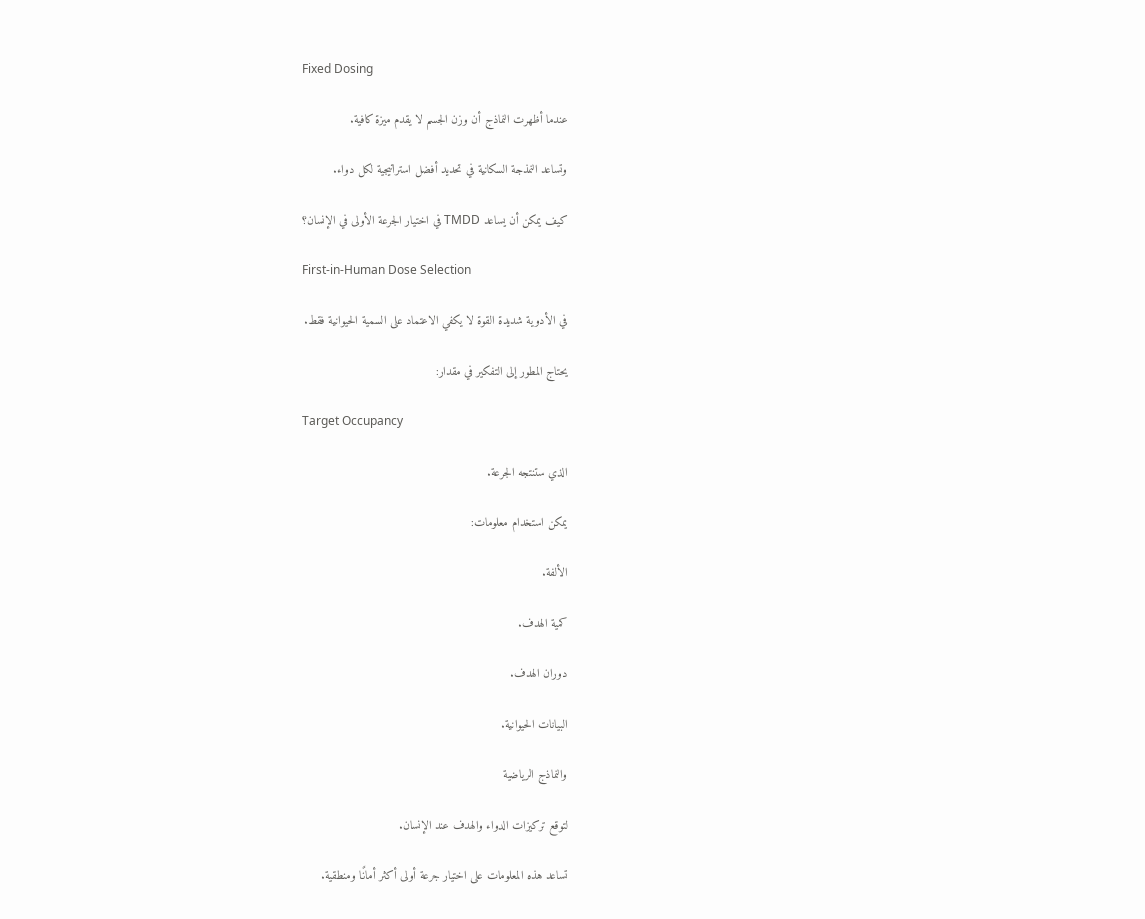Fixed Dosing

عندما أظهرت النماذج أن وزن الجسم لا يقدم ميزة كافية.

وتساعد النمذجة السكانية في تحديد أفضل استراتيجية لكل دواء.

كيف يمكن أن يساعد TMDD في اختيار الجرعة الأولى في الإنسان؟

First-in-Human Dose Selection

في الأدوية شديدة القوة لا يكفي الاعتماد على السمية الحيوانية فقط.

يحتاج المطور إلى التفكير في مقدار:

Target Occupancy

الذي ستنتجه الجرعة.

يمكن استخدام معلومات:

الألفة.

كمية الهدف.

دوران الهدف.

البيانات الحيوانية.

والنماذج الرياضية

لتوقع تركيزات الدواء والهدف عند الإنسان.

تساعد هذه المعلومات على اختيار جرعة أولى أكثر أمانًا ومنطقية.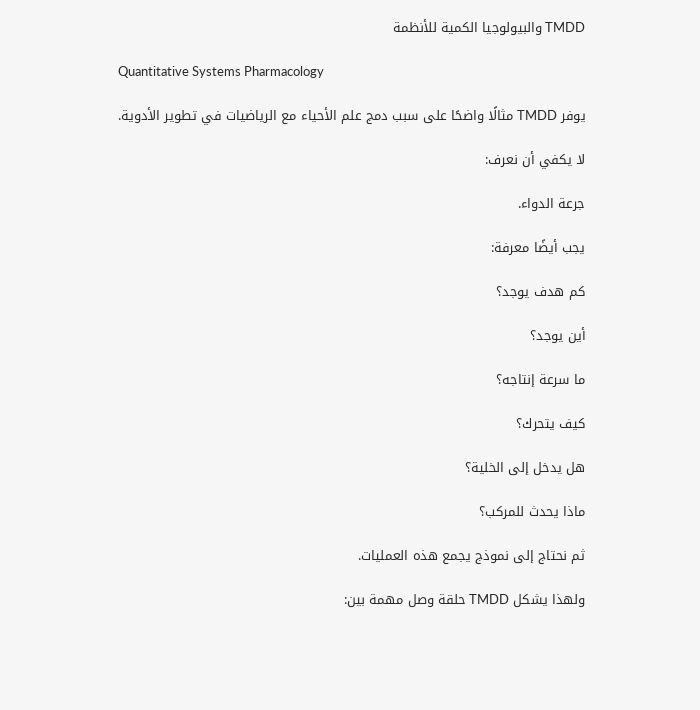TMDD والبيولوجيا الكمية للأنظمة

Quantitative Systems Pharmacology

يوفر TMDD مثالًا واضحًا على سبب دمج علم الأحياء مع الرياضيات في تطوير الأدوية.

لا يكفي أن نعرف:

جرعة الدواء.

يجب أيضًا معرفة:

كم هدف يوجد؟

أين يوجد؟

ما سرعة إنتاجه؟

كيف يتحرك؟

هل يدخل إلى الخلية؟

ماذا يحدث للمركب؟

ثم نحتاج إلى نموذج يجمع هذه العمليات.

ولهذا يشكل TMDD حلقة وصل مهمة بين: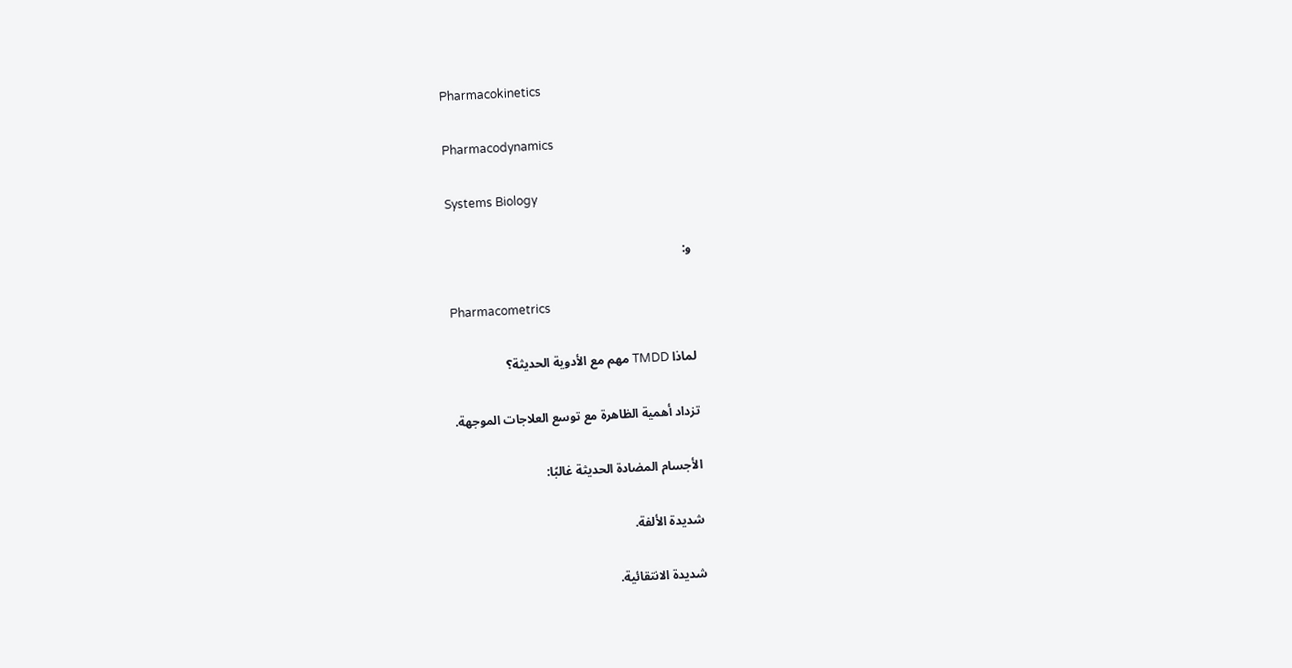Pharmacokinetics

Pharmacodynamics

Systems Biology

و:

Pharmacometrics

لماذا TMDD مهم مع الأدوية الحديثة؟

تزداد أهمية الظاهرة مع توسع العلاجات الموجهة.

الأجسام المضادة الحديثة غالبًا:

شديدة الألفة.

شديدة الانتقائية.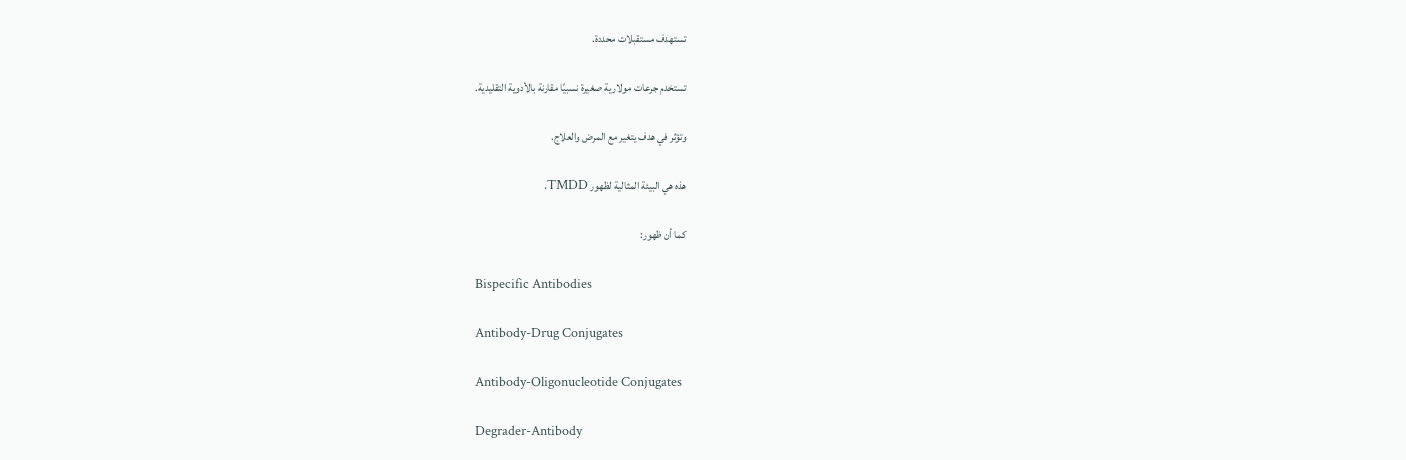تستهدف مستقبلات محددة.

تستخدم جرعات مولارية صغيرة نسبيًا مقارنة بالأدوية التقليدية.

وتؤثر في هدف يتغير مع المرض والعلاج.

هذه هي البيئة المثالية لظهور TMDD.

كما أن ظهور:

Bispecific Antibodies

Antibody-Drug Conjugates

Antibody-Oligonucleotide Conjugates

Degrader-Antibody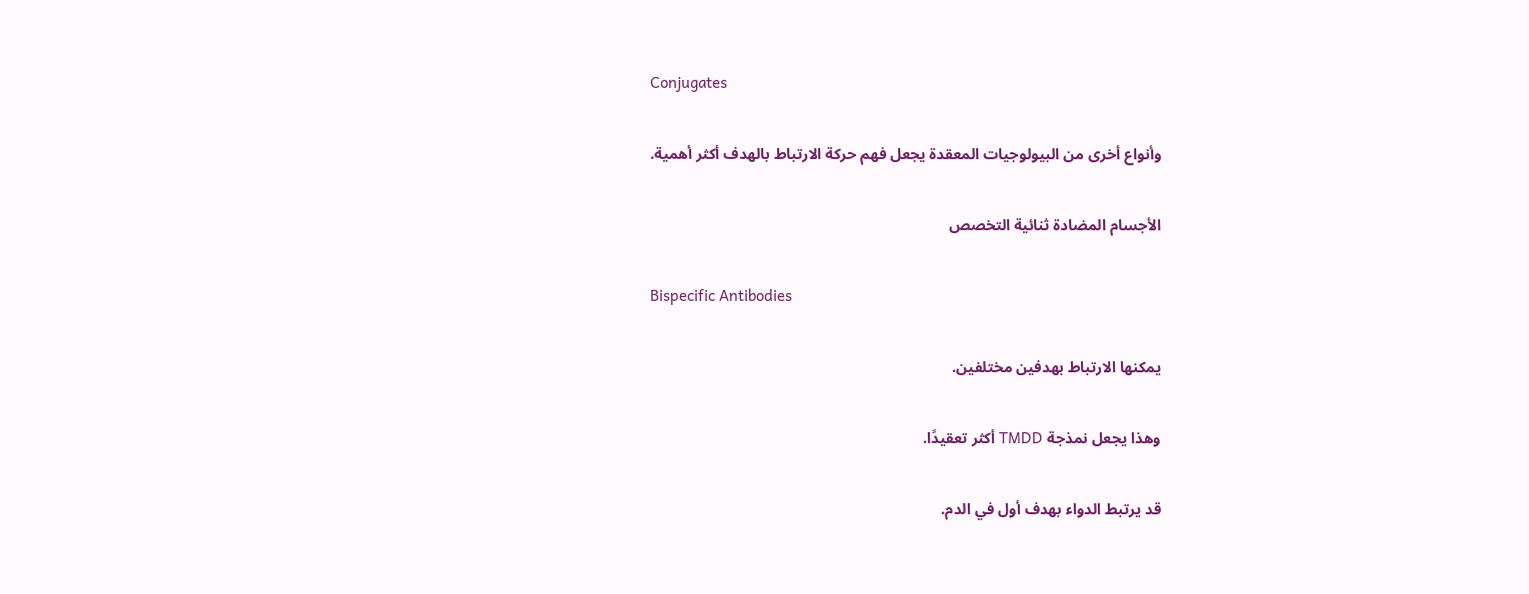Conjugates

وأنواع أخرى من البيولوجيات المعقدة يجعل فهم حركة الارتباط بالهدف أكثر أهمية.

الأجسام المضادة ثنائية التخصص

Bispecific Antibodies

يمكنها الارتباط بهدفين مختلفين.

وهذا يجعل نمذجة TMDD أكثر تعقيدًا.

قد يرتبط الدواء بهدف أول في الدم.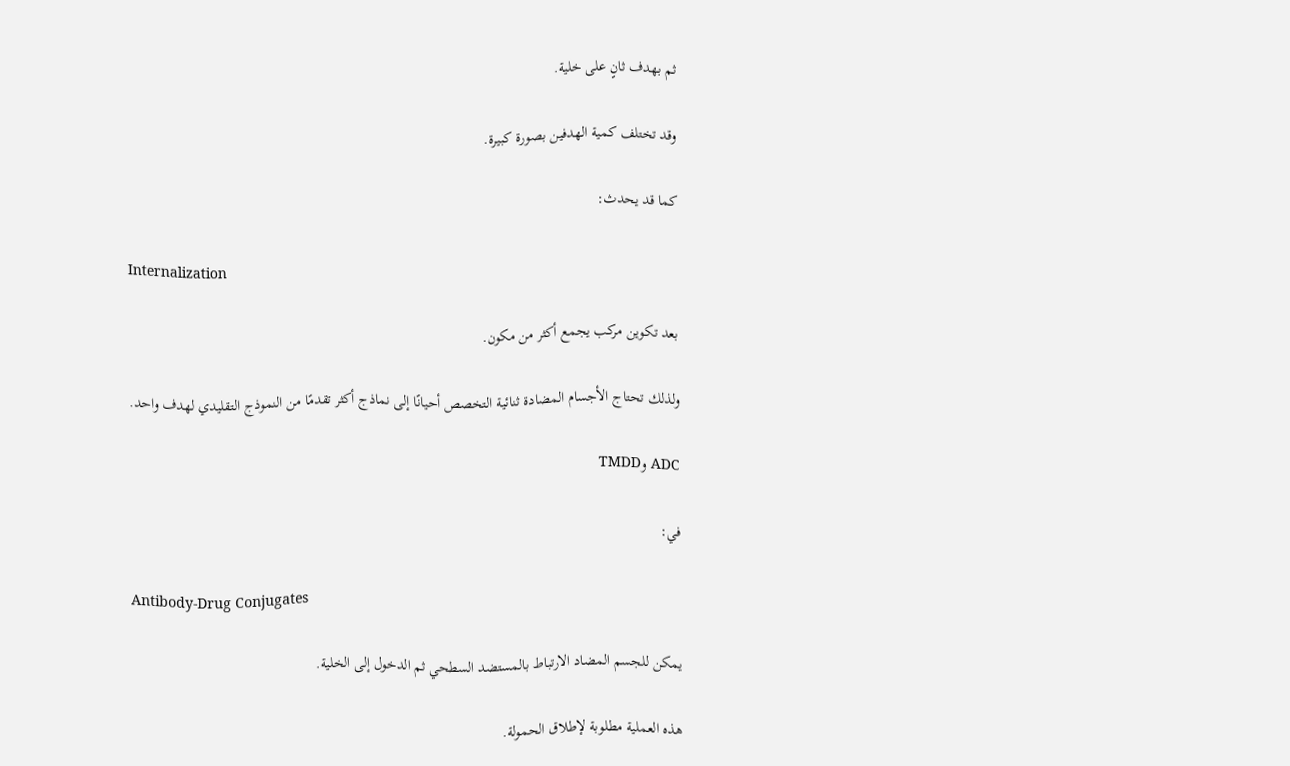ثم بهدف ثانٍ على خلية.

وقد تختلف كمية الهدفين بصورة كبيرة.

كما قد يحدث:

Internalization

بعد تكوين مركب يجمع أكثر من مكون.

ولذلك تحتاج الأجسام المضادة ثنائية التخصص أحيانًا إلى نماذج أكثر تقدمًا من النموذج التقليدي لهدف واحد.

ADC وTMDD

في:

Antibody-Drug Conjugates

يمكن للجسم المضاد الارتباط بالمستضد السطحي ثم الدخول إلى الخلية.

هذه العملية مطلوبة لإطلاق الحمولة.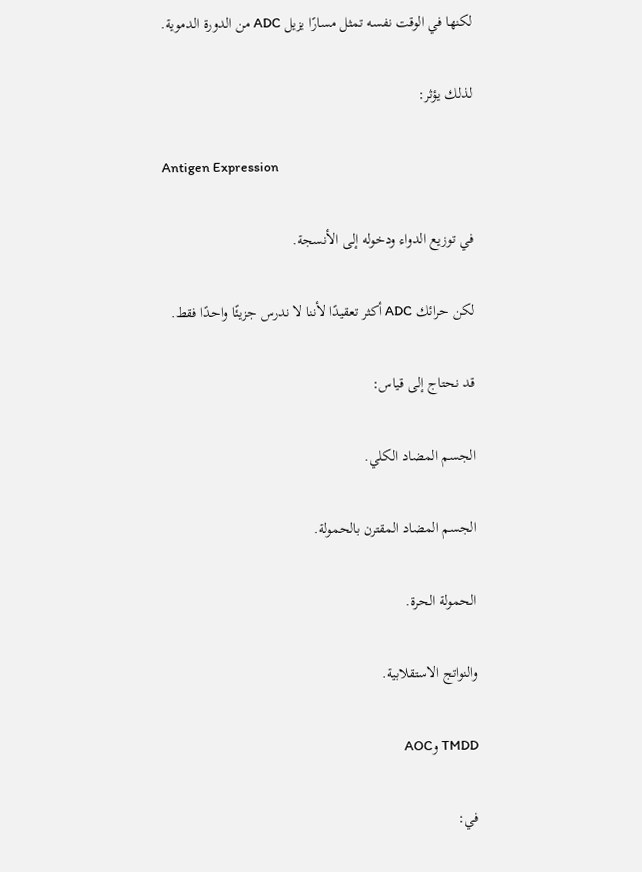لكنها في الوقت نفسه تمثل مسارًا يزيل ADC من الدورة الدموية.

لذلك يؤثر:

Antigen Expression

في توزيع الدواء ودخوله إلى الأنسجة.

لكن حرائك ADC أكثر تعقيدًا لأننا لا ندرس جزيئًا واحدًا فقط.

قد نحتاج إلى قياس:

الجسم المضاد الكلي.

الجسم المضاد المقترن بالحمولة.

الحمولة الحرة.

والنواتج الاستقلابية.

TMDD وAOC

في: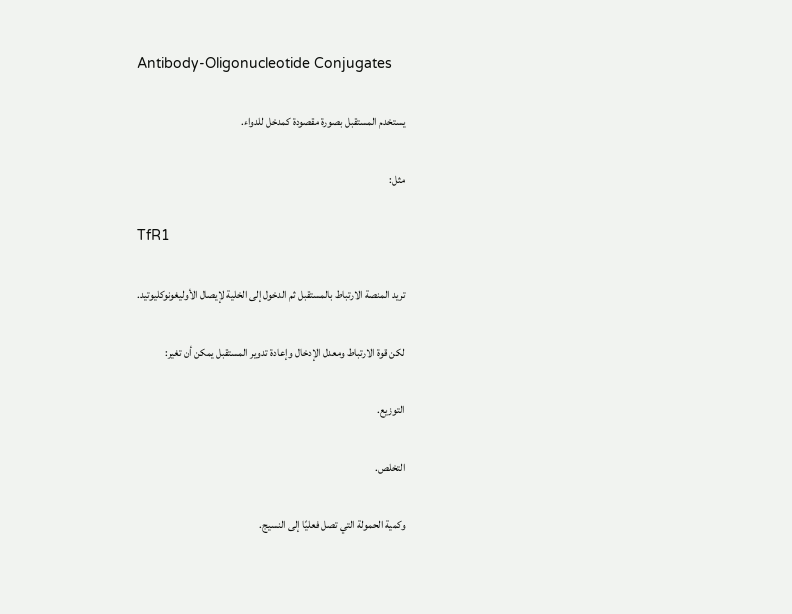Antibody-Oligonucleotide Conjugates

يستخدم المستقبل بصورة مقصودة كمدخل للدواء.

مثل:

TfR1

تريد المنصة الارتباط بالمستقبل ثم الدخول إلى الخلية لإيصال الأوليغونوكليوتيد.

لكن قوة الارتباط ومعدل الإدخال وإعادة تدوير المستقبل يمكن أن تغير:

التوزيع.

التخلص.

وكمية الحمولة التي تصل فعليًا إلى النسيج.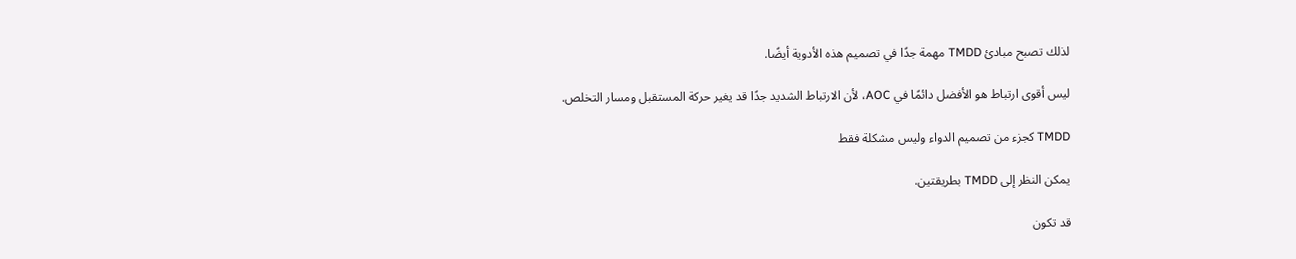لذلك تصبح مبادئ TMDD مهمة جدًا في تصميم هذه الأدوية أيضًا.

ليس أقوى ارتباط هو الأفضل دائمًا في AOC، لأن الارتباط الشديد جدًا قد يغير حركة المستقبل ومسار التخلص.

TMDD كجزء من تصميم الدواء وليس مشكلة فقط

يمكن النظر إلى TMDD بطريقتين.

قد تكون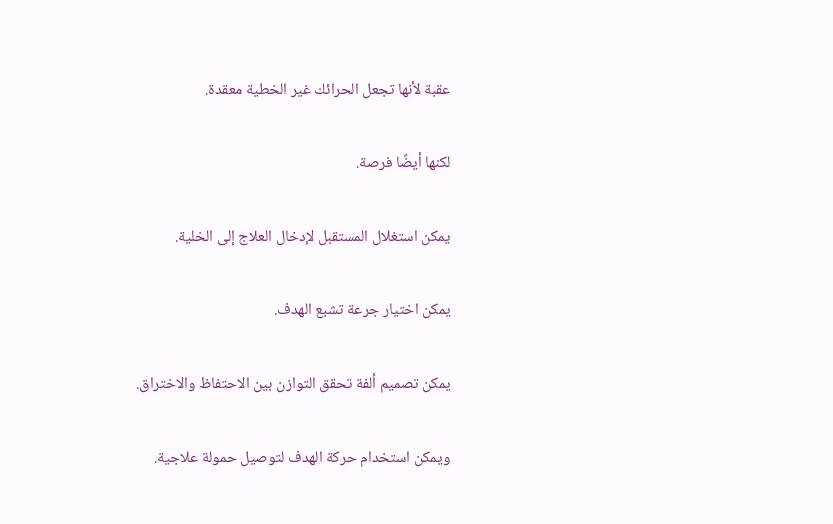عقبة لأنها تجعل الحرائك غير الخطية معقدة.

لكنها أيضًا فرصة.

يمكن استغلال المستقبل لإدخال العلاج إلى الخلية.

يمكن اختيار جرعة تشبع الهدف.

يمكن تصميم ألفة تحقق التوازن بين الاحتفاظ والاختراق.

ويمكن استخدام حركة الهدف لتوصيل حمولة علاجية.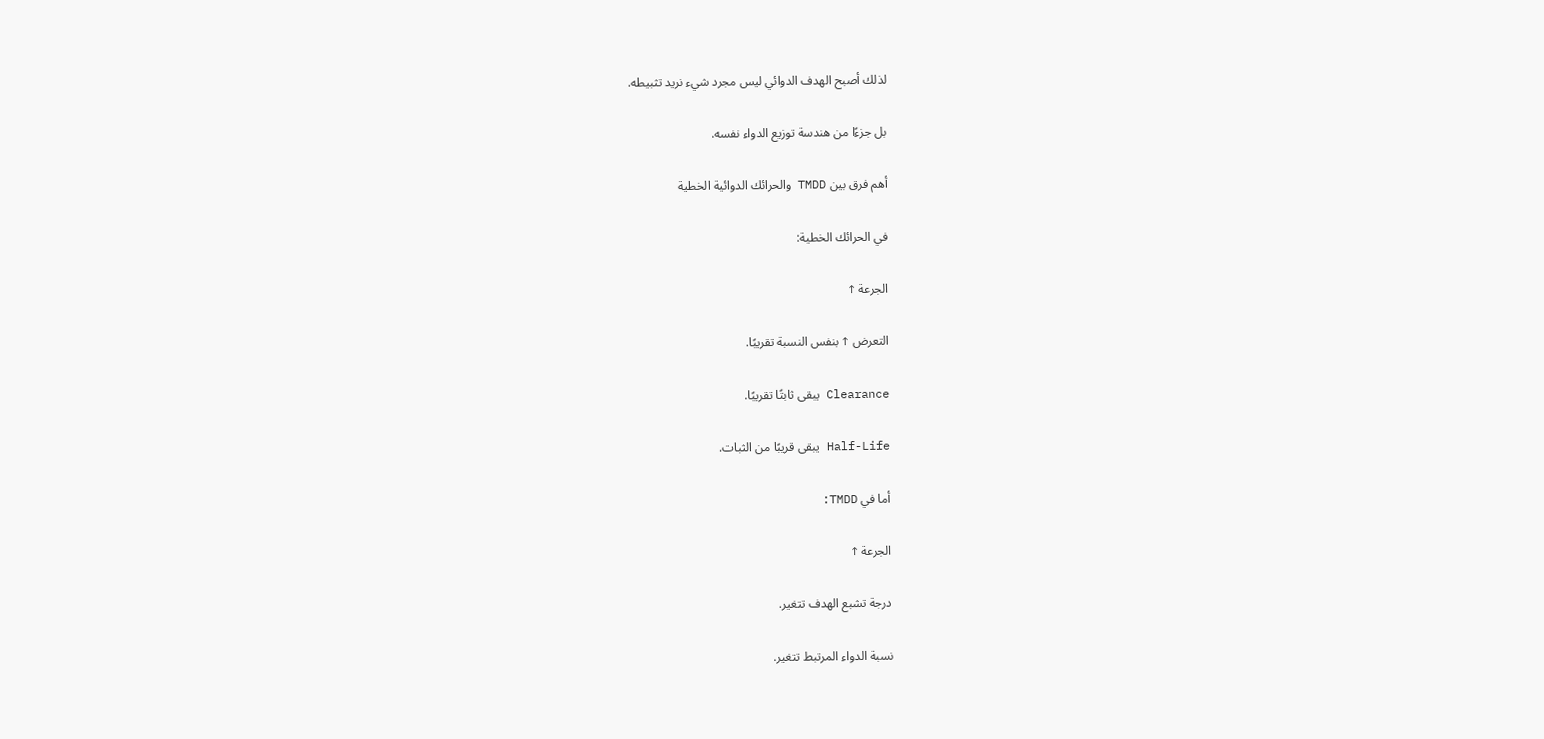لذلك أصبح الهدف الدوائي ليس مجرد شيء نريد تثبيطه.

بل جزءًا من هندسة توزيع الدواء نفسه.

أهم فرق بين TMDD والحرائك الدوائية الخطية

في الحرائك الخطية:

الجرعة ↑

التعرض ↑ بنفس النسبة تقريبًا.

Clearance يبقى ثابتًا تقريبًا.

Half-Life يبقى قريبًا من الثبات.

أما في TMDD:

الجرعة ↑

درجة تشبع الهدف تتغير.

نسبة الدواء المرتبط تتغير.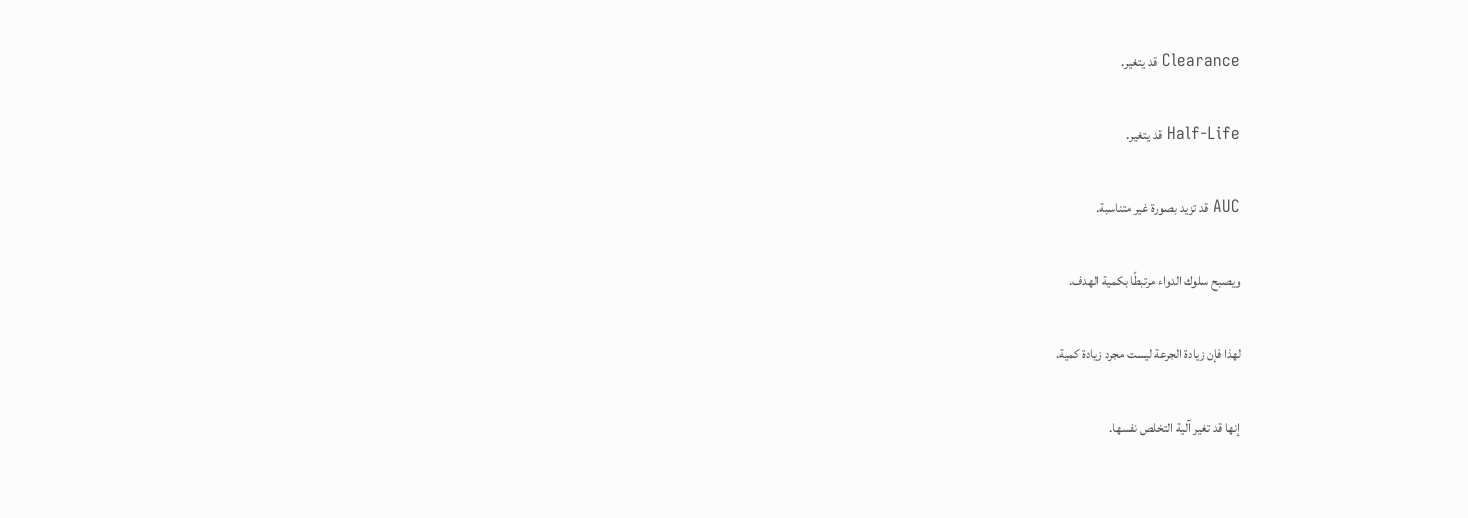Clearance قد يتغير.

Half-Life قد يتغير.

AUC قد تزيد بصورة غير متناسبة.

ويصبح سلوك الدواء مرتبطًا بكمية الهدف.

لهذا فإن زيادة الجرعة ليست مجرد زيادة كمية.

إنها قد تغير آلية التخلص نفسها.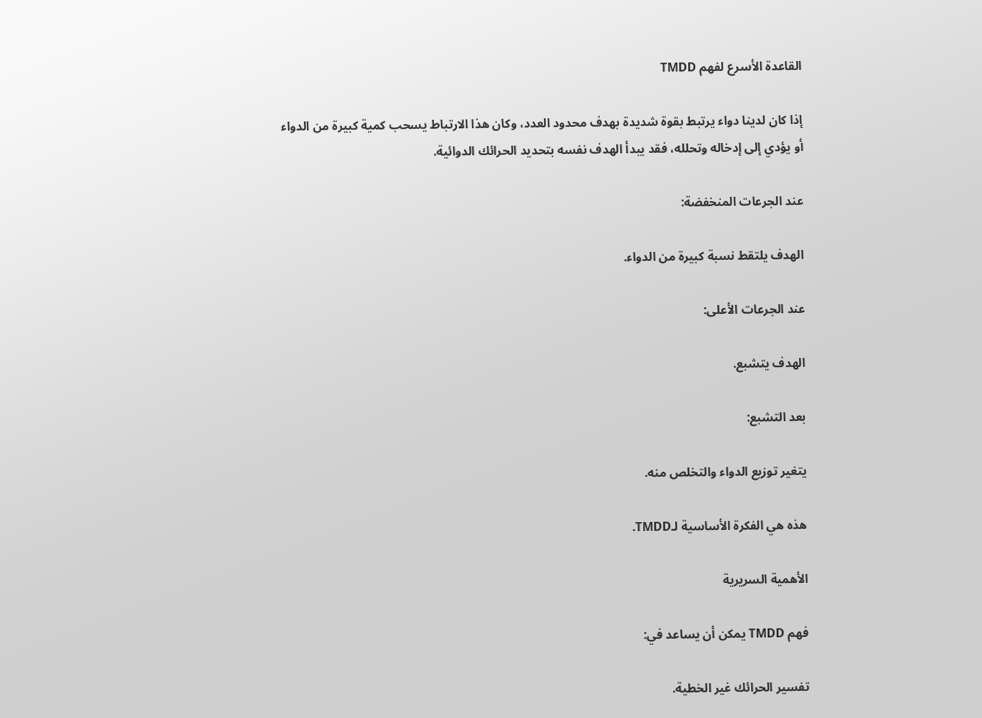القاعدة الأسرع لفهم TMDD

إذا كان لدينا دواء يرتبط بقوة شديدة بهدف محدود العدد، وكان هذا الارتباط يسحب كمية كبيرة من الدواء أو يؤدي إلى إدخاله وتحلله، فقد يبدأ الهدف نفسه بتحديد الحرائك الدوائية.

عند الجرعات المنخفضة:

الهدف يلتقط نسبة كبيرة من الدواء.

عند الجرعات الأعلى:

الهدف يتشبع.

بعد التشبع:

يتغير توزيع الدواء والتخلص منه.

هذه هي الفكرة الأساسية لـTMDD.

الأهمية السريرية

فهم TMDD يمكن أن يساعد في:

تفسير الحرائك غير الخطية.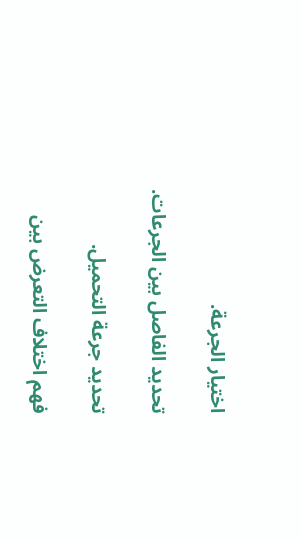اختيار الجرعة.

تحديد الفاصل بين الجرعات.

تحديد جرعة التحميل.

فهم اختلاف التعرض بين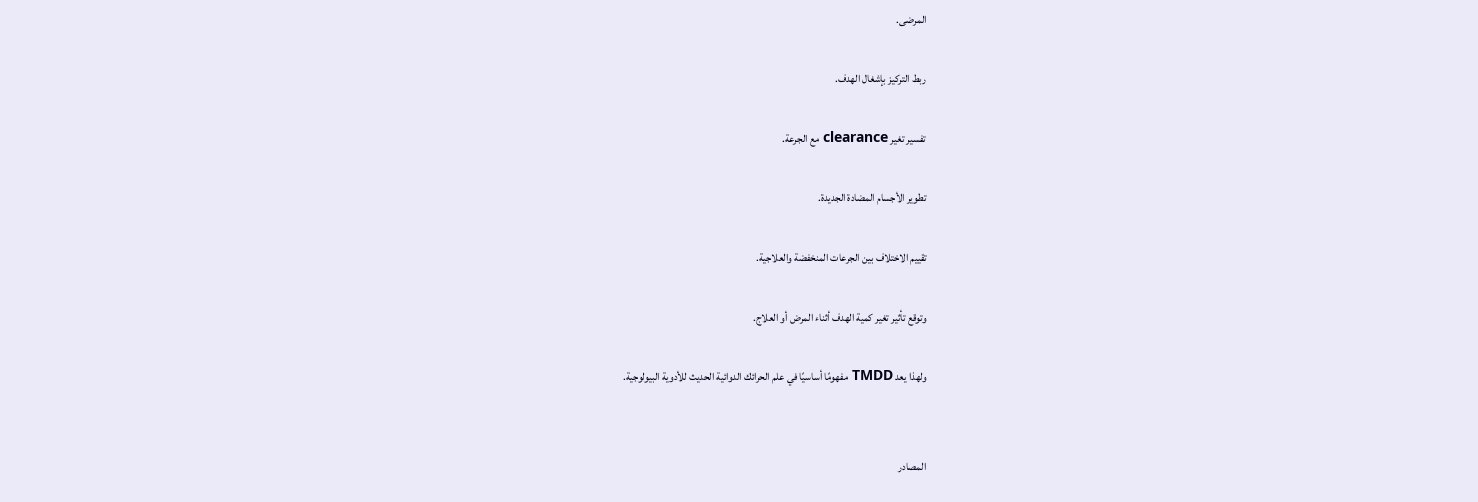المرضى.

ربط التركيز بإشغال الهدف.

تفسير تغير clearance مع الجرعة.

تطوير الأجسام المضادة الجديدة.

تقييم الاختلاف بين الجرعات المنخفضة والعلاجية.

وتوقع تأثير تغير كمية الهدف أثناء المرض أو العلاج.

ولهذا يعد TMDD مفهومًا أساسيًا في علم الحرائك الدوائية الحديث للأدوية البيولوجية.


المصادر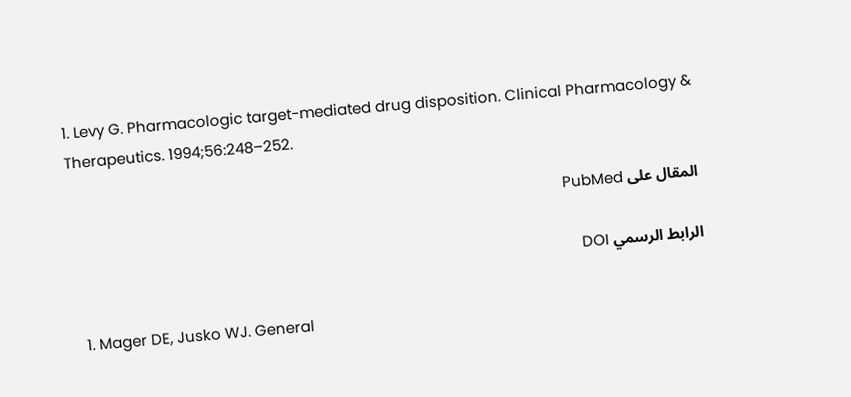1. Levy G. Pharmacologic target-mediated drug disposition. Clinical Pharmacology & Therapeutics. 1994;56:248–252.

المقال على PubMed

الرابط الرسمي DOI

  1. Mager DE, Jusko WJ. General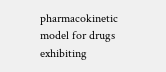pharmacokinetic model for drugs exhibiting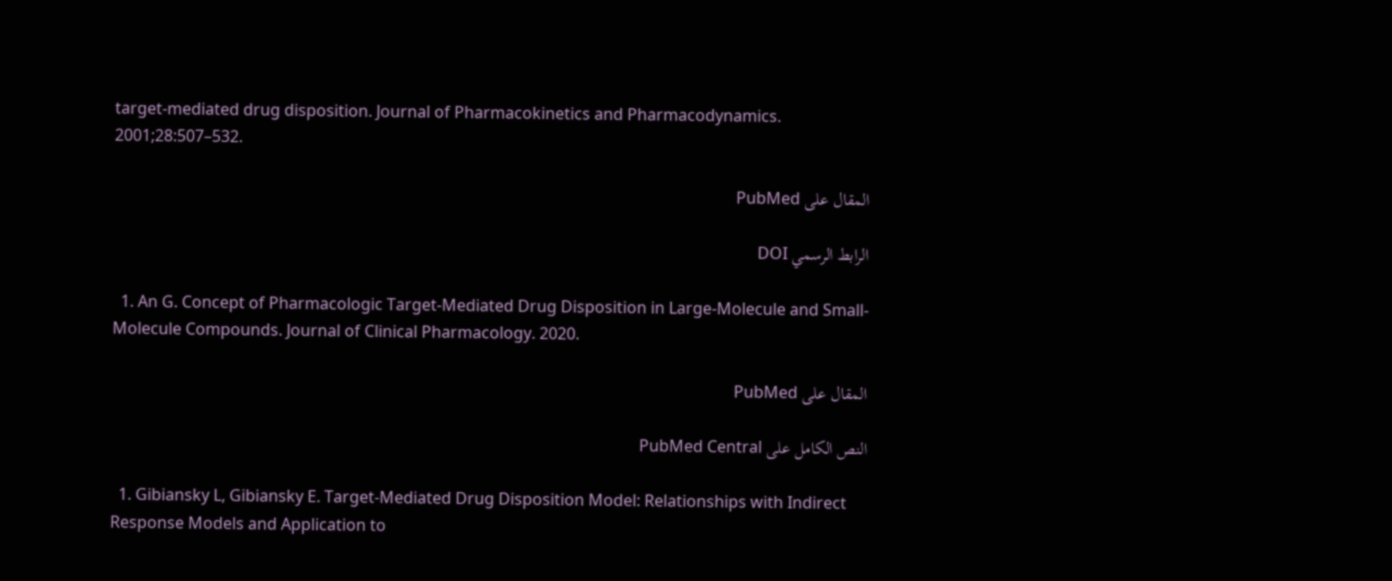target-mediated drug disposition. Journal of Pharmacokinetics and Pharmacodynamics. 2001;28:507–532.

المقال على PubMed

الرابط الرسمي DOI

  1. An G. Concept of Pharmacologic Target-Mediated Drug Disposition in Large-Molecule and Small-Molecule Compounds. Journal of Clinical Pharmacology. 2020.

المقال على PubMed

النص الكامل على PubMed Central

  1. Gibiansky L, Gibiansky E. Target-Mediated Drug Disposition Model: Relationships with Indirect Response Models and Application to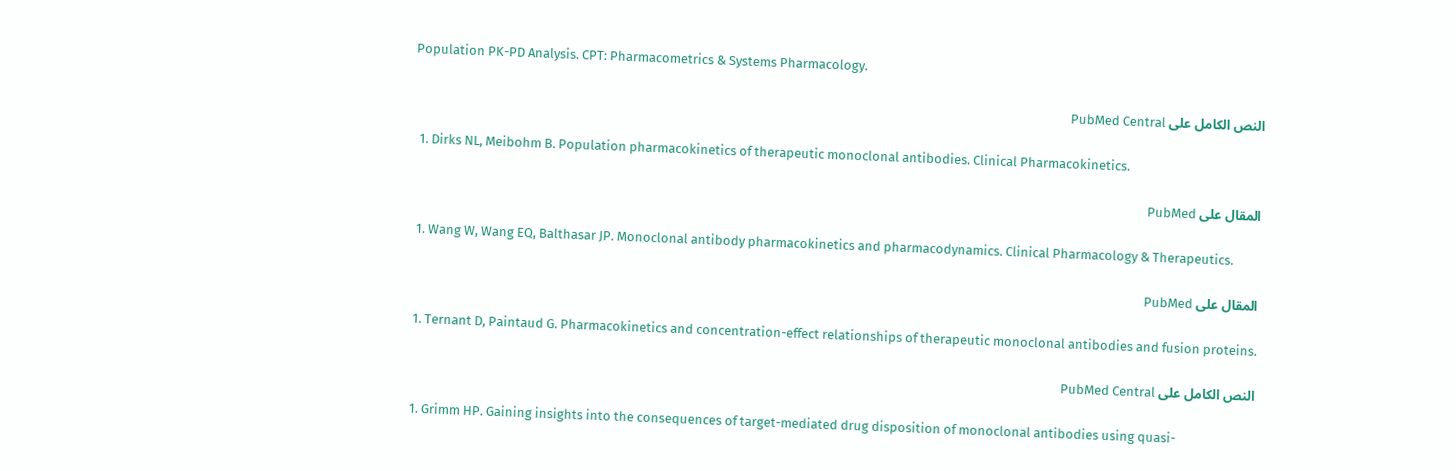Population PK-PD Analysis. CPT: Pharmacometrics & Systems Pharmacology.

النص الكامل على PubMed Central

  1. Dirks NL, Meibohm B. Population pharmacokinetics of therapeutic monoclonal antibodies. Clinical Pharmacokinetics.

المقال على PubMed

  1. Wang W, Wang EQ, Balthasar JP. Monoclonal antibody pharmacokinetics and pharmacodynamics. Clinical Pharmacology & Therapeutics.

المقال على PubMed

  1. Ternant D, Paintaud G. Pharmacokinetics and concentration-effect relationships of therapeutic monoclonal antibodies and fusion proteins.

النص الكامل على PubMed Central

  1. Grimm HP. Gaining insights into the consequences of target-mediated drug disposition of monoclonal antibodies using quasi-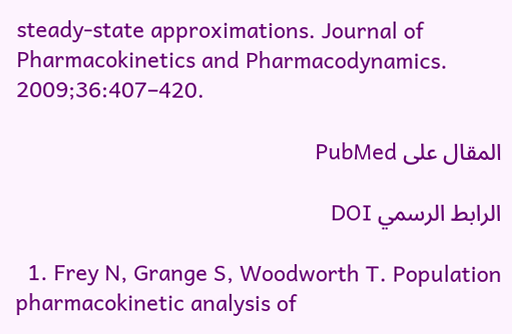steady-state approximations. Journal of Pharmacokinetics and Pharmacodynamics. 2009;36:407–420.

المقال على PubMed

الرابط الرسمي DOI

  1. Frey N, Grange S, Woodworth T. Population pharmacokinetic analysis of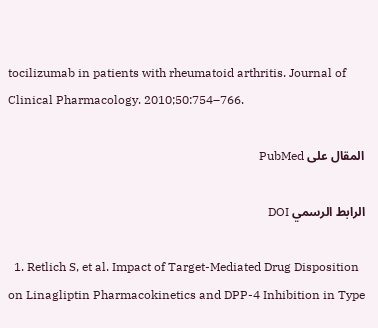tocilizumab in patients with rheumatoid arthritis. Journal of Clinical Pharmacology. 2010;50:754–766.

المقال على PubMed

الرابط الرسمي DOI

  1. Retlich S, et al. Impact of Target-Mediated Drug Disposition on Linagliptin Pharmacokinetics and DPP-4 Inhibition in Type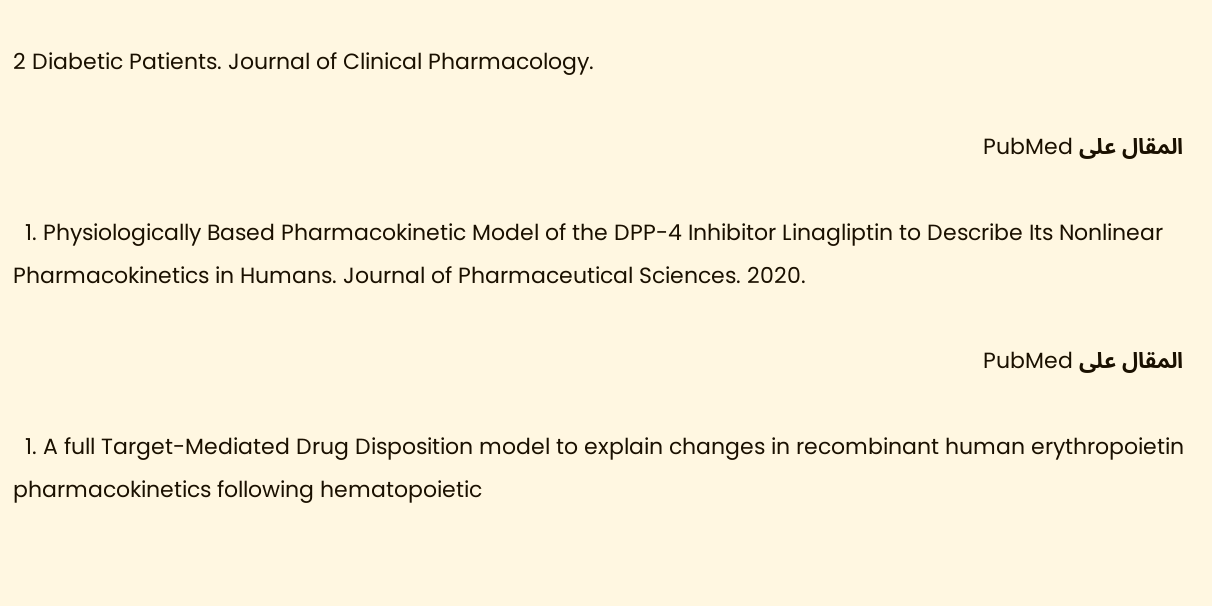2 Diabetic Patients. Journal of Clinical Pharmacology.

المقال على PubMed

  1. Physiologically Based Pharmacokinetic Model of the DPP-4 Inhibitor Linagliptin to Describe Its Nonlinear Pharmacokinetics in Humans. Journal of Pharmaceutical Sciences. 2020.

المقال على PubMed

  1. A full Target-Mediated Drug Disposition model to explain changes in recombinant human erythropoietin pharmacokinetics following hematopoietic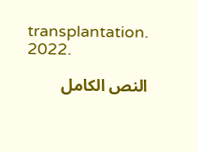transplantation. 2022.

النص الكامل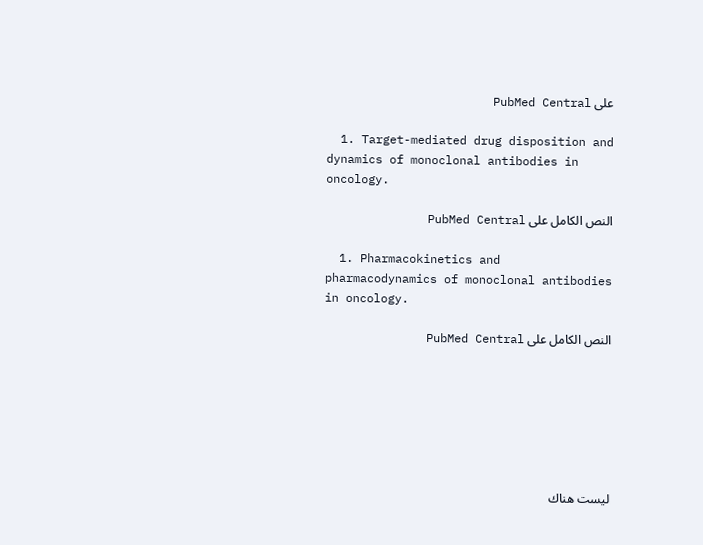على PubMed Central

  1. Target-mediated drug disposition and dynamics of monoclonal antibodies in oncology.

النص الكامل على PubMed Central

  1. Pharmacokinetics and pharmacodynamics of monoclonal antibodies in oncology.

النص الكامل على PubMed Central







ليست هناك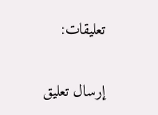تعليقات:

إرسال تعليق